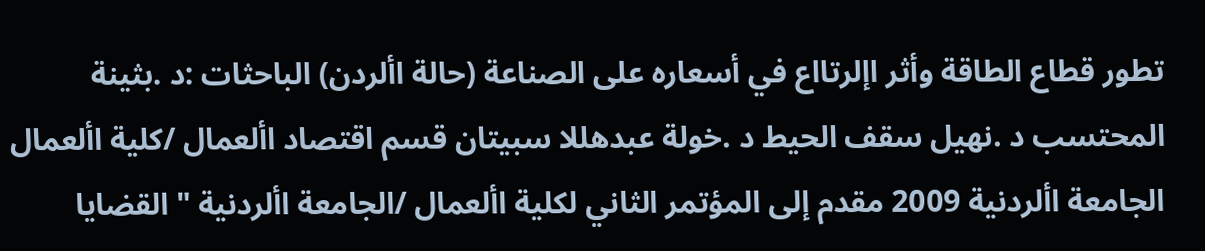تطور قطاع الطاقة وأثر اإلرتااع في أسعاره على الصناعة (حالة األردن) الباحثات :د .بثينة المحتسب د .نهيل سقف الحيط د .خولة عبدهللا سبيتان قسم اقتصاد األعمال /كلية األعمال الجامعة األردنية 2009 مقدم إلى المؤتمر الثاني لكلية األعمال /الجامعة األردنية " القضايا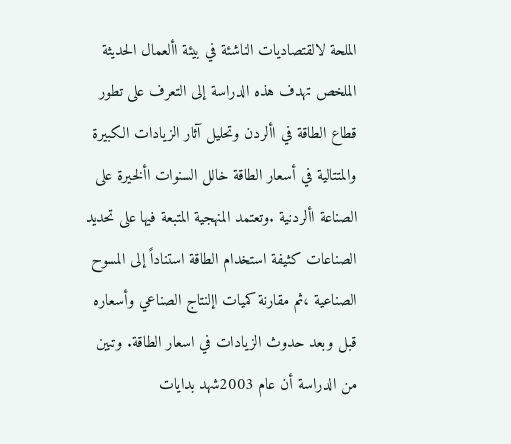الملحة لالقتصاديات الناشئة في بيئة األعمال الحديثة الملخص تهدف هذه الدراسة إلى التعرف على تطور قطاع الطاقة في األردن وتحليل آثار الزيادات الكبيرة والمتتالية في أسعار الطاقة خالل السنوات األخيرة على الصناعة األردنية .وتعتمد المنهجية المتبعة فيها على تحديد الصناعات كثيفة استخدام الطاقة استناداً إلى المسوح الصناعية ،ثم مقارنة كميات اإلنتاج الصناعي وأسعاره قبل وبعد حدوث الزيادات في اسعار الطاقة. وتبين من الدراسة أن عام 2003شهد بدايات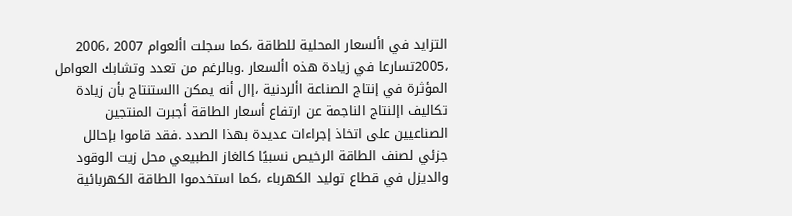التزايد في األسعار المحلية للطاقة ،كما سجلت األعوام 2007 ،2006 ،2005تسارعا في زيادة هذه األسعار .وبالرغم من تعدد وتشابك العوامل المؤثرة في إنتاج الصناعة األردنية ،إال أنه يمكن االستنتاج بأن زيادة تكاليف اإلنتاج الناجمة عن ارتفاع أسعار الطاقة أجبرت المنتجين الصناعيين على اتخاذ إجراءات عديدة بهذا الصدد .فقد قاموا بإحالل جزئي لصنف الطاقة الرخيص نسبيًا كالغاز الطبيعي محل زيت الوقود والديزل في قطاع توليد الكهرباء ،كما استخدموا الطاقة الكهربائية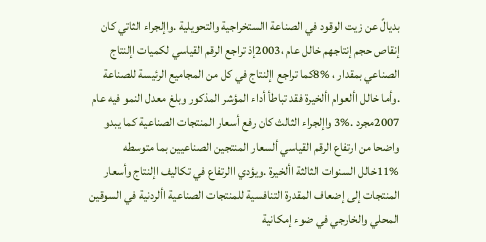بديالً عن زيت الوقود في الصناعة االستخراجية والتحويلية .واإلجراء الثاتي كان إنقاص حجم إنتاجهم خالل عام ،2003إذ تراجع الرقم القياسي لكميات اإلنتاج الصناعي بمقدار ، %8كما تراجع اإلنتاج في كل من المجاميع الرئيسة للصناعة .وأما خالل األعوام األخيرة فقد تباطأ أداء المؤشر المذكور وبلغ معدل النمو فيه عام 2007مجرد .%3 واإلجراء الثالث كان رفع أسعار المنتجات الصناعية كما يبدو واضحا من ارتفاع الرقم القياسي ألسعار المنتجين الصناعيين بما متوسطه %11خالل السنوات الثالثة األخيرة .ويؤدي االرتفاع في تكاليف اإلنتاج وأسعار المنتجات إلى إضعاف المقدرة التنافسية للمنتجات الصناعية األردنية في السوقين المحلي والخارجي في ضوء إمكانية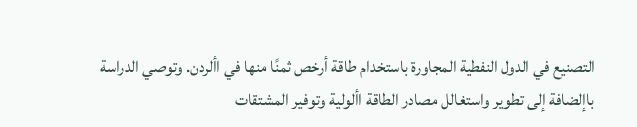التصنيع في الدول النفطية المجاورة باستخدام طاقة أرخص ثمنًا منها في األردن. وتوصي الدراسة باإلضافة إلى تطوير واستغالل مصادر الطاقة األولية وتوفير المشتقات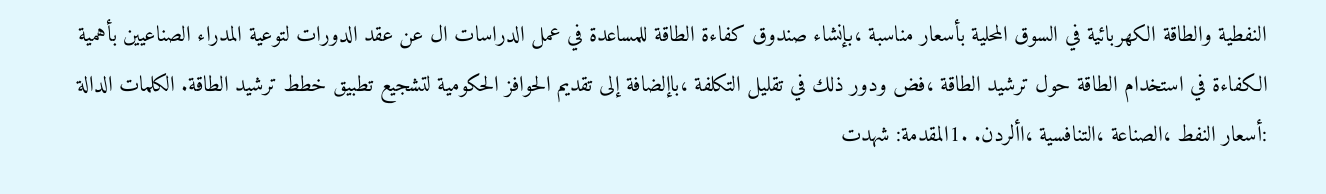النفطية والطاقة الكهربائية في السوق المحلية بأسعار مناسبة ،بإنشاء صندوق كفاءة الطاقة للمساعدة في عمل الدراسات ال عن عقد الدورات لتوعية المدراء الصناعيين بأهمية الكفاءة في استخدام الطاقة حول ترشيد الطاقة ،فض ودور ذلك في تقليل التكلفة ،باإلضافة إلى تقديم الحوافز الحكومية لتشجيع تطبيق خطط ترشيد الطاقة. الكلمات الدالة :أسعار النفط ،الصناعة ،التنافسية ،األردن. .1المقدمة: شهدت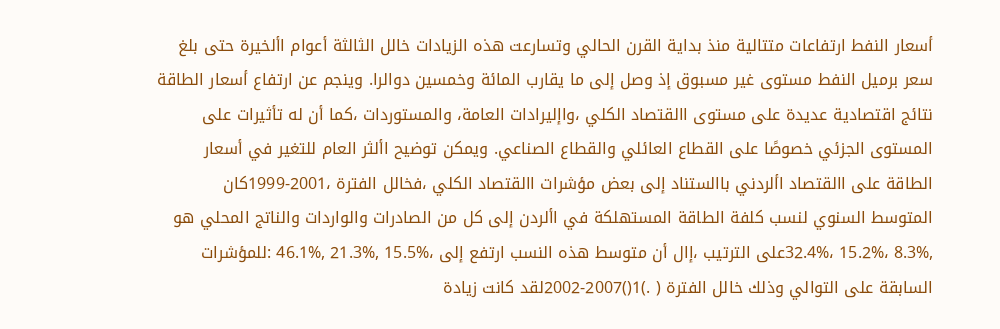أسعار النفط ارتفاعات متتالية منذ بداية القرن الحالي وتسارعت هذه الزيادات خالل الثالثة أعوام األخيرة حتى بلغ سعر برميل النفط مستوى غير مسبوق إذ وصل إلى ما يقارب المائة وخمسين دوالرا. وينجم عن ارتفاع أسعار الطاقة نتائج اقتصادية عديدة على مستوى االقتصاد الكلي ،واإليرادات العامة، والمستوردات ،كما أن له تأثيرات على المستوى الجزئي خصوصًا على القطاع العائلي والقطاع الصناعي. ويمكن توضيح األثر العام للتغير في أسعار الطاقة على االقتصاد األردني باالستناد إلى بعض مؤشرات االقتصاد الكلي ،فخالل الفترة ،2001-1999كان المتوسط السنوي لنسب كلفة الطاقة المستهلكة في األردن إلى كل من الصادرات والواردات والناتج المحلي هو ,%8.3 ،%15.2 ،%32.4على الترتيب ،إال أن متوسط هذه النسب ارتفع إلى ،%15.5 ,%21.3 ,%46.1 :للمؤشرات السابقة على التوالي وذلك خالل الفترة ( .)1()2007-2002لقد كانت زيادة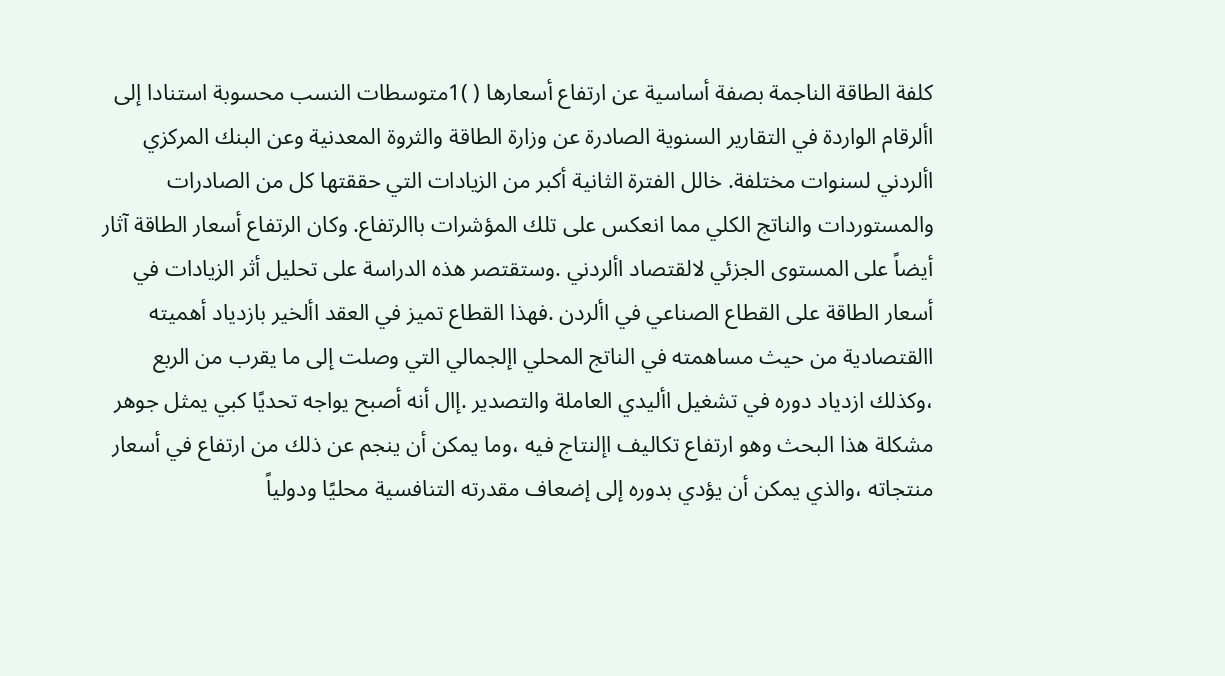كلفة الطاقة الناجمة بصفة أساسية عن ارتفاع أسعارها ( )1متوسطات النسب محسوبة استنادا إلى األرقام الواردة في التقارير السنوية الصادرة عن وزارة الطاقة والثروة المعدنية وعن البنك المركزي األردني لسنوات مختلفة. خالل الفترة الثانية أكبر من الزيادات التي حققتها كل من الصادرات والمستوردات والناتج الكلي مما انعكس على تلك المؤشرات باالرتفاع. وكان الرتفاع أسعار الطاقة آثار أيضاً على المستوى الجزئي لالقتصاد األردني .وستقتصر هذه الدراسة على تحليل أثر الزيادات في أسعار الطاقة على القطاع الصناعي في األردن .فهذا القطاع تميز في العقد األخير بازدياد أهميته االقتصادية من حيث مساهمته في الناتج المحلي اإلجمالي التي وصلت إلى ما يقرب من الربع ،وكذلك ازدياد دوره في تشغيل األيدي العاملة والتصدير .إال أنه أصبح يواجه تحديًا كبي يمثل جوهر مشكلة هذا البحث وهو ارتفاع تكاليف اإلنتاج فيه ،وما يمكن أن ينجم عن ذلك من ارتفاع في أسعار منتجاته ،والذي يمكن أن يؤدي بدوره إلى إضعاف مقدرته التنافسية محليًا ودولياً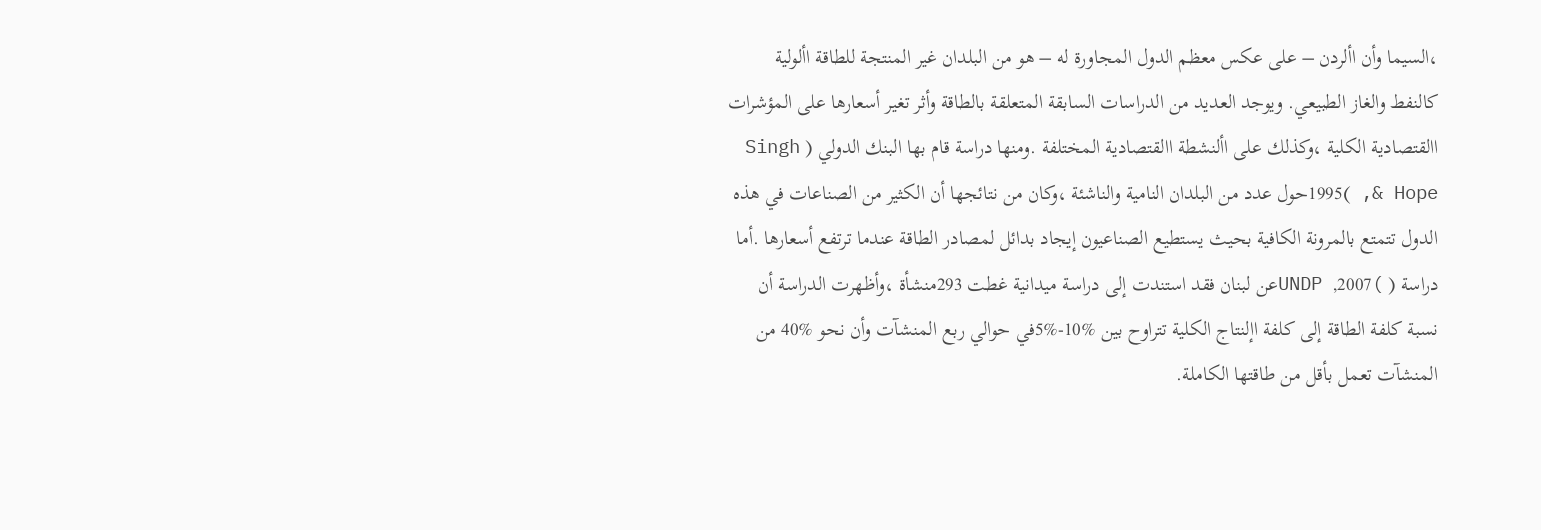،السيما وأن األردن – على عكس معظم الدول المجاورة له – هو من البلدان غير المنتجة للطاقة األولية كالنفط والغاز الطبيعي. ويوجد العديد من الدراسات السابقة المتعلقة بالطاقة وأثر تغير أسعارها على المؤشرات االقتصادية الكلية ،وكذلك على األنشطة االقتصادية المختلفة .ومنها دراسة قام بها البنك الدولي ( Singh & Hope, )1995حول عدد من البلدان النامية والناشئة ،وكان من نتائجها أن الكثير من الصناعات في هذه الدول تتمتع بالمرونة الكافية بحيث يستطيع الصناعيون إيجاد بدائل لمصادر الطاقة عندما ترتفع أسعارها .أما دراسة ( )UNDP ,2007عن لبنان فقد استندت إلى دراسة ميدانية غطت 293منشأة ،وأظهرت الدراسة أن نسبة كلفة الطاقة إلى كلفة اإلنتاج الكلية تتراوح بين %10-%5في حوالي ربع المنشآت وأن نحو %40 من المنشآت تعمل بأقل من طاقتها الكاملة.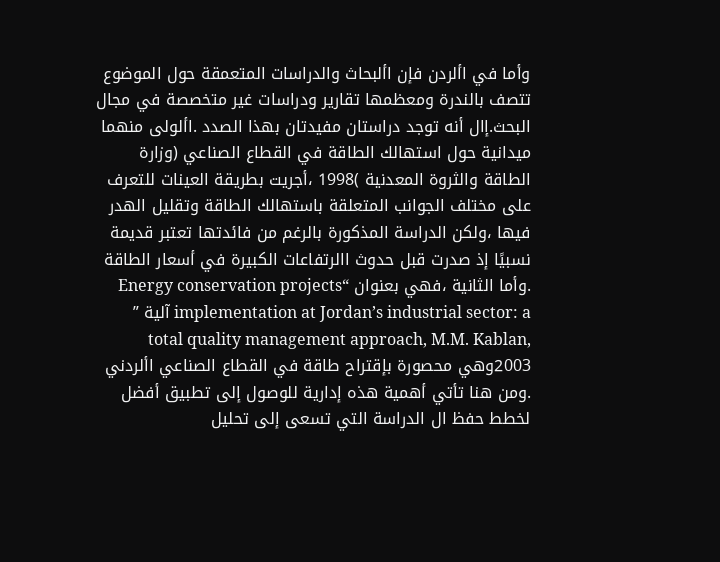وأما في األردن فإن األبحاث والدراسات المتعمقة حول الموضوع تتصف بالندرة ومعظمها تقارير ودراسات غير متخصصة في مجال البحث.إال أنه توجد دراستان مفيدتان بهذا الصدد .األولى منهما ميدانية حول استهالك الطاقة في القطاع الصناعي (وزارة الطاقة والثروة المعدنية )1998 ،أجريت بطريقة العينات للتعرف على مختلف الجوانب المتعلقة باستهالك الطاقة وتقليل الهدر فيها ،ولكن الدراسة المذكورة بالرغم من فائدتها تعتبر قديمة نسبيًا إذ صدرت قبل حدوث االرتفاعات الكبيرة في أسعار الطاقة .وأما الثانية ،فهي بعنوان “Energy conservation projects implementation at Jordan’s industrial sector: a آلية ” total quality management approach, M.M. Kablan, 2003وهي محصورة بإقتراح طاقة في القطاع الصناعي األردني .ومن هنا تأتي أهمية هذه إدارية للوصول إلى تطبيق أفضل لخطط حفظ ال الدراسة التي تسعى إلى تحليل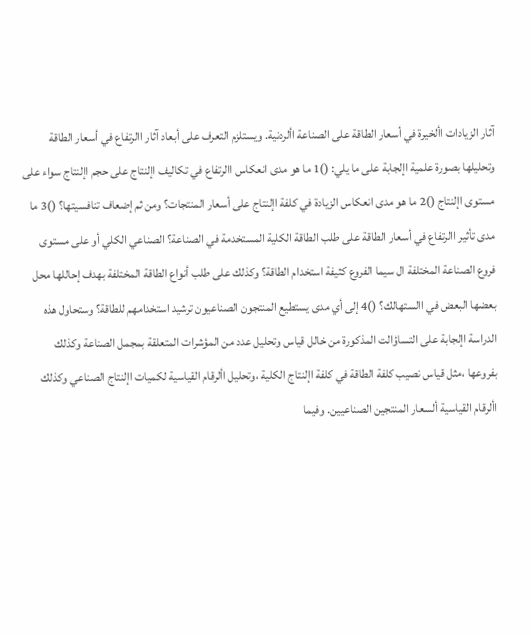آثار الزيادات األخيرة في أسعار الطاقة على الصناعة األردنية. ويستلزم التعرف على أبعاد آثار االرتفاع في أسعار الطاقة وتحليلها بصورة علمية اإلجابة على ما يلي: ()1 ما هو مدى انعكاس االرتفاع في تكاليف اإلنتاج على حجم اإلنتاج سواء على مستوى اإلنتاج ()2 ما هو مدى انعكاس الزيادة في كلفة اإلنتاج على أسعار المنتجات؟ ومن ثم إضعاف تنافسيتها؟ ()3 ما مدى تأثير االرتفاع في أسعار الطاقة على طلب الطاقة الكلية المستخدمة في الصناعة؟ الصناعي الكلي أو على مستوى فروع الصناعة المختلفة ال سيما الفروع كثيفة استخدام الطاقة؟ وكذلك على طلب أنواع الطاقة المختلفة بهدف إحاللها محل بعضها البعض في االستهالك؟ ()4 إلى أي مدى يستطيع المنتجون الصناعيون ترشيد استخدامهم للطاقة؟ وستحاول هذه الدراسة اإلجابة على التساؤالت المذكورة من خالل قياس وتحليل عدد من المؤشرات المتعلقة بمجمل الصناعة وكذلك بفروعها ،مثل قياس نصيب كلفة الطاقة في كلفة اإلنتاج الكلية ،وتحليل األرقام القياسية لكميات اإلنتاج الصناعي وكذلك األرقام القياسية ألسعار المنتجين الصناعيين. وفيما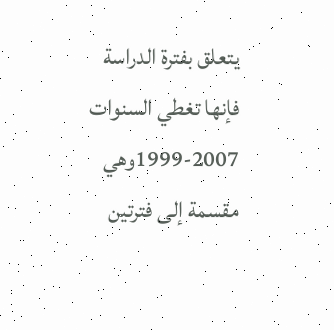يتعلق بفترة الدراسة فإنها تغطي السنوات 2007-1999وهي مقسمة إلى فترتين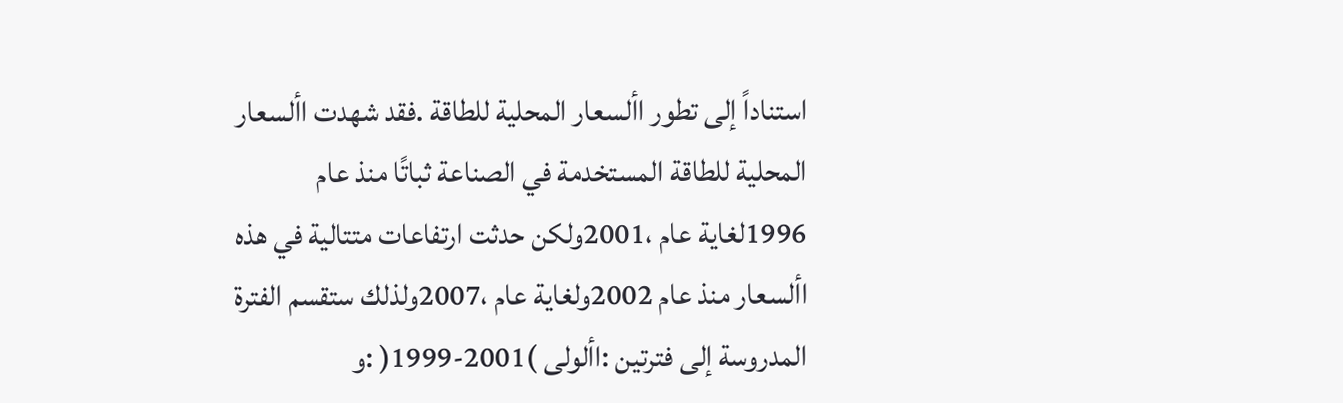استناداً إلى تطور األسعار المحلية للطاقة .فقد شهدت األسعار المحلية للطاقة المستخدمة في الصناعة ثباتًا منذ عام 1996لغاية عام ،2001ولكن حدثت ارتفاعات متتالية في هذه األسعار منذ عام 2002ولغاية عام ،2007ولذلك ستقسم الفترة المدروسة إلى فترتين :األولى )2001-1999( :و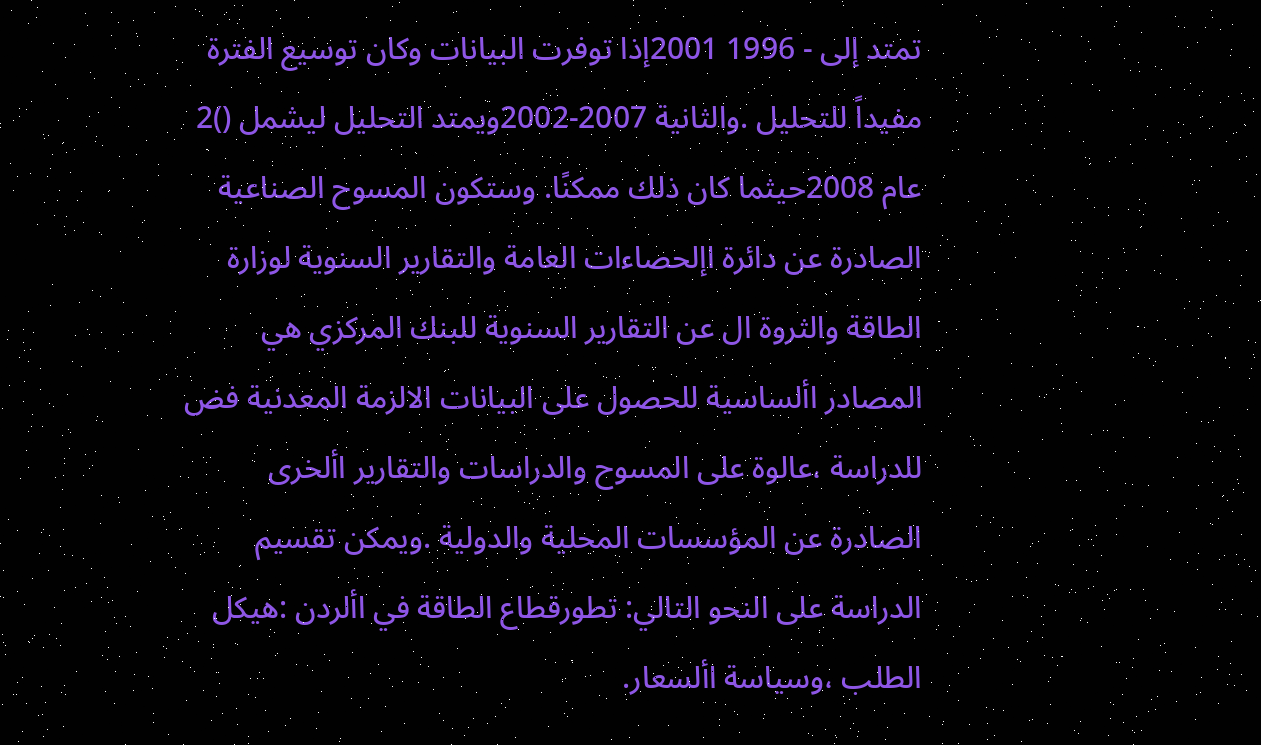تمتد إلى - 1996 2001إذا توفرت البيانات وكان توسيع الفترة مفيداً للتحليل .والثانية 2007-2002ويمتد التحليل ليشمل ()2 عام 2008حيثما كان ذلك ممكنًا. وستكون المسوح الصناعية الصادرة عن دائرة اإلحصاءات العامة والتقارير السنوية لوزارة الطاقة والثروة ال عن التقارير السنوية للبنك المركزي هي المصادر األساسية للحصول على البيانات الالزمة المعدنية فض للدراسة ،عالوة على المسوح والدراسات والتقارير األخرى الصادرة عن المؤسسات المحلية والدولية .ويمكن تقسيم الدراسة على النحو التالي: تطورقطاع الطاقة في األردن :هيكل الطلب ،وسياسة األسعار.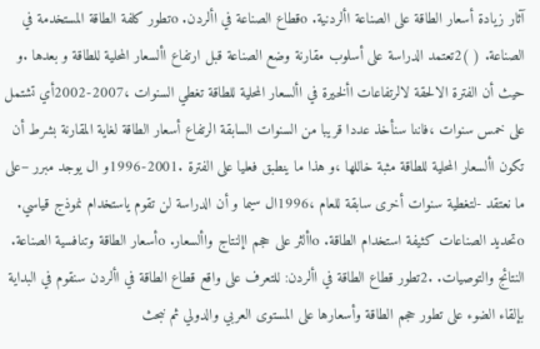آثار زيادة أسعار الطاقة على الصناعة األردنية. oقطاع الصناعة في األردن. oتطور كلفة الطاقة المستخدمة في الصناعة. ( )2تعتمد الدراسة على أسلوب مقارنة وضع الصناعة قبل ارتفاع األسعار المحلية للطاقة و بعدها .و حيث أن الفترة الالحقة لالرتفاعات األخيرة في األسعار المحلية للطاقة تغطي السنوات ،2007-2002أي تشتمل على خمس سنوات ،فاننا سنأخذ عددا قريبا من السنوات السابقة الرتفاع أسعار الطاقة لغاية المقارنة بشرط أن تكون األسعار المحلية للطاقة مثبة خاللها ،و هذا ما ينطبق فعليا على الفترة .2001-1996و ال يوجد مبرر –على ما نعتقد -لتغطية سنوات أخرى سابقة للعام ،1996ال سيما و أن الدراسة لن تقوم ياستخدام نموذج قياسي. oتحديد الصناعات كثيفة استخدام الطاقة. oاألثر على حجم اإلنتاج واألسعار. oأسعار الطاقة وتنافسية الصناعة. النتائج والتوصيات. .2تطور قطاع الطاقة في األردن: للتعرف على واقع قطاع الطاقة في األردن سنقوم في البداية بإلقاء الضوء على تطور حجم الطاقة وأسعارها على المستوى العربي والدولي ثم نبحث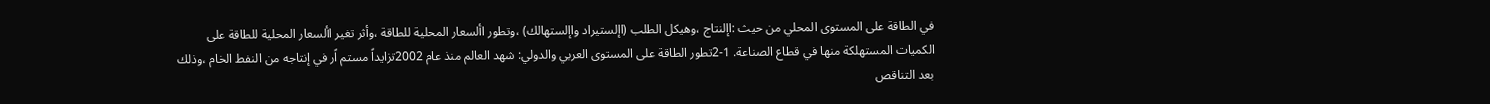في الطاقة على المستوى المحلي من حيث :اإلنتاج ،وهيكل الطلب (اإلستيراد واإلستهالك) ،وتطور األسعار المحلية للطاقة ،وأثر تغير األسعار المحلية للطاقة على الكميات المستهلكة منها في قطاع الصناعة. 1-2تطور الطاقة على المستوى العربي والدولي: شهد العالم منذ عام 2002تزايداً مستم اًر في إنتاجه من النفط الخام ،وذلك بعد التناقص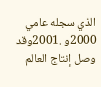الذي سجله عامي 2000و .2001وقد وصل إنتاج العالم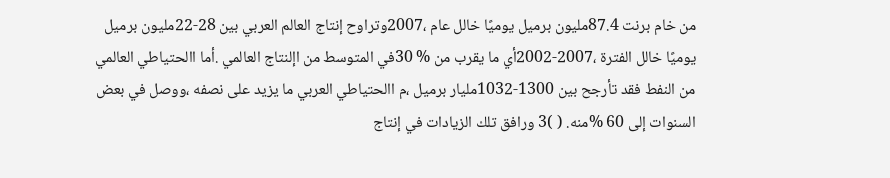من خام برنت 87.4مليون برميل يوميًا خالل عام ،2007وتراوح إنتاج العالم العربي بين 28-22مليون برميل يوميًا خالل الفترة ،2007-2002أي ما يقرب من % 30في المتوسط من اإلنتاج العالمي .أما االحتياطي العالمي من النفط فقد تأرجح بين 1300-1032مليار برميل ،م االحتياطي العربي ما يزيد على نصفه ،ووصل في بعض السنوات إلى 60 %منه. ( )3 ورافق تلك الزيادات في إنتاج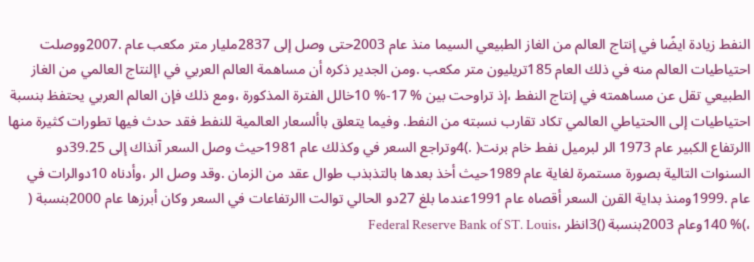النفط زيادة ايضًا في إنتاج العالم من الغاز الطبيعي السيما منذ عام 2003حتى وصل إلى 2837مليار متر مكعب عام .2007ووصلت احتياطيات العالم منه في ذلك العام 185تريليون متر مكعب .ومن الجدير ذكره أن مساهمة العالم العربي في اإلنتاج العالمي من الغاز الطبيعي تقل عن مساهمته في إنتاج النفط ،إذ تراوحت بين % 17-% 10خالل الفترة المذكورة ،ومع ذلك فإن العالم العربي يحتفظ بنسبة احتياطيات إلى االحتياطي العالمي تكاد تقارب نسبته من النفط. وفيما يتعلق باألسعار العالمية للنفط فقد حدث فيها تطورات كثيرة منها االرتفاع الكبير عام 1973 الر لبرميل نفط خام برنت( .)4وتراجع السعر في وكذلك عام 1981حيث وصل السعر آنذاك إلى 39.25دو السنوات التالية بصورة مستمرة لغاية عام 1989حيث أخذ بعدها بالتذبذب طوال عقد من الزمان .وقد وصل الر ،وأدناه 10دوالرات في عام .1999ومنذ بداية القرن السعر أقصاه عام 1991عندما بلغ 27دو الحالي توالت االرتفاعات في السعر وكان أبرزها عام 2000بنسبة ( ،)% 140وعام 2003بنسبة ()3انظر ،Federal Reserve Bank of ST. Louis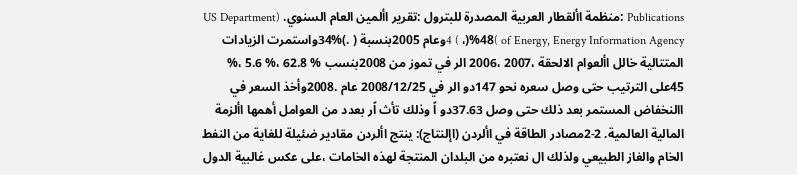Publications :منظمة األقطار العربية المصدرة للبترول :تقرير األمين العام السنوي. (US Department of Energy, Energy Information Agency )4 ( ،)%48وعام 2005بنسبة ( .)%34واستمرت الزيادات المتتالية خالل األعوام الالحقة ،2007 ،2006 الر في تموز من 2008بنسب % 62.8 ،% 5.6 ،% 45على الترتيب حتى وصل سعره نحو 147دو الر في 2008/12/25 عام .2008وأخذ السعر في االنخفاض المستمر بعد ذلك حتى وصل 37.63دو اً وذلك تأث اًر بعدد من العوامل أهمها األزمة المالية العالمية. 2-2مصادر الطاقة في األردن (اإلنتاج): ينتج األردن مقادير ضئيلة للغاية من النفط الخام والغاز الطبيعي ولذلك ال نعتبره من البلدان المنتجة لهذه الخامات ،على عكس غالبية الدول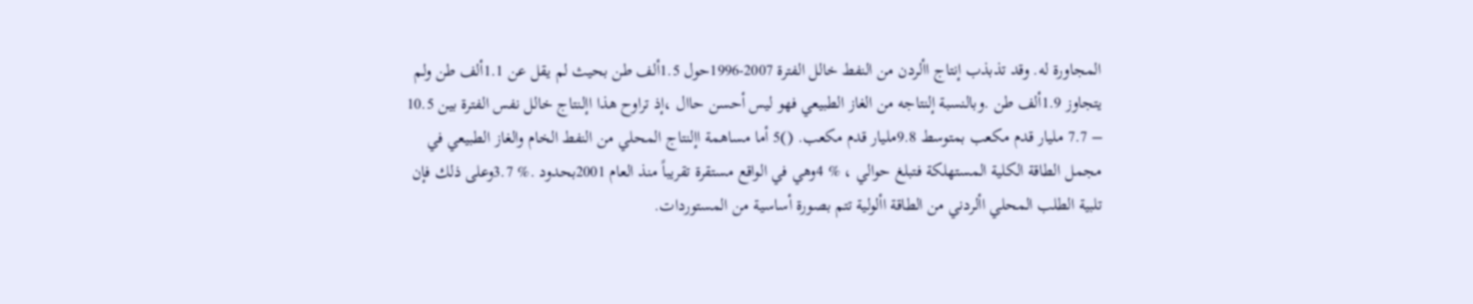المجاورة له. وقد تذبذب إنتاج األردن من النفط خالل الفترة 2007-1996حول 1.5ألف طن بحيث لم يقل عن 1.1ألف طن ولم يتجاوز 1.9ألف طن .وبالنسبة إلنتاجه من الغاز الطبيعي فهو ليس أحسن حاال ،إذ تراوح هذا اإلنتاج خالل نفس الفترة بين 10.5 – 7.7 مليار قدم مكعب بمتوسط 9.8مليار قدم مكعب. ()5 أما مساهمة اإلنتاج المحلي من النفط الخام والغاز الطبيعي في مجمل الطاقة الكلية المستهلكة فتبلغ حوالي ، % 4وهي في الواقع مستقرة تقريباً منذ العام 2001بحدود .% 3.7وعلى ذلك فإن تلبية الطلب المحلي األردني من الطاقة األولية تتم بصورة أساسية من المستوردات.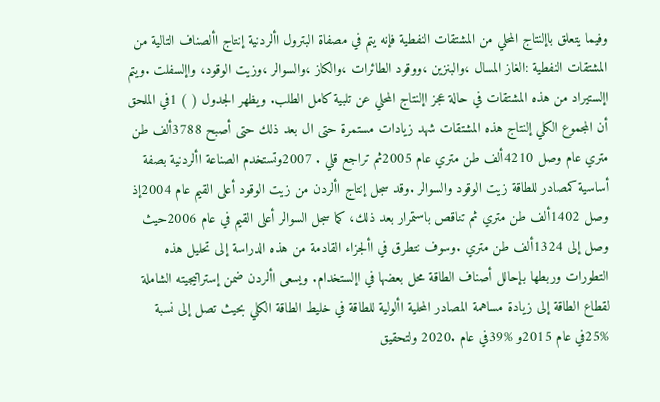وفيما يتعلق باإلنتاج المحلي من المشتقات النفطية فإنه يتم في مصفاة البترول األردنية إنتاج األصناف التالية من المشتقات النفطية :الغاز المسال ،والبنزين ،ووقود الطائرات ،والكاز ،والسوالر ،وزيت الوقود، واإلسفلت .ويتم اإلستيراد من هذه المشتقات في حالة عجز اإلنتاج المحلي عن تلبية كامل الطلب. ويظهر الجدول ( ) 1في الملحق أن المجموع الكلي إلنتاج هذه المشتقات شهد زيادات مستمرة حتى ال بعد ذلك حتى أصبح 3788ألف طن متري عام وصل 4210ألف طن متري عام 2005ثم تراجع قلي . 2007وتستخدم الصناعة األردنية بصفة أساسية كمصادر للطاقة زيت الوقود والسوالر .وقد سجل إنتاج األردن من زيت الوقود أعلى القيم عام 2004إذ وصل 1402ألف طن متري ثم تناقص باستمرار بعد ذلك، كما سجل السوالر أعلى القيم في عام 2006حيث وصل إلى 1324ألف طن متري .وسوف نتطرق في األجزاء القادمة من هذه الدراسة إلى تحليل هذه التطورات وربطها بإحالل أصناف الطاقة محل بعضها في اإلستخدام. ويسعى األردن ضمن إستراتيجيته الشاملة لقطاع الطاقة إلى زيادة مساهمة المصادر المحلية األولية للطاقة في خليط الطاقة الكلي بحيث تصل إلى نسبة %25في عام 2015و %39في عام .2020 ولتحقيق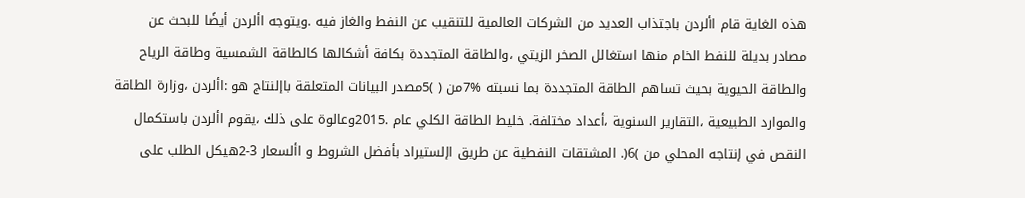هذه الغاية قام األردن باجتذاب العديد من الشركات العالمية للتنقيب عن النفط والغاز فيه .ويتوجه األردن أيضًا للبحث عن مصادر بديلة للنفط الخام منها استغالل الصخر الزيتي ،والطاقة المتجددة بكافة أشكالها كالطاقة الشمسية وطاقة الرياح والطاقة الحيوية بحيث تساهم الطاقة المتجددة بما نسبته %7من ( )5مصدر البيانات المتعلقة باإلنتاج هو :األردن ،وزارة الطاقة والموارد الطبيعية ،التقارير السنوية ،أعداد مختلفة. خليط الطاقة الكلي عام .2015وعالوة على ذلك ،يقوم األردن باستكمال النقص في إنتاجه المحلي من )6(. المشتقات النفطية عن طريق اإلستيراد بأفضل الشروط و األسعار 3-2هيكل الطلب على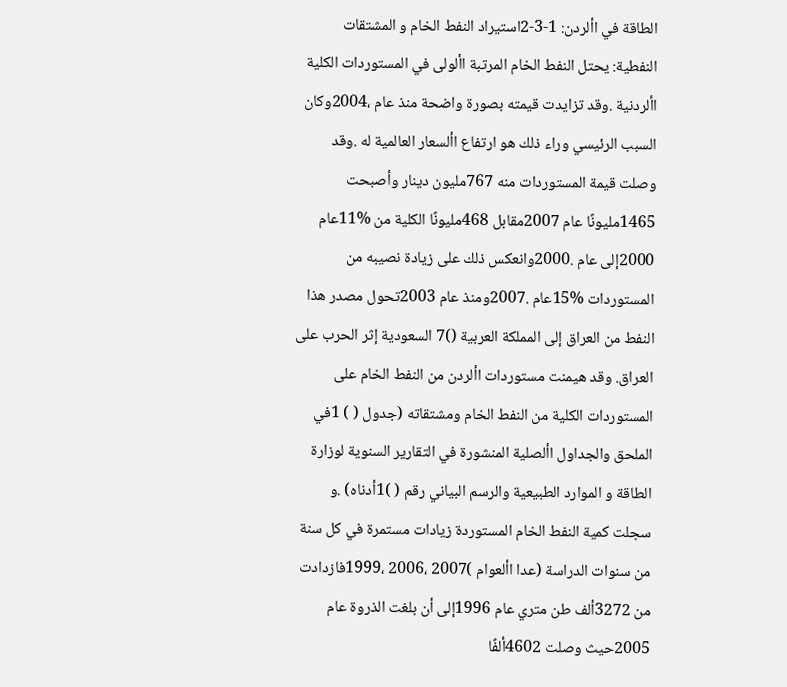الطاقة في األردن: 1-3-2استيراد النفط الخام و المشتقات النفطية: يحتل النفط الخام المرتبة األولى في المستوردات الكلية األردنية .وقد تزايدت قيمته بصورة واضحة منذ عام ،2004وكان السبب الرئيسي وراء ذلك هو ارتفاع األسعار العالمية له .وقد وصلت قيمة المستوردات منه 767مليون دينار وأصبحت 1465مليونًا عام 2007مقابل 468مليونًا الكلية من %11عام 2000إلى عام .2000وانعكس ذلك على زيادة نصيبه من المستوردات %15عام .2007ومنذ عام 2003تحول مصدر هذا النفط من العراق إلى المملكة العربية ()7 السعودية إثر الحرب على العراق. وقد هيمنت مستوردات األردن من النفط الخام على المستوردات الكلية من النفط الخام ومشتقاته (جدول ( ) 1في الملحق والجداول األصلية المنشورة في التقارير السنوية لوزارة الطاقة و الموارد الطبيعية والرسم البياني رقم ( )1أدناه) .و سجلت كمية النفط الخام المستوردة زيادات مستمرة في كل سنة من سنوات الدراسة (عدا األعوام )2007 ،2006 ،1999فازدادت من 3272ألف طن متري عام 1996إلى أن بلغت الذروة عام 2005حيث وصلت 4602ألفًا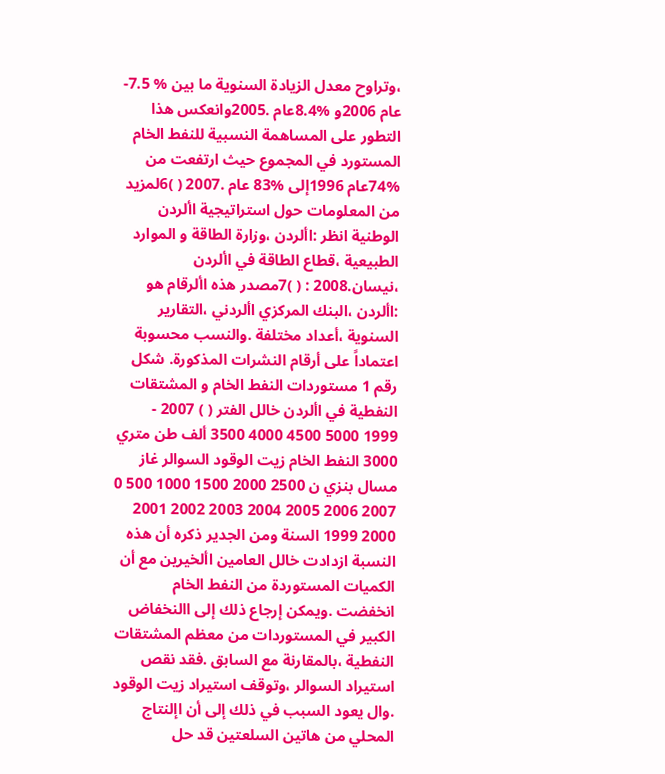،وتراوح معدل الزيادة السنوية ما بين % 7.5-عام 2006و %8.4عام .2005وانعكس هذا التطور على المساهمة النسبية للنفط الخام المستورد في المجموع حيث ارتفعت من %74عام 1996إلى %83 عام .2007 ( )6لمزيد من المعلومات حول استراتيجية األردن الوطنية انظر :األردن ،وزارة الطاقة و الموارد الطبيعية ،قطاع الطاقة في األردن ،نيسان.2008 : ( )7مصدر هذه األرقام هو :األردن ،البنك المركزي األردني ،التقارير السنوية ،أعداد مختلفة .والنسب محسوبة اعتماداً على أرقام النشرات المذكورة. شكل رقم 1 مستوردات النفط الخام و المشتقات النفطية في األردن خالل الفتر ( ) 2007 - 1999 5000 4500 4000 3500 ألف طن متري 3000 النفط الخام زيت الوقود السوالر غاز مسال بنزي ن 2500 2000 1500 1000 500 0 2007 2006 2005 2004 2003 2002 2001 2000 1999 السنة ومن الجدير ذكره أن هذه النسبة ازدادت خالل العامين األخيرين مع أن الكميات المستوردة من النفط الخام انخفضت .ويمكن إرجاع ذلك إلى االنخفاض الكبير في المستوردات من معظم المشتقات النفطية ،بالمقارنة مع السابق .فقد نقص استيراد السوالر ،وتوقف استيراد زيت الوقود .وال يعود السبب في ذلك إلى أن اإلنتاج المحلي من هاتين السلعتين قد حل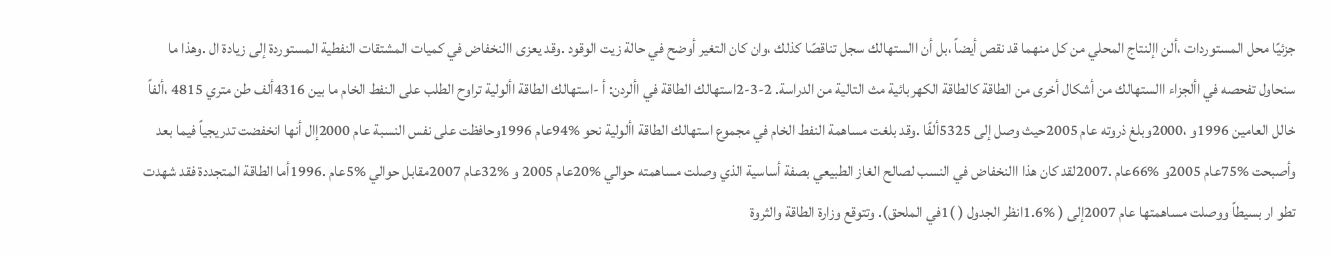جزئيًا محل المستوردات ،ألن اإلنتاج المحلي من كل منهما قد نقص أيضاً ،بل أن االستهالك سجل تناقصًا كذلك ،وان كان التغير أوضح في حالة زيت الوقود .وقد يعزى االنخفاض في كميات المشتقات النفطية المستوردة إلى زيادة ال .وهذا ما سنحاول تفحصه في األجزاء االستهالك من أشكال أخرى من الطاقة كالطاقة الكهربائية مث التالية من الدراسة. 2-3-2استهالك الطاقة في األردن: أ -استهالك الطاقة األولية تراوح الطلب على النفط الخام ما بين 4316ألف طن متري 4815 ،ألفاً خالل العامين 1996و ،2000وبلغ ذروته عام 2005حيث وصل إلى 5325ألفًا .وقد بلغت مساهمة النفط الخام في مجموع استهالك الطاقة األولية نحو %94عام 1996وحافظت على نفس النسبة عام 2000إال أنها انخفضت تدريجياً فيما بعد وأصبحت %75عام 2005و %66عام .2007لقد كان هذا االنخفاض في النسب لصالح الغاز الطبيعي بصفة أساسية الذي وصلت مساهمته حوالي %20عام 2005 و %32عام 2007مقابل حوالي %5عام .1996أما الطاقة المتجددة فقد شهدت تطو ار بسيطاً ووصلت مساهمتها عام 2007إلى ( %1.6انظر الجدول ( )1في الملحق). وتتوقع وزارة الطاقة والثروة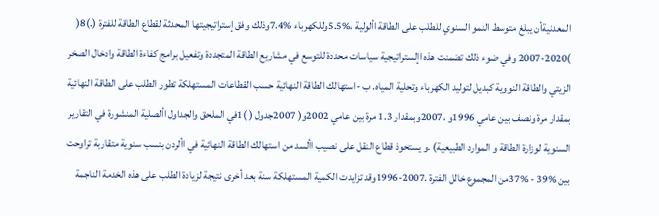المعدنيةأن يبلغ متوسط النمو السنوي للطلب على الطاقة األولية ،%5.5وللكهرباء %7.4وذلك وفق إستراتيجيتها المحدثة لقطاع الطاقة للفترة (.)8( )2020-2007 وفي ضوء ذلك تضمنت هذه اإلستراتيجية سياسات محددة للتوسع في مشاريع الطاقة المتجددة وتفعيل برامج كفاءة الطاقة وادخال الصخر الزيتي والطاقة النووية كبديل لتوليد الكهرباء وتحلية المياه. ب -استهالك الطاقة النهائية حسب القطاعات المستهلكة تطور الطلب على الطاقة النهائية بمقدار مرة ونصف بين عامي 1996و ،2007وبمقدار 1.3 مرة بين عامي 2002و( 2007جدول ( )1في الملحق والجداول األصلية المنشورة في التقارير السنوية لوزارة الطاقة و الموارد الطبيعية) .و يستحوذ قطاع النقل على نصيب األسد من استهالك الطاقة النهائية في األردن بنسب سنوية متقاربة تراوحت بين %39 - %37من المجموع خالل الفترة .2007-1996وقد تزايدت الكمية المستهلكة سنة بعد أخرى نتيجة لزيادة الطلب على هذه الخدمة الناجمة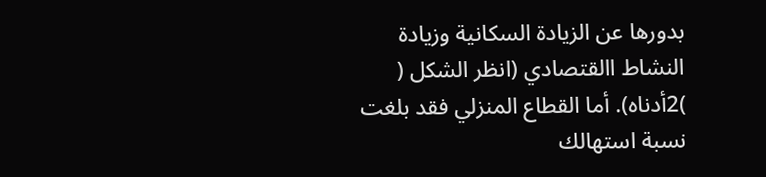بدورها عن الزيادة السكانية وزيادة النشاط االقتصادي (انظر الشكل ( )2أدناه). أما القطاع المنزلي فقد بلغت نسبة استهالك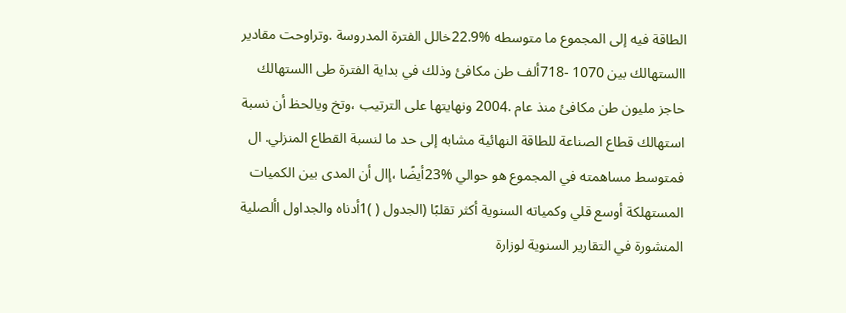الطاقة فيه إلى المجموع ما متوسطه %22.9خالل الفترة المدروسة .وتراوحت مقادير االستهالك بين 1070 -718ألف طن مكافئ وذلك في بداية الفترة طى االستهالك حاجز مليون طن مكافئ منذ عام .2004 ونهايتها على الترتيب ،وتخ ويالحظ أن نسبة استهالك قطاع الصناعة للطاقة النهائية مشابه إلى حد ما لنسبة القطاع المنزلي. ال فمتوسط مساهمته في المجموع هو حوالي %23أيضًا ،إال أن المدى بين الكميات المستهلكة أوسع قلي وكمياته السنوية أكثر تقلبًا (الجدول ( )1أدناه والجداول األصلية المنشورة في التقارير السنوية لوزارة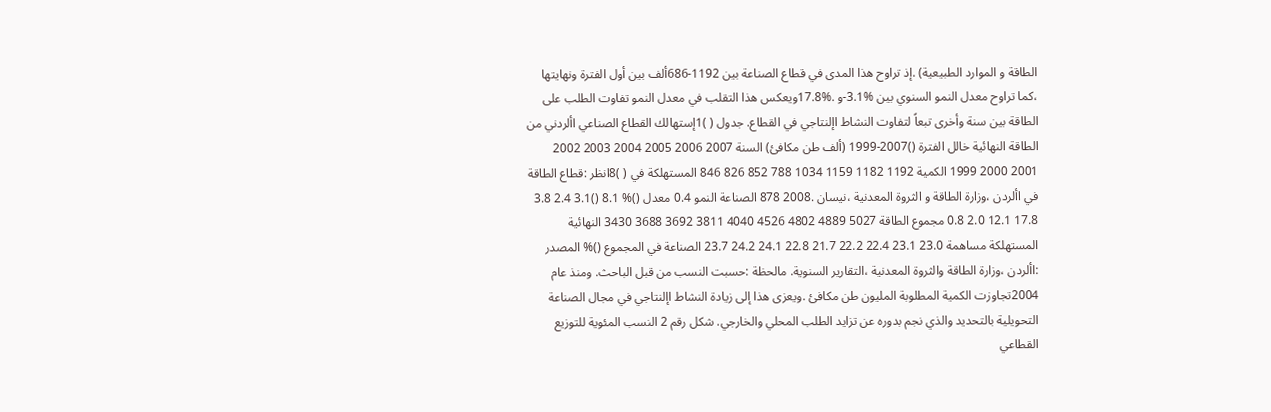الطاقة و الموارد الطبيعية) .إذ تراوح هذا المدى في قطاع الصناعة بين 1192-686ألف بين أول الفترة ونهايتها ،كما تراوح معدل النمو السنوي بين %3.1-و .%17.8ويعكس هذا التقلب في معدل النمو تفاوت الطلب على الطاقة بين سنة وأخرى تبعاً لتفاوت النشاط اإلنتاجي في القطاع. جدول ( )1إستهالك القطاع الصناعي األردني من الطاقة النهائية خالل الفترة ()2007-1999 (ألف طن مكافئ) السنة 2007 2006 2005 2004 2003 2002 2001 2000 1999 الكمية 1192 1182 1159 1034 788 852 826 846 المستهلكة في ( )8انظر :قطاع الطاقة في األردن ،وزارة الطاقة و الثروة المعدنية ،نيسان .2008 878 الصناعة النمو 0.4 معدل ()% 8.1 ()3.1 2.4 3.8 17.8 12.1 2.0 0.8 مجموع الطاقة 5027 4889 4802 4526 4040 3811 3692 3688 3430 النهائية المستهلكة مساهمة 23.0 23.1 22.4 22.2 21.7 22.8 24.1 24.2 23.7 الصناعة في المجموع ()% المصدر :األردن ،وزارة الطاقة والثروة المعدنية ،التقارير السنوية. مالحظة :حسبت النسب من قبل الباحث. ومنذ عام 2004تجاوزت الكمية المطلوبة المليون طن مكافئ .ويعزى هذا إلى زيادة النشاط اإلنتاجي في مجال الصناعة التحويلية بالتحديد والذي نجم بدوره عن تزايد الطلب المحلي والخارجي. شكل رقم 2 النسب المئوية للتوزيع القطاعي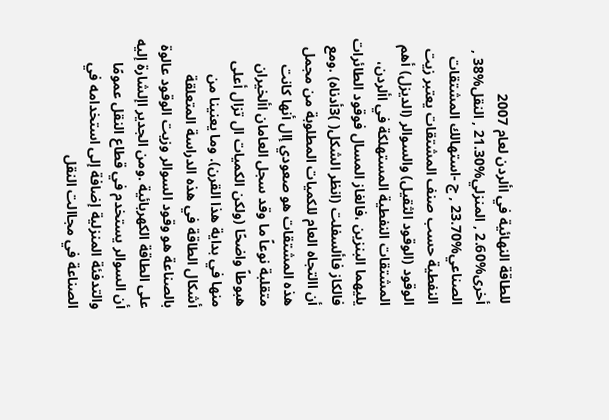للطاقة النهائية في األردن لعام 2007 أخرى%2.60 , المنزلي%21.30 , النقل%38 , الصناعي%23.70 , ج -استهالك المشتقات النفطية حسب صنف المشتقات يعتبر زيت الوقود (الوقود الثقيل) والسوالر (الديزل) أهم المشتقات النفطية المستهلكة في األردن، يليهما البنزين ،فالغاز المسال فوقود الطائرات فالكاز فاألسفلت (انظر الشكل( )3أدناه) .ومع أن االتجاه العام للكميات المطلوبة من مجمل هذه المشتقات هو صعودي إال أنها كانت متقلبة نوعاً ما وقد سجل العامان األخيران هبوطاً واضحًا (ولكن الكميات ال تزال أعلى منها في بداية هذا القرن). وما يعنينا من أشكال الطاقة في هذه الدراسة المتعلقة بالصناعة هو وقود السوالر وزيت الوقود عالوة على الطاقة الكهربائية .ومن الجدير اإلشارة إليه أن السوالر يستخدم في قطاع النقل عمومًا والتدفئة المنزلية إضافة إلى استخدامه في الصناعة في مجاالت النقل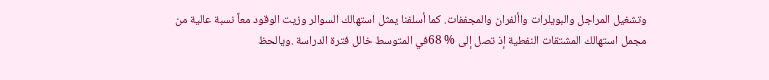وتشغيل المراجل والبويلرات واألفران والمجففات. كما أسلفنا يمثل استهالك السوالر وزيت الوقود معاً نسبة عالية من مجمل استهالك المشتقات النفطية إذ تصل إلى % 68في المتوسط خالل فترة الدراسة .ويالحظ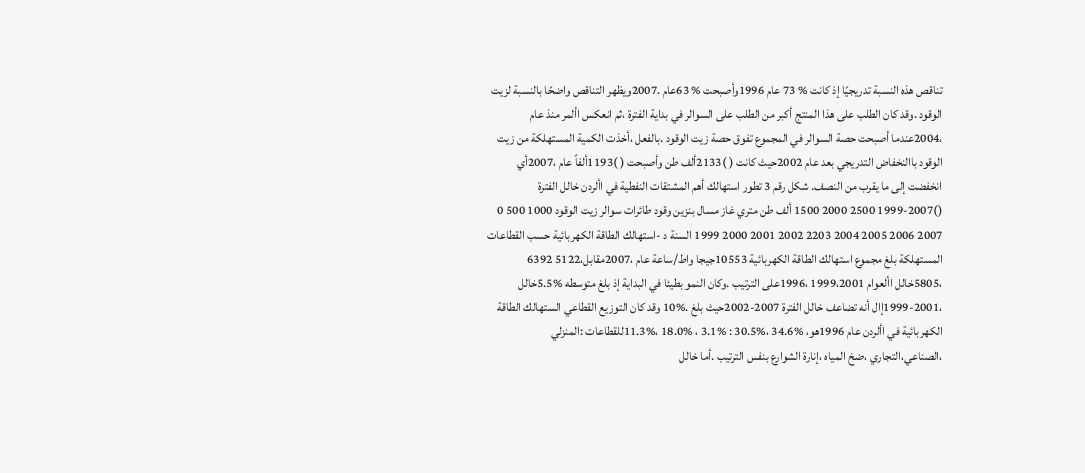تناقص هذه النسبة تدريجيًا إذ كانت % 73 عام 1996وأصبحت % 63عام .2007ويظهر التناقص واضحًا بالنسبة لزيت الوقود .وقد كان الطلب على هذا المنتج أكبر من الطلب على السوالر في بداية الفترة ،ثم انعكس األمر منذ عام ،2004عندما أصبحت حصة السوالر في المجموع تفوق حصة زيت الوقود .بالفعل ،أخذت الكمية المستهلكة من زيت الوقود باالنخفاض التدريجي بعد عام 2002حيث كانت ( )2133ألف طن وأصبحت ( )1193ألفاً عام ،2007أي انخفضت إلى ما يقرب من النصف. شكل رقم 3 تطور استهالك أهم المشتقات النفطية في األردن خالل الفترة ()2007-1999 2500 2000 1500 ألف طن متري غاز مسال بنزين وقود طائرات سوالر زيت الوقود 1000 500 0 2007 2006 2005 2004 2203 2002 2001 2000 1999 السنة د -استهالك الطاقة الكهربائية حسب القطاعات المستهلكة بلغ مجموع استهالك الطاقة الكهربائية 10553جيجا واط/ساعة عام ،2007مقابل،5122 6392 ،5805خالل األعوام 1999،2001 ،1996على الترتيب .وكان النمو بطيئا في البداية إذ بلغ متوسطه %5.5خالل ،2001-1999إال أنه تضاعف خالل الفترة 2007-2002حيث بلغ .%10 وقد كان التوزيع القطاعي الستهالك الطاقة الكهربائية في األردن عام 1996هو، %34.6 ،%30.5 : %3.1 ، %18.0 ،%11.3للقطاعات :المنزلي ،الصناعي،التجاري ،ضخ المياه ،إنارة الشوارع بنفس الترتيب .أما خالل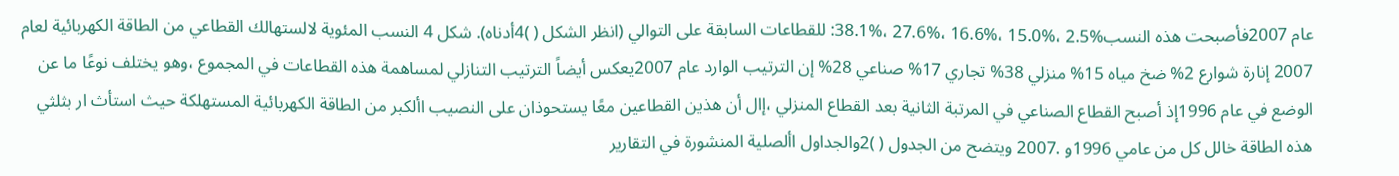عام 2007فأصبحت هذه النسب%2.5 ،%15.0 ،%16.6 ،%27.6 ،%38.1: للقطاعات السابقة على التوالي (انظر الشكل ( )4أدناه). شكل 4 النسب المئوية لالستهالك القطاعي من الطاقة الكهربائية لعام 2007 إنارة شوارع 2% ضخ مياه 15% منزلي 38% تجاري 17% صناعي 28% إن الترتيب الوارد عام 2007يعكس أيضاً الترتيب التنازلي لمساهمة هذه القطاعات في المجموع ،وهو يختلف نوعًا ما عن الوضع في عام 1996إذ أصبح القطاع الصناعي في المرتبة الثانية بعد القطاع المنزلي ،إال أن هذين القطاعين معًا يستحوذان على النصيب األكبر من الطاقة الكهربائية المستهلكة حيث استأث ار بثلثي هذه الطاقة خالل كل من عامي 1996و .2007 ويتضح من الجدول ( )2والجداول األصلية المنشورة في التقارير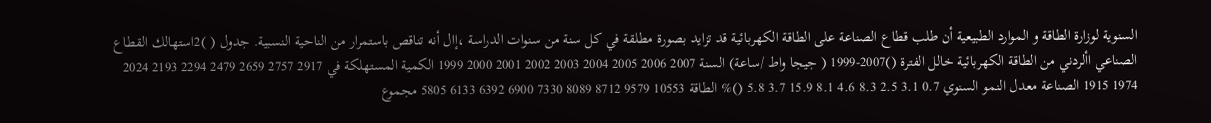السنوية لوزارة الطاقة و الموارد الطبيعية أن طلب قطاع الصناعة على الطاقة الكهربائية قد تزايد بصورة مطلقة في كل سنة من سنوات الدراسة ،إال أنه تناقص باستمرار من الناحية النسبية. جدول ( )2استهالك القطاع الصناعي األردني من الطاقة الكهربائية خالل الفترة ()2007-1999 ( جيجا واط /ساعة) السنة 2007 2006 2005 2004 2003 2002 2001 2000 1999 الكمية المستهلكة في 2917 2757 2659 2479 2294 2193 2024 1974 1915 الصناعة معدل النمو السنوي 0.7 3.1 2.5 8.3 4.6 8.1 15.9 3.7 5.8 ()% الطاقة 10553 9579 8712 8089 7330 6900 6392 6133 5805 مجموع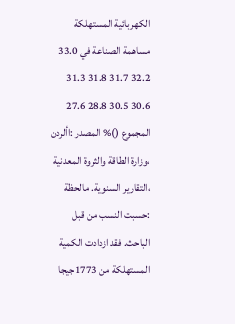الكهربائية المستهلكة مساهمة الصناعة في 33.0 32.2 31.7 31.8 31.3 30.6 30.5 28.8 27.6 المجموع ()% المصدر :األردن ،وزارة الطاقة والثروة المعدنية ،التقارير السنوية. مالحظة :حسبت النسب من قبل الباحث. فقد ازدادت الكمية المستهلكة من 1773جيجا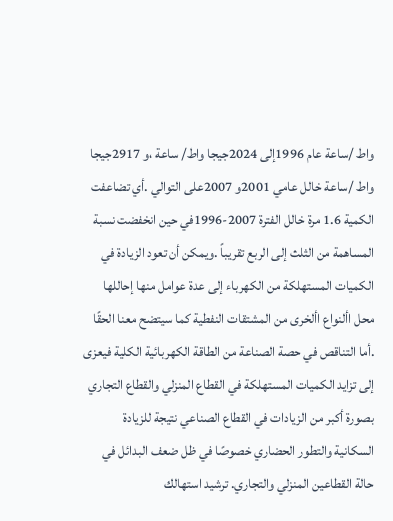واط /ساعة عام 1996إلى 2024جيجا واط/ ساعة ،و 2917جيجا واط /ساعة خالل عامي 2001و 2007على التوالي .أي تضاعفت الكمية 1.6 مرة خالل الفترة 2007-1996في حين انخفضت نسبة المساهمة من الثلث إلى الربع تقريباً .ويمكن أن تعود الزيادة في الكميات المستهلكة من الكهرباء إلى عدة عوامل منها إحاللها محل األنواع األخرى من المشتقات النفطية كما سيتضح معنا الحقًا .أما التناقص في حصة الصناعة من الطاقة الكهربائية الكلية فيعزى إلى تزايد الكميات المستهلكة في القطاع المنزلي والقطاع التجاري بصورة أكبر من الزيادات في القطاع الصناعي نتيجة للزيادة السكانية والتطور الحضاري خصوصًا في ظل ضعف البدائل في حالة القطاعين المنزلي والتجاري. ترشيد استهالك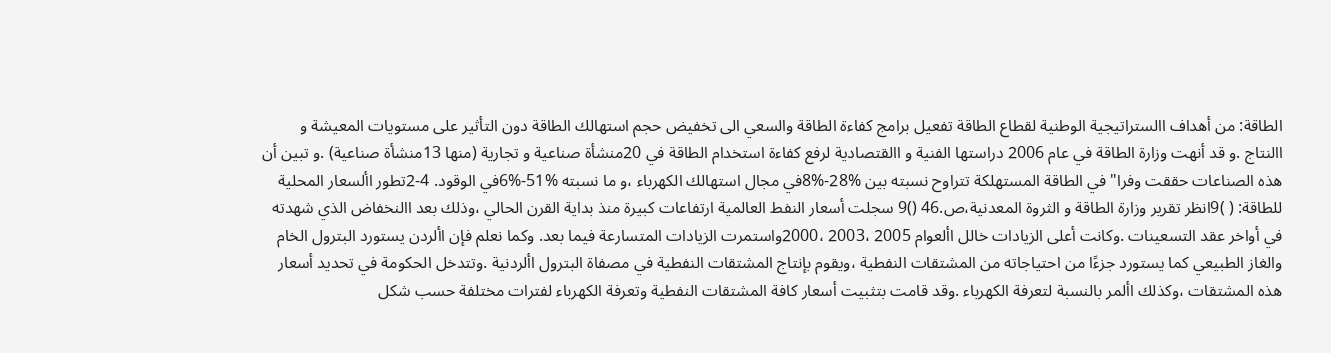الطاقة: من أهداف االستراتيجية الوطنية لقطاع الطاقة تفعيل برامج كفاءة الطاقة والسعي الى تخفيض حجم استهالك الطاقة دون التأثير على مستويات المعيشة و االنتاج .و قد أنهت وزارة الطاقة في عام 2006 دراستها الفنية و االقتصادية لرفع كفاءة استخدام الطاقة في 20منشأة صناعية و تجارية (منها 13منشأة صناعية) .و تبين أن هذه الصناعات حققت وفرا" في الطاقة المستهلكة تتراوح نسبته بين %28-%8في مجال استهالك الكهرباء ،و ما نسبته %51-%6في الوقود. 4-2تطور األسعار المحلية للطاقة: ( )9انظر تقرير وزارة الطاقة و الثروة المعدنية،ص.46 ()9 سجلت أسعار النفط العالمية ارتفاعات كبيرة منذ بداية القرن الحالي ،وذلك بعد االنخفاض الذي شهدته في أواخر عقد التسعينات .وكانت أعلى الزيادات خالل األعوام 2005 ،2003 ،2000واستمرت الزيادات المتسارعة فيما بعد. وكما نعلم فإن األردن يستورد البترول الخام والغاز الطبيعي كما يستورد جزءًا من احتياجاته من المشتقات النفطية ،ويقوم بإنتاج المشتقات النفطية في مصفاة البترول األردنية .وتتدخل الحكومة في تحديد أسعار هذه المشتقات ،وكذلك األمر بالنسبة لتعرفة الكهرباء .وقد قامت بتثبيت أسعار كافة المشتقات النفطية وتعرفة الكهرباء لفترات مختلفة حسب شكل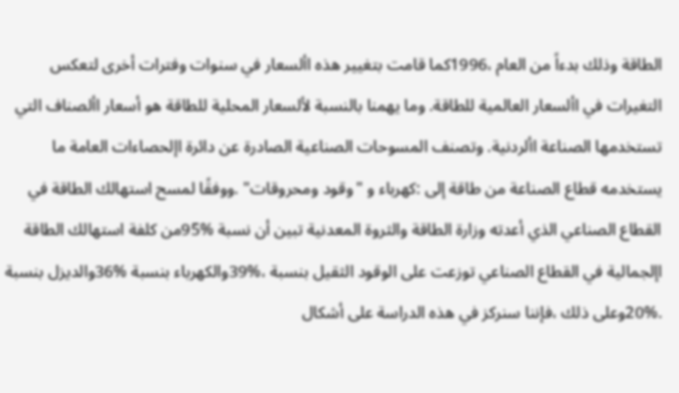الطاقة وذلك بدءاً من العام ،1996كما قامت بتغيير هذه األسعار في سنوات وفترات أخرى لتعكس التغيرات في األسعار العالمية للطاقة. وما يهمنا بالنسبة لألسعار المحلية للطاقة هو أسعار األصناف التي تستخدمها الصناعة األردنية. وتصنف المسوحات الصناعية الصادرة عن دائرة اإلحصاءات العامة ما يستخدمه قطاع الصناعة من طاقة إلى :كهرباء و "وقود ومحروقات" .ووفقًا لمسح استهالك الطاقة في القطاع الصناعي الذي أعدته وزارة الطاقة والثروة المعدنية تبين أن نسبة %95من كلفة استهالك الطاقة اإلجمالية في القطاع الصناعي توزعت على الوقود الثقيل بنسبة ،%39والكهرباء بنسبة %36والديزل بنسبة .%20وعلى ذلك ،فإننا سنركز في هذه الدراسة على أشكال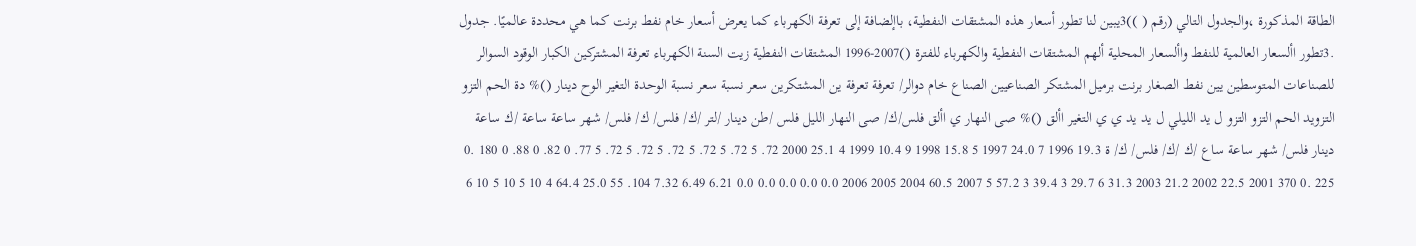الطاقة المذكورة ،والجدول التالي (رقم ( ))3يبين لنا تطور أسعار هذه المشتقات النفطية، باإلضافة إلى تعرفة الكهرباء كما يعرض أسعار خام نفط برنت كما هي محددة عالميًا. جدول .3تطور األسعار العالمية للنفط واألسعار المحلية ألهم المشتقات النفطية والكهرباء للفترة ()2007-1996 المشتقات النفطية زيت السنة الكهرباء تعرفة المشتركين الكبار الوقود السوالر للصناعات المتوسطين يين نفط الصغار برنت برميل المشتكر الصناعيين الصناع خام دوالر/ تعرفة تعرفة ين المشتكرين سعر نسبة سعر نسبة الوحدة التغير الوح دينار ()% دة الحم التزو التزويد الحم التزو التزو ل يد الليلي ل يد يد ي ي التغير األق ()% صى النهار ي األق فلس/ك/ صى النهار الليل فلس /طن دينار /لتر /ك/ فلس/ ك/ فلس/ شهر ساعة ساعة /ك ساعة دينار فلس/ شهر ساعة ساع /ك /ك/ فلس/ ك/ ة 19.3 1996 7 24.0 1997 5 15.8 1998 9 10.4 1999 4 25.1 2000 72. 5 72. 5 72. 5 72. 5 72. 5 72. 5 77. 0 82. 0 88. 0 180 .0 225 .0 370 2001 22.5 2002 21.2 2003 31.3 6 29.7 3 39.4 3 57.2 5 2007 60.5 2004 2005 2006 0.0 0.0 0.0 0.0 0.0 6.21 6.49 7.32 104. 55 25.0 64.4 4 10 5 10 5 10 6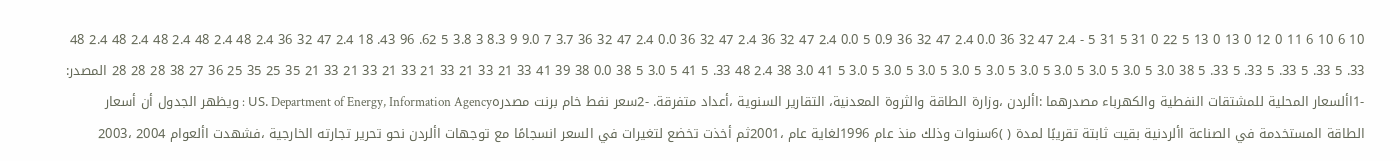10 6 10 6 11 0 12 0 13 0 13 5 22 0 31 5 31 5 - 2.4 47 32 36 0.0 2.4 47 32 36 0.9 5 0.0 2.4 47 32 36 2.4 47 32 36 0.0 2.4 47 32 36 3.7 7 9.0 9 8.3 3 3.8 5 62. 96 43. 18 2.4 47 32 36 2.4 48 2.4 48 2.4 48 2.4 48 2.4 48 33. 5 33. 5 33. 5 33. 5 33. 5 38 3.0 5 3.0 5 3.0 5 3.0 5 3.0 5 3.0 5 3.0 5 3.0 5 3.0 5 3.0 5 41 3.0 38 2.4 48 33. 5 41 5 3.0 5 38 0.0 38 39 41 33 21 33 21 33 21 33 21 33 21 33 21 35 25 35 25 36 27 38 28 28 28 المصدر: -1األسعار المحلية للمشتقات النفطية والكهرباء مصدرهما :األردن ،وزارة الطاقة والثروة المعدنية، التقارير السنوية ،أعداد متفرقة. -2سعر نفط خام برنت مصدرهUS. Department of Energy, Information Agency : ويظهر الجدول أن أسعار الطاقة المستخدمة في الصناعة األردنية بقيت ثابتة تقريبًا لمدة ( )6سنوات وذلك منذ عام 1996لغاية عام ،2001ثم أخذت تخضع لتغيرات في السعر انسجامًا مع توجهات األردن نحو تحرير تجارته الخارجية ،فشهدت األعوام 2004 ،2003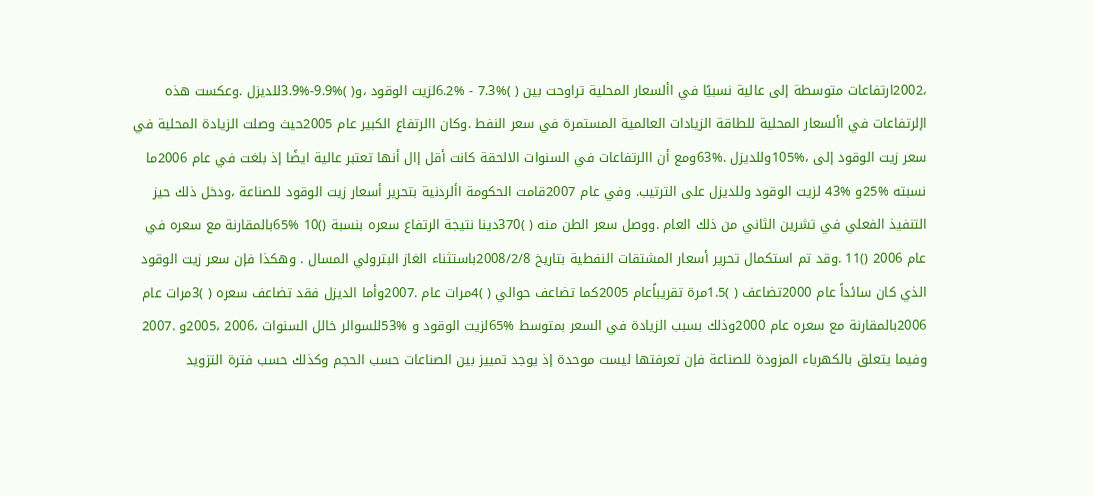،2002ارتفاعات متوسطة إلى عالية نسبيًا في األسعار المحلية تراوحت بين ( )%7.3 - %6.2لزيت الوقود ،و( )%9.9-%3.9للديزل .وعكست هذه اإلرتفاعات في األسعار المحلية للطاقة الزيادات العالمية المستمرة في سعر النفط .وكان االرتفاع الكبير عام 2005حيث وصلت الزيادة المحلية في سعر زيت الوقود إلى ،%105وللديزل .%63ومع أن االرتفاعات في السنوات الالحقة كانت أقل إال أنها تعتبر عالية ايضًا إذ بلغت في عام 2006ما نسبته %25و %43 لزيت الوقود وللديزل على الترتيب. وفي عام 2007قامت الحكومة األردنية بتحرير أسعار زيت الوقود للصناعة ،ودخل ذلك حيز التنفيذ الفعلي في تشرين الثاني من ذلك العام .ووصل سعر الطن منه ( )370دينا نتيجة الرتفاع سعره بنسبة ()10 %65بالمقارنة مع سعره في عام 2006 ()11 .وقد تم استكمال تحرير أسعار المشتقات النفطية بتاريخ 2008/2/8باستثناء الغاز البترولي المسال . وهكذا فإن سعر زيت الوقود الذي كان سائداً عام 2000تضاعف ( )1.5مرة تقريباًعام 2005كما تضاعف حوالي ( )4مرات عام .2007وأما الديزل فقد تضاعف سعره ( )3مرات عام 2006بالمقارنة مع سعره عام 2000وذلك بسبب الزيادة في السعر بمتوسط %65لزيت الوقود و %53للسوالر خالل السنوات ،2006 ،2005و .2007 وفيما يتعلق بالكهرباء المزودة للصناعة فإن تعرفتها ليست موحدة إذ يوجد تمييز بين الصناعات حسب الحجم وكذلك حسب فترة التزويد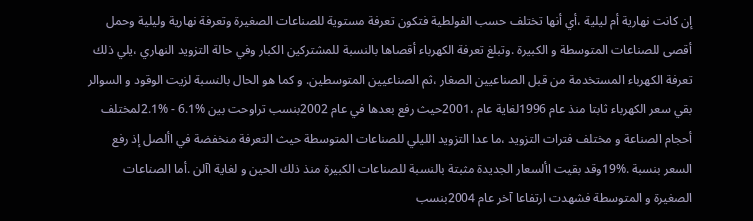إن كانت نهارية أم ليلية ،أي أنها تختلف حسب الفولطية فتكون تعرفة مستوية للصناعات الصغيرة وتعرفة نهارية وليلية وحمل أقصى للصناعات المتوسطة و الكبيرة .وتبلغ تعرفة الكهرباء أقصاها بالنسبة للمشتركين الكبار وفي حالة التزويد النهاري ،يلي ذلك تعرفة الكهرباء المستخدمة من قبل الصناعيين الصغار ،ثم الصناعيين المتوسطين. و كما هو الحال بالنسبة لزيت الوقود و السوالر بقي سعر الكهرباء ثابتا منذ عام 1996لغاية عام ،2001حيث رفع بعدها في عام 2002بنسب تراوحت بين %6.1 - %2.1لمختلف أحجام الصناعة و مختلف فترات التزويد ،ما عدا التزويد الليلي للصناعات المتوسطة حيث التعرفة منخفضة في األصل إذ رفع السعر بنسبة .%19وقد بقيت األسعار الجديدة مثبتة بالنسبة للصناعات الكبيرة منذ ذلك الحين و لغاية اآلن .أما الصناعات الصغيرة و المتوسطة فشهدت ارتفاعا آخر عام 2004بنسب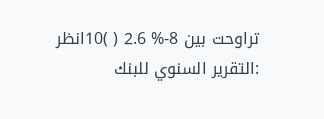تراوحت بين 8-% 2.6 ( )10انظر :التقرير السنوي للبنك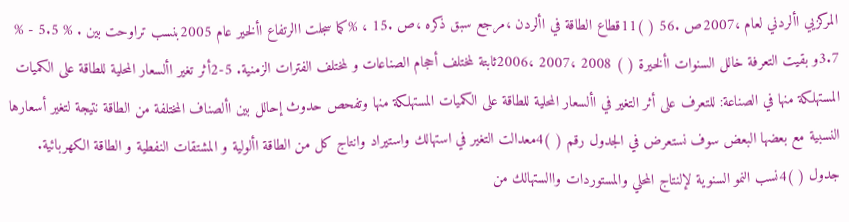المركزيي األردني لعام ،2007ص .56 ( )11قطاع الطاقة في األردن ،مرجع سبق ذكره ،ص .15 ، %كما سجلت االرتفاع األخير عام 2005بنسب تراوحت بين . % 5.5 - % 3.7و بقيت التعرفة خالل السنوات األخيرة ( ) 2008 ،2007 ،2006ثابتة لمختلف أحجام الصناعات و لمختلف الفترات الزمنية. 5-2أثر تغير األسعار المحلية للطاقة على الكميات المستهلكة منها في الصناعة: للتعرف على أثر التغير في األسعار المحلية للطاقة على الكميات المستهلكة منها وتفحص حدوث إحالل بين األصناف المختلفة من الطاقة نتيجة لتغير أسعارها النسبية مع بعضها البعض سوف نستعرض في الجدول رقم ( )4معدالت التغير في استهالك واستيراد وانتاج كل من الطاقة األولية و المشتقات النفطية و الطاقة الكهربائية. جدول ( )4نسب النمو السنوية لإلنتاج المحلي والمستوردات واالستهالك من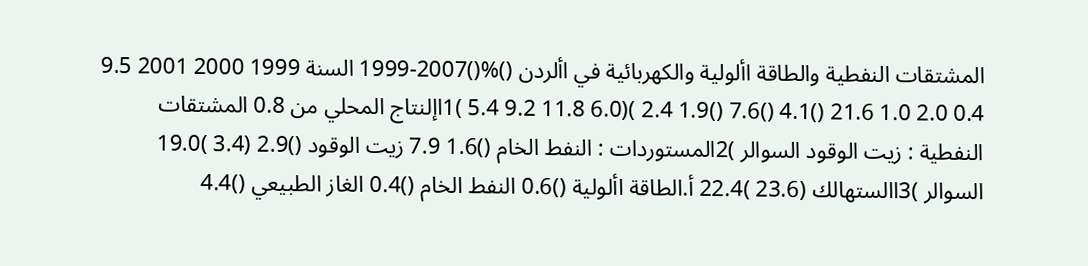المشتقات النفطية والطاقة األولية والكهربائية في األردن ()%()2007-1999 السنة 1999 2000 2001 9.5 0.4 2.0 1.0 21.6 ()4.1 ()7.6 ()1.9 2.4 )(6.0 11.8 9.2 5.4 )1اإلنتاج المحلي من 0.8 المشتقات النفطية : زيت الوقود السوالر )2المستوردات : النفط الخام ()1.6 7.9 زيت الوقود ()2.9 (3.4 )19.0 السوالر )3االستهالك (23.6 )22.4 أ.الطاقة األولية ()0.6 النفط الخام ()0.4 الغاز الطبيعي ()4.4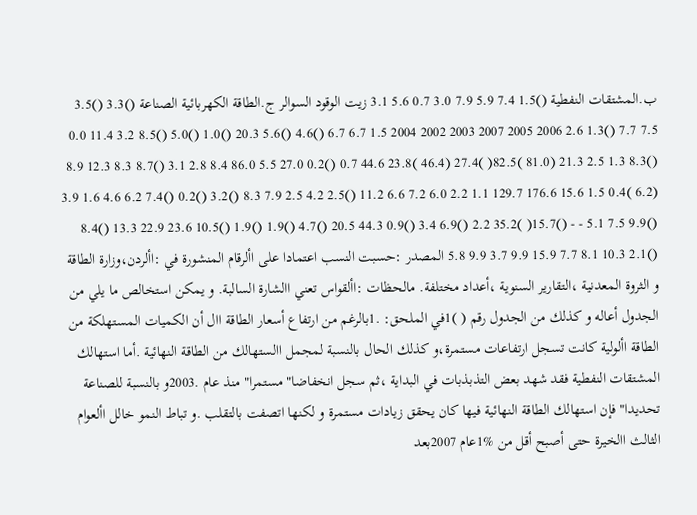ب.المشتقات النفطية ()1.5 7.4 5.9 7.9 3.0 0.7 5.6 3.1 زيت الوقود السوالر ج.الطاقة الكهربائية الصناعة ()3.3 ()3.5 7.5 7.7 ()1.3 2.6 2006 2005 2007 2003 2002 2004 1.5 6.7 6.7 ()4.6 ()5.6 20.3 ()1.0 ()5.0 ()8.5 3.2 11.4 0.0 ()8.3 1.3 2.5 21.3 (81.0 )82.5( )27.4 (46.4 )23.8 44.6 0.7 ()0.2 27.0 5.5 86.0 8.4 2.8 3.1 ()8.7 8.3 12.3 8.9 (6.2 )0.4 1.5 15.6 176.6 129.7 1.1 2.2 6.0 7.2 6.6 11.2 ()2.5 4.2 2.5 7.9 8.3 ()3.2 ()0.2 ()7.4 6.2 4.6 1.6 3.9 ()9.9 7.5 5.1 - - ()15.7( )35.2 2.2 ()6.9 3.4 ()0.9 44.3 20.5 ()4.7 ()1.9 ()1.9 ()10.5 23.6 22.9 13.3 ()8.4 ()2.1 10.3 8.1 7.7 15.9 9.9 3.7 9.9 5.8 المصدر :حسبت النسب اعتمادا على األرقام المنشورة في :األردن،وزارة الطاقة و الثروة المعدنية ،التقارير السنوية ،أعداد مختلفة. مالحظات :األقواس تعني االشارة السالبة. و يمكن استخالص ما يلي من الجدول أعاله و كذلك من الجدول رقم ( )1في الملحق: .1بالرغم من ارتفاع أسعار الطاقة اال أن الكميات المستهلكة من الطاقة األولية كانت تسجل ارتفاعات مستمرة،و كذلك الحال بالنسبة لمجمل االستهالك من الطاقة النهائية .أما استهالك المشتقات النفطية فقد شهد بعض التذبذبات في البداية ،ثم سجل انخفاضا" مستمرا" منذ عام .2003و بالنسبة للصناعة تحديدا" فإن استهالك الطاقة النهائية فيها كان يحقق زيادات مستمرة و لكنها اتصفت بالتقلب .و تباط النمو خالل األعوام الثالث االخيرة حتى أصبح أقل من %1عام 2007بعد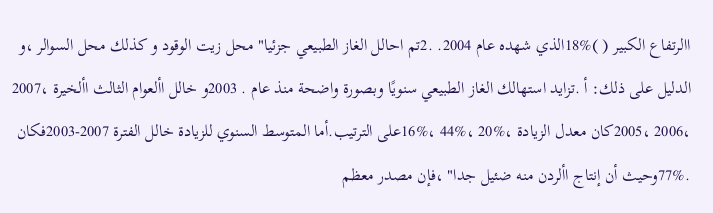االرتفاع الكبير ( )%18الذي شهده عام 2004. .2تم احالل الغاز الطبيعي جزئيا" محل زيت الوقود و كذلك محل السوالر ،و الدليل على ذلك: أ .تزايد استهالك الغاز الطبيعي سنويًا وبصورة واضحة منذ عام . 2003و خالل األعوام الثالث األخيرة ،2007 ،2006 ،2005كان معدل الزيادة ،%20 ،%44 ،%16على الترتيب.أما المتوسط السنوي للزيادة خالل الفترة 2007-2003فكان .%77وحيث أن إنتاج األردن منه ضئيل جدا" ،فإن مصدر معظم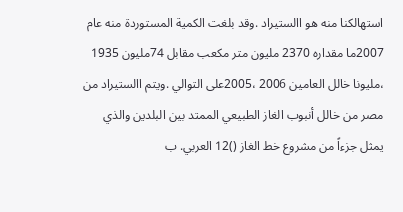استهالكنا منه هو االستيراد .وقد بلغت الكمية المستوردة منه عام 2007ما مقداره 2370 مليون متر مكعب مقابل 74مليون 1935 ،مليونا خالل العامين 2006 ،2005على التوالي .ويتم االستيراد من مصر من خالل أنبوب الغاز الطبيعي الممتد بين البلدين والذي يمثل جزءاً من مشروع خط الغاز ()12 العربي. ب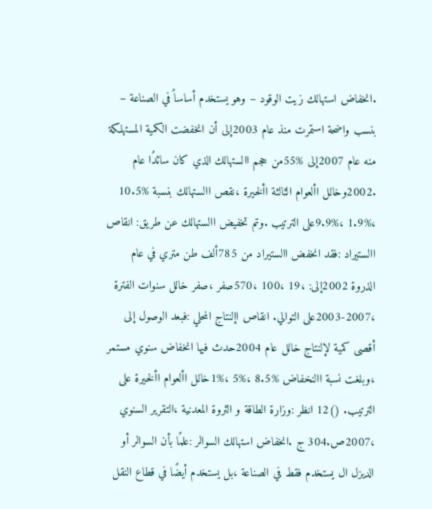.انخفاض استهالك زيت الوقود – وهو يستخدم أساساً في الصناعة – بنسب واضحة استمرت منذ عام 2003إلى أن انخفضت الكمية المستهلكة منه عام 2007إلى %55من حجم االستهالك الذي كان سائدًا عام .2002وخالل األعوام الثالثة األخيرة ،نقص االستهالك بنسبة %10.5 ،%1.9 ،%9.9على الترتيب .وتم تخفيض االستهالك عن طريق: انقاص االستيراد :فقد انخفض االستيراد من 785ألف طن متري في عام الذروة 2002إلى: ،19 ،100 ،570صفر ،صفر خالل سنوات الفترة ،2007-2003على التوالي. انقاص اإلنتاج المحلي :فبعد الوصول إلى أقصى كمية لإلنتاج خالل عام 2004حدث فيها انخفاض سنوي مستمر ،وبلغت نسبة االنخفاض %8.5 ،%5 ،%1خالل األعوام األخيرة على الترتيب. ()12 انظر :وزارة الطاقة و الثروة المعدنية ،التقرير السنوي ،2007ص.304 ج .انخفاض استهالك السوالر :علمًا بأن السوالر أو الديزل ال يستخدم فقط في الصناعة ،بل يستخدم أيضًا في قطاع النقل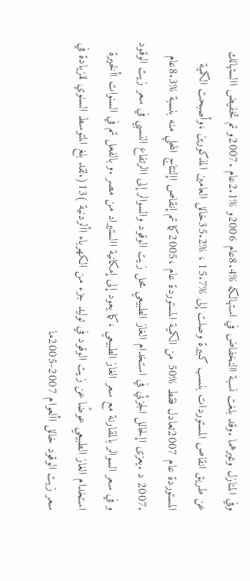وفي المنازل وغيرهما .وقد بلغت نسبة االنخفاض في استهالكه %8.4عام 2006و %2.1عام .2007و تم تخفيض االستهالك عن طريق انقاص المستوردات بنسب كبيرة وصلت إلى %15.7 ، %35.2خالل العامين المذكورين ،وأصبحت الكمية المستوردة عام 2007تعادل فقط %50 من الكمية المستوردة عام ،2005كما تم إنقاص اإلنتاج المحلي منه بنسبة %8.3عام .2007 د .يعزى اإلحالل الجزئي في استخدام الغاز الطبيعي محل زيت الوقود والسوالر إلى االرتفاع النسبي في سعر زيت الوقود و في سعر السوالر بالمقارنة مع سعر الغاز الطبيعي ،كما يعود إلى إمكانية االستيراد من مصر .و بالفعل تم في السنوات األخيرة استخدام الغاز الطبيعي عوضًا عن زيت الوقود في توليد جزء من الكهرباء األردنية )13(.لقد بلغ المتوسط السنوي للزيادة في سعر زيت الوقود خالل األعوام 2007-2005ما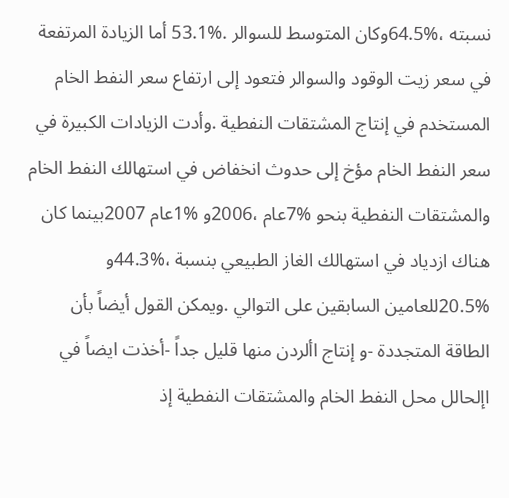نسبته ،%64.5وكان المتوسط للسوالر .%53.1 أما الزيادة المرتفعة في سعر زيت الوقود والسوالر فتعود إلى ارتفاع سعر النفط الخام المستخدم في إنتاج المشتقات النفطية .وأدت الزيادات الكبيرة في سعر النفط الخام مؤخ إلى حدوث انخفاض في استهالك النفط الخام والمشتقات النفطية بنحو %7عام ،2006و %1عام 2007بينما كان هناك ازدياد في استهالك الغاز الطبيعي بنسبة ،%44.3و %20.5للعامين السابقين على التوالي .ويمكن القول أيضاً بأن الطاقة المتجددة -و إنتاج األردن منها قليل جداً -أخذت ايضاً في اإلحالل محل النفط الخام والمشتقات النفطية إذ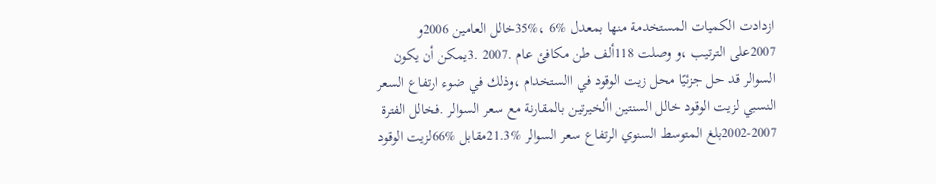ازدادت الكميات المستخدمة منها بمعدل %6 ،%35خالل العامين 2006و 2007على الترتيب ،و وصلت 118ألف طن مكافئ عام .2007 .3يمكن أن يكون السوالر قد حل جزئيًا محل زيت الوقود في االستخدام ،وذلك في ضوء ارتفاع السعر النسبي لزيت الوقود خالل السنتين األخيرتين بالمقارنة مع سعر السوالر .فخالل الفترة 2007-2002بلغ المتوسط السنوي الرتفاع سعر السوالر %21.3مقابل %66لزيت الوقود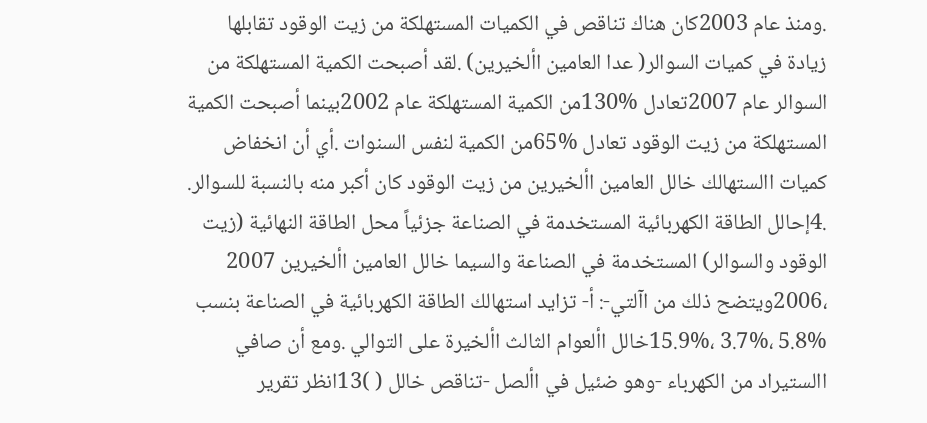.ومنذ عام 2003كان هناك تناقص في الكميات المستهلكة من زيت الوقود تقابلها زيادة في كميات السوالر( عدا العامين األخيرين) .لقد أصبحت الكمية المستهلكة من السوالر عام 2007تعادل %130من الكمية المستهلكة عام 2002بينما أصبحت الكمية المستهلكة من زيت الوقود تعادل %65من الكمية لنفس السنوات .أي أن انخفاض كميات االستهالك خالل العامين األخيرين من زيت الوقود كان أكبر منه بالنسبة للسوالر. .4إحالل الطاقة الكهربائية المستخدمة في الصناعة جزئياً محل الطاقة النهائية (زيت الوقود والسوالر) المستخدمة في الصناعة والسيما خالل العامين األخيرين 2007 ،2006ويتضح ذلك من اآلتي-: أ- تزايد استهالك الطاقة الكهربائية في الصناعة بنسب %5.8 ،%3.7 ،%15.9خالل األعوام الثالث األخيرة على التوالي .ومع أن صافي االستيراد من الكهرباء -وهو ضئيل في األصل -تناقص خالل ( )13انظر تقرير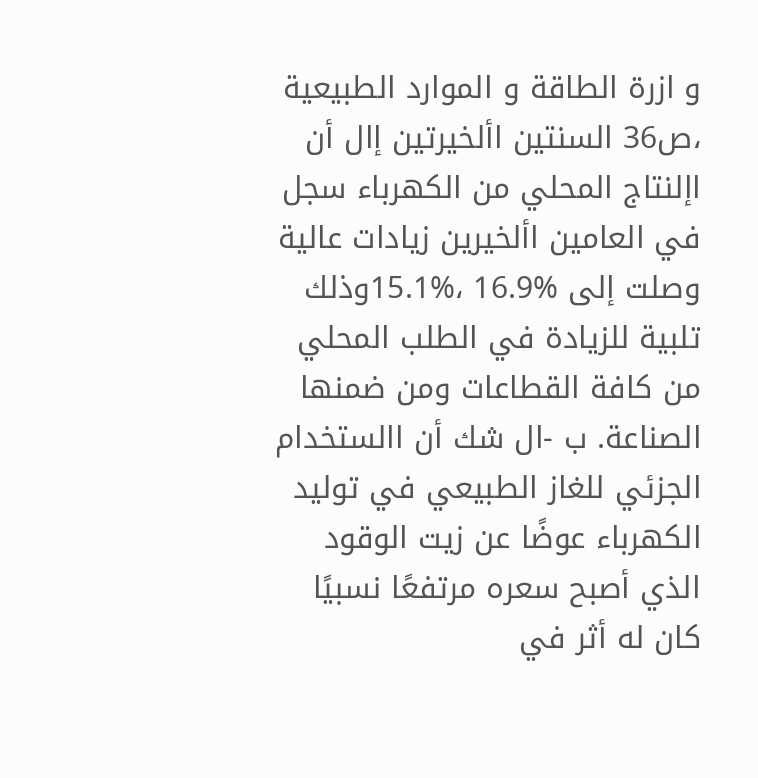و ازرة الطاقة و الموارد الطبيعية ،ص36 السنتين األخيرتين إال أن اإلنتاج المحلي من الكهرباء سجل في العامين األخيرين زيادات عالية وصلت إلى %16.9 ،%15.1وذلك تلبية للزيادة في الطلب المحلي من كافة القطاعات ومن ضمنها الصناعة. ب -ال شك أن االستخدام الجزئي للغاز الطبيعي في توليد الكهرباء عوضًا عن زيت الوقود الذي أصبح سعره مرتفعًا نسبيًا كان له أثر في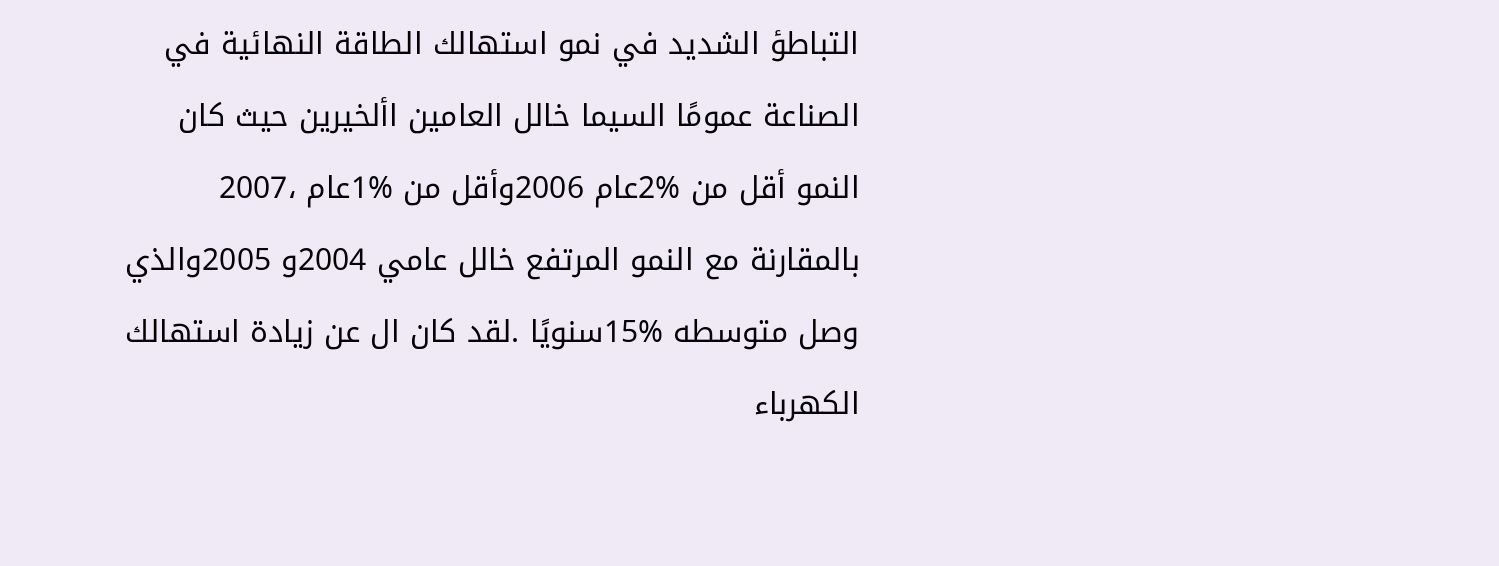التباطؤ الشديد في نمو استهالك الطاقة النهائية في الصناعة عمومًا السيما خالل العامين األخيرين حيث كان النمو أقل من %2عام 2006وأقل من %1عام ،2007 بالمقارنة مع النمو المرتفع خالل عامي 2004و 2005والذي وصل متوسطه %15سنويًا .لقد كان ال عن زيادة استهالك الكهرباء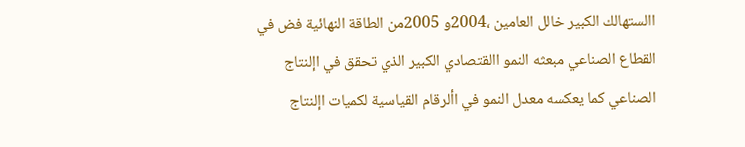االستهالك الكبير خالل العامين ،2004و 2005من الطاقة النهائية فض في القطاع الصناعي مبعثه النمو االقتصادي الكبير الذي تحقق في اإلنتاج الصناعي كما يعكسه معدل النمو في األرقام القياسية لكميات اإلنتاج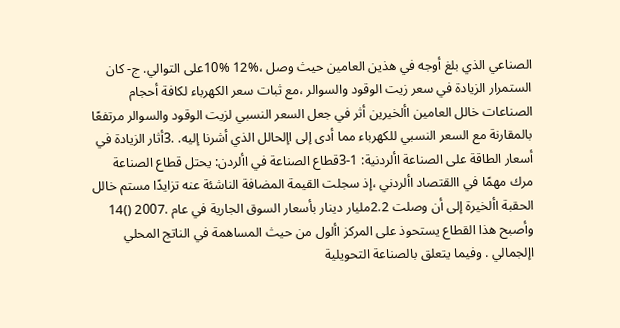الصناعي الذي بلغ أوجه في هذين العامين حيث وصل ،%12 %10على التوالي. ج- كان الستمرار الزيادة في سعر زيت الوقود والسوالر ،مع ثبات سعر الكهرباء لكافة أحجام الصناعات خالل العامين األخيرين أثر في جعل السعر النسبي لزيت الوقود والسوالر مرتفعًا بالمقارنة مع السعر النسبي للكهرباء مما أدى إلى اإلحالل الذي أشرنا إليه. .3أثار الزيادة في أسعار الطاقة على الصناعة األردنية: 1-3قطاع الصناعة في األردن: يحتل قطاع الصناعة مرك مهمًا في االقتصاد األردني ،إذ سجلت القيمة المضافة الناشئة عنه تزايدًا مستم خالل الحقبة األخيرة إلى أن وصلت 2.2مليار دينار بأسعار السوق الجارية في عام .2007 ()14 وأصبح هذا القطاع يستحوذ على المركز األول من حيث المساهمة في الناتج المحلي اإلجمالي . وفيما يتعلق بالصناعة التحويلية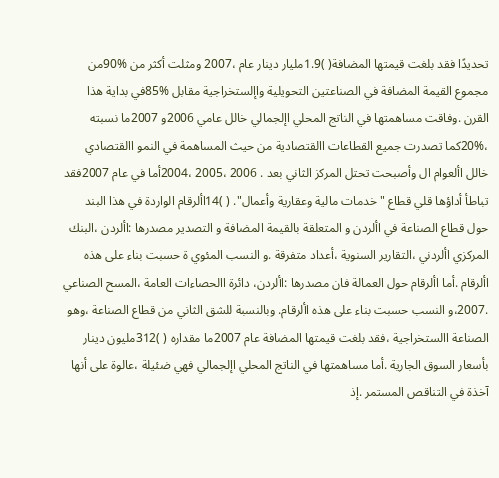تحديدًا فقد بلغت قيمتها المضافة( )1.9مليار دينار عام ،2007 ومثلت أكثر من %90من مجموع القيمة المضافة في الصناعتين التحويلية واإلستخراجية مقابل %85في بداية هذا القرن .وفاقت مساهمتها في الناتج المحلي اإلجمالي خالل عامي 2006و 2007ما نسبته ،%20كما تصدرت جميع القطاعات االقتصادية من حيث المساهمة في النمو االقتصادي خالل األعوام ال وأصبحت تحتل المركز الثاني بعد . 2006 ،2005 ،2004أما في عام 2007فقد تباطأ أداؤها قلي قطاع "خدمات مالية وعقارية وأعمال". ( )14األرقام الواردة في هذا البند حول قطاع الصناعة في األردن و المتعلقة بالقيمة المضافة و التصدير مصدرها :األردن ،البنك المركزي األردني ،التقارير السنوية ،أعداد متفرقة .و النسب المئوي ة حسبت بناء على هذه األرقام .أما األرقام حول العمالة فان مصدرها :األردن، دائرة االحصاءات العامة ،المسح الصناعي .2007،و النسب حسبت بناء على هذه األرقام. وبالنسبة للشق الثاني من قطاع الصناعة ،وهو الصناعة االستخراجية ،فقد بلغت قيمتها المضافة عام 2007ما مقداره ( )312مليون دينار بأسعار السوق الجارية .أما مساهمتها في الناتج المحلي اإلجمالي فهي ضئيلة ،عالوة على أنها آخذة في التناقص المستمر .إذ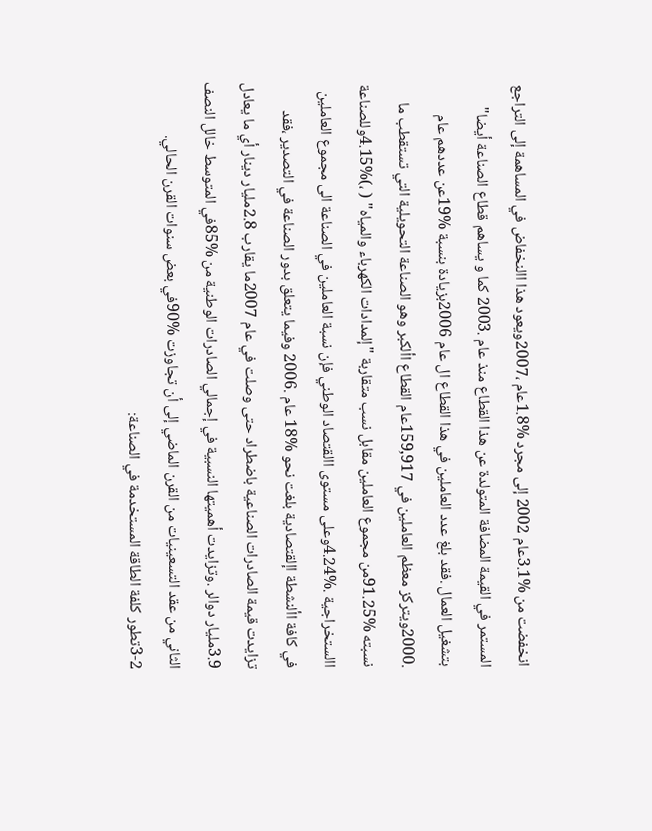انخفضت من %3.1عام 2002 إلى مجرد %1.8عام ،2007ويعود هذا االنخفاض في المساهمة إلى التراجع المستمر في القيمة المضافة المتولدة عن هذا القطاع منذ عام .2003 كما و يساهم قطاع الصناعة أيضا" بتشغيل العمال .فقد بلغ عدد العاملين في هذا القطاع ال عام 2006بزيادة بنسبة %19عن عددهم عام .2000ويتركز معظم العاملين في 159,917عام القطاع األكبر وهو الصناعة التحويلية التي تستقطب ما نسبته %91.25من مجموع العاملين مقابل نسب متقاربة "إلمدادات الكهرباء والمياه" ( ،)%4.15وللصناعة االستخراجية .%4.24وعلى مستوى االقتصاد الوطني فإن نسبة العاملين في الصناعة الى مجموع العاملين في كافة األنشطة اإلقتصادية بلغت نحو %18 عام .2006 وفيما يتعلق بدور الصناعة في التصدير ،فقد تزايدت قيمة الصادرات الصناعية باضطراد حتى وصلت في عام 2007ما يقارب 2.8مليار دينار أي ما يعادل 3.9مليار دوالر .وتزايدت أهميتها النسبية في إجمالي الصادرات الوطنية من %85في المتوسط خالل النصف الثاني من عقد التسعينيات من القرن الماضي إلى أن تجاوزت %90في بعض سنوات القرن الحالي. 2-3تطور كلفة الطاقة المستخدمة في الصناعة: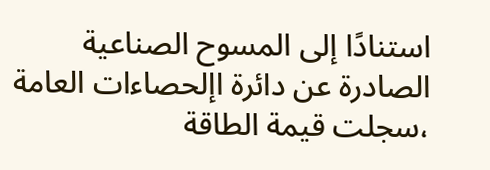استنادًا إلى المسوح الصناعية الصادرة عن دائرة اإلحصاءات العامة ،سجلت قيمة الطاقة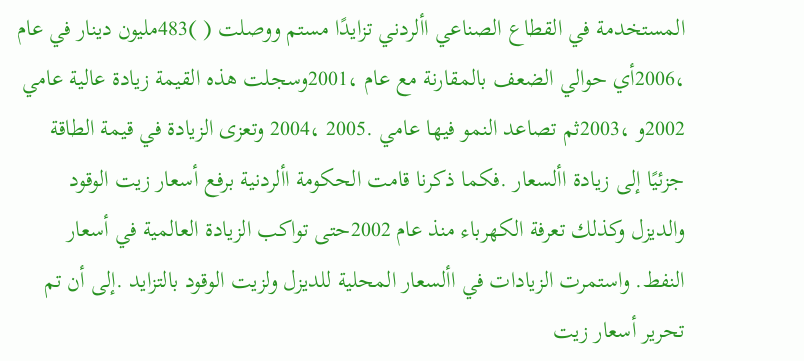المستخدمة في القطاع الصناعي األردني تزايدًا مستم ووصلت ( )483مليون دينار في عام ،2006أي حوالي الضعف بالمقارنة مع عام ،2001وسجلت هذه القيمة زيادة عالية عامي 2002و ،2003ثم تصاعد النمو فيها عامي .2005 ،2004 وتعزى الزيادة في قيمة الطاقة جزئيًا إلى زيادة األسعار .فكما ذكرنا قامت الحكومة األردنية برفع أسعار زيت الوقود والديزل وكذلك تعرفة الكهرباء منذ عام 2002حتى تواكب الزيادة العالمية في أسعار النفط. واستمرت الزيادات في األسعار المحلية للديزل ولزيت الوقود بالتزايد .إلى أن تم تحرير أسعار زيت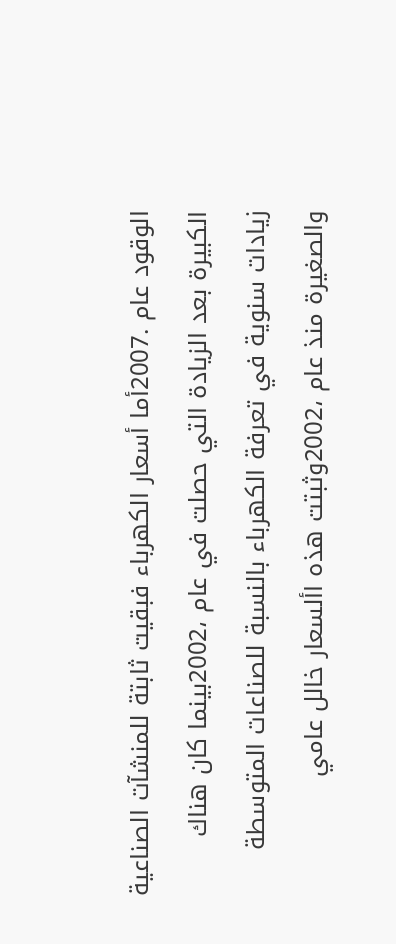الوقود عام .2007أما أسعار الكهرباء فبقيت ثابتة للمنشآت الصناعية الكبيرة بعد الزيادة التي حصلت في عام ،2002بينما كان هناك زيادات سنوية في تعرفة الكهرباء بالنسبة للصناعات المتوسطة والصغيرة منذ عام ،2002وثبتت هذه األسعار خالل عامي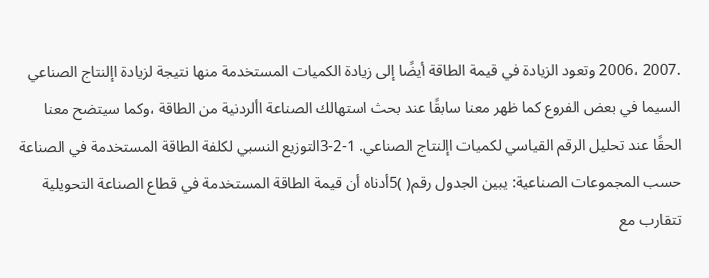.2007 ،2006 وتعود الزيادة في قيمة الطاقة أيضًا إلى زيادة الكميات المستخدمة منها نتيجة لزيادة اإلنتاج الصناعي السيما في بعض الفروع كما ظهر معنا سابقًا عند بحث استهالك الصناعة األردنية من الطاقة ،وكما سيتضح معنا الحقًا عند تحليل الرقم القياسي لكميات اإلنتاج الصناعي. 1-2-3التوزيع النسبي لكلفة الطاقة المستخدمة في الصناعة حسب المجموعات الصناعية: يبين الجدول رقم( )5أدناه أن قيمة الطاقة المستخدمة في قطاع الصناعة التحويلية تتقارب مع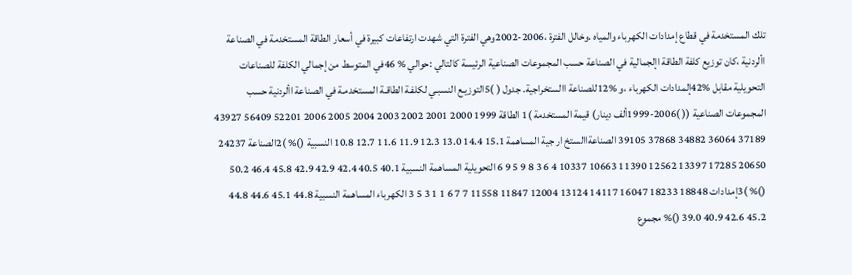تلك المستخدمة في قطاع إمدادات الكهرباء والمياه .وخالل الفترة ،2006-2002وهي الفترة التي شهدت ارتفاعات كبيرة في أسعار الطاقة المستخدمة في الصناعة األردنية ،كان توزيع كلفة الطاقة اإلجمالية في الصناعة حسب المجموعات الصناعية الرئيسة كالتالي :حوالي % 46في المتوسط من إجمالي الكلفة للصناعات التحويلية مقابل %42إلمدادات الكهرباء ،و %12للصناعة االستخراجية. جدول ( )5التوزيـع النسبـي لكلفـة الطاقـة المستخدمـة في الصناعة األردنية حسب المجموعات الصناعية (( )2006-1999ألف دينار) قيمة المستخدمة )1 الطاقة 1999 2000 2001 2002 2003 2004 2005 2006 52201 56409 43927 37189 36064 34882 37868 39105 الصناعةاالستخ ار جية المساهمة 15.1 14.4 13.0 12.3 11.9 11.6 12.7 10.8 النسبية ()% )2الصناعة 24237 20650 17285 13397 12562 11390 10663 10337 4 6 3 8 9 5 9 6 التحويلية المساهمة النسبية 40.1 40.5 42.4 42.9 42.9 45.8 46.4 50.2 ()% )3إمدادات 18848 18233 16047 14117 13124 12004 11847 11558 7 7 6 1 1 3 5 3 الكهرباء المساهمة النسبية 44.8 45.1 44.6 44.8 45.2 42.6 40.9 39.0 ()% مجموع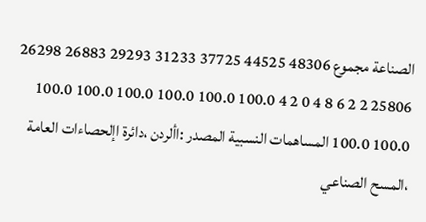الصناعة مجموع 48306 44525 37725 31233 29293 26883 26298 25806 2 2 6 8 4 0 2 4 100.0 100.0 100.0 100.0 100.0 100.0 100.0 100.0 المساهمات النسبية المصدر :األردن ،دائرة اإلحصاءات العامة ،المسح الصناعي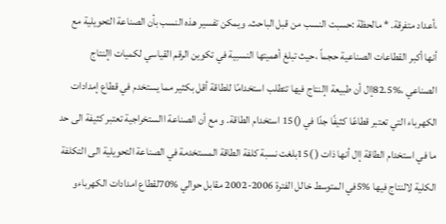،أعداد متفرقة. * مالحظة :حسبت النسب من قبل الباحث. ويمكن تفسير هذه النسب بأن الصناعة التحويلية مع أنها أكبر القطاعات الصناعية حجماً ،حيث تبلغ أهميتها النسبية في تكوين الرقم القياسي لكميات اإلنتاج الصناعي ،%82.5إال أن طبيعة اإلنتاج فيها تتطلب استخدامًا للطاقة أقل بكثير مما يستخدم في قطاع إمدادات الكهرباء التي تعتبر قطاعًا كثيفًا جدًا في ()15 استخدام الطاقة. و مع أن الصناعة االستخراجية تعتبر كثيفة الى حد ما في استخدام الطاقة إال أنها ذات ( )15بلغت نسبة كلفة الطاقة المستخدمة في الصناعة التحويلية الى التكلفة الكلية لالنتاج فيها %5في المتوسط خالل الفترة 2006-2002 مقابل حوالي %70لقطاع امدادات الكهرباءو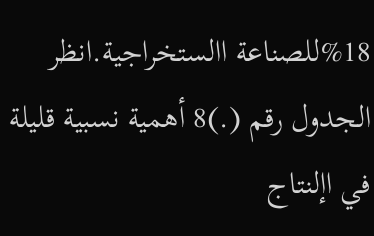%18للصناعة االستخراجية.انظر الجدول رقم (.)8 أهمية نسبية قليلة في اإلنتاج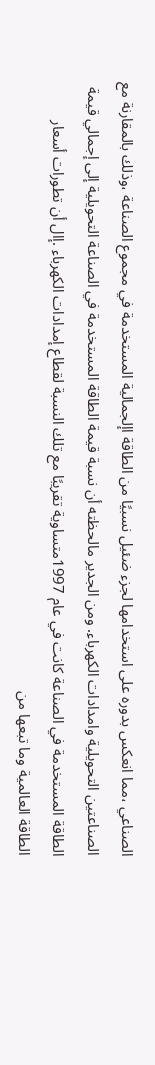الصناعي ،مما انعكس بدوره على استخدامها لجزء ضئيل نسبيًا من الطاقة اإلجمالية المستخدمة في مجموع الصناعة ،وذلك بالمقارنة مع الصناعتين التحويلية وامدادات الكهرباء. ومن الجدير مالحظته أن نسبة قيمة الطاقة المستخدمة في الصناعة التحويلية إلى إجمالي قيمة الطاقة المستخدمة في الصناعة كانت في عام 1997متساوية تقريبًا مع تلك النسبة لقطاع إمدادات الكهرباء .إال أن تطورات أسعار الطاقة العالمية وما تبعها من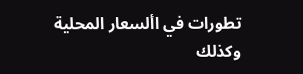تطورات في األسعار المحلية وكذلك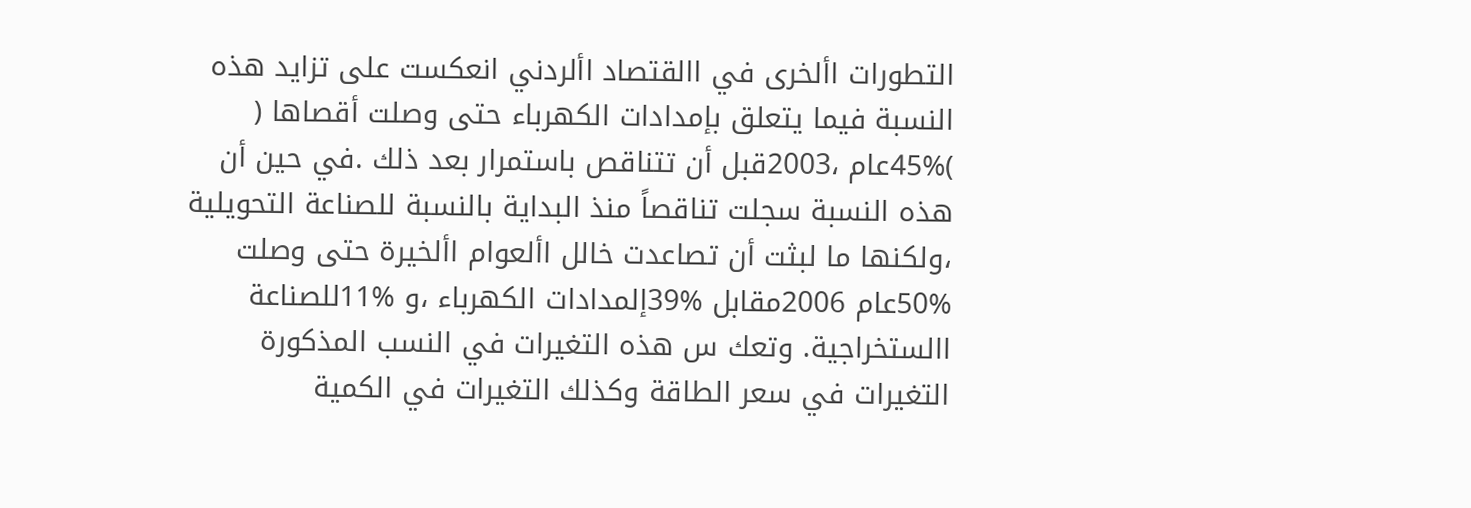التطورات األخرى في االقتصاد األردني انعكست على تزايد هذه النسبة فيما يتعلق بإمدادات الكهرباء حتى وصلت أقصاها ( )%45عام ،2003قبل أن تتناقص باستمرار بعد ذلك .في حين أن هذه النسبة سجلت تناقصاً منذ البداية بالنسبة للصناعة التحويلية ،ولكنها ما لبثت أن تصاعدت خالل األعوام األخيرة حتى وصلت %50عام 2006مقابل %39إلمدادات الكهرباء ،و %11للصناعة االستخراجية. وتعك س هذه التغيرات في النسب المذكورة التغيرات في سعر الطاقة وكذلك التغيرات في الكمية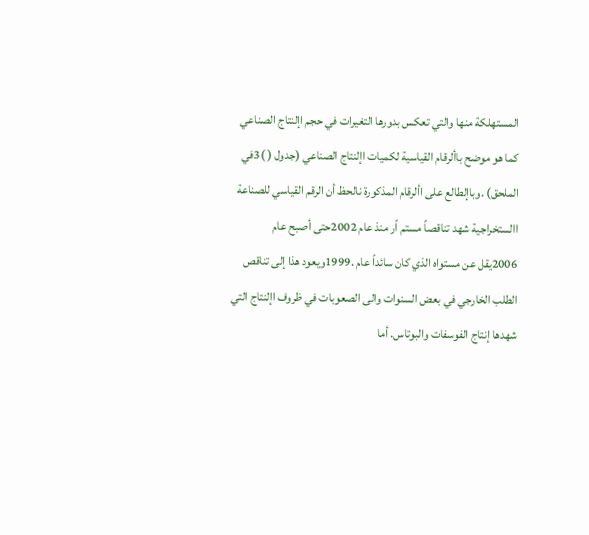المستهلكة منها والتي تعكس بدورها التغيرات في حجم اإلنتاج الصناعي كما هو موضح باألرقام القياسية لكميات اإلنتاج الصناعي (جدول ( )3في الملحق) .وباإلطالع على األرقام المذكورة نالحظ أن الرقم القياسي للصناعة االستخراجية شهد تناقصاً مستم اًر منذ عام 2002حتى أصبح عام 2006يقل عن مستواه الذي كان سائداً عام .1999ويعود هذا إلى تناقص الطلب الخارجي في بعض السنوات والى الصعوبات في ظروف اإلنتاج التي شهدها إنتاج الفوسفات والبوتاس. أما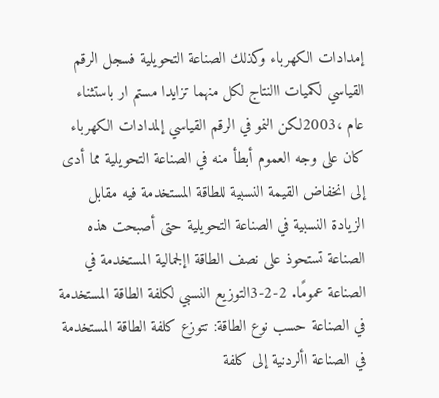إمدادات الكهرباء وكذلك الصناعة التحويلية فسجل الرقم القياسي لكميات االنتاج لكل منهما تزايدا مستم ار باستثناء عام ،2003لكن النمو في الرقم القياسي إلمدادات الكهرباء كان على وجه العموم أبطأ منه في الصناعة التحويلية مما أدى إلى انخفاض القيمة النسبية للطاقة المستخدمة فيه مقابل الزيادة النسبية في الصناعة التحويلية حتى أصبحت هذه الصناعة تستحوذ على نصف الطاقة اإلجمالية المستخدمة في الصناعة عمومًا. 2-2-3التوزيع النسبي لكلفة الطاقة المستخدمة في الصناعة حسب نوع الطاقة: تتوزع كلفة الطاقة المستخدمة في الصناعة األردنية إلى كلفة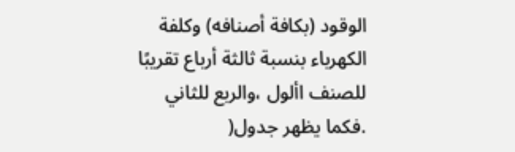الوقود (بكافة أصنافه) وكلفة الكهرباء بنسبة ثالثة أرباع تقريبًا للصنف األول ،والربع للثاني .فكما يظهر جدول(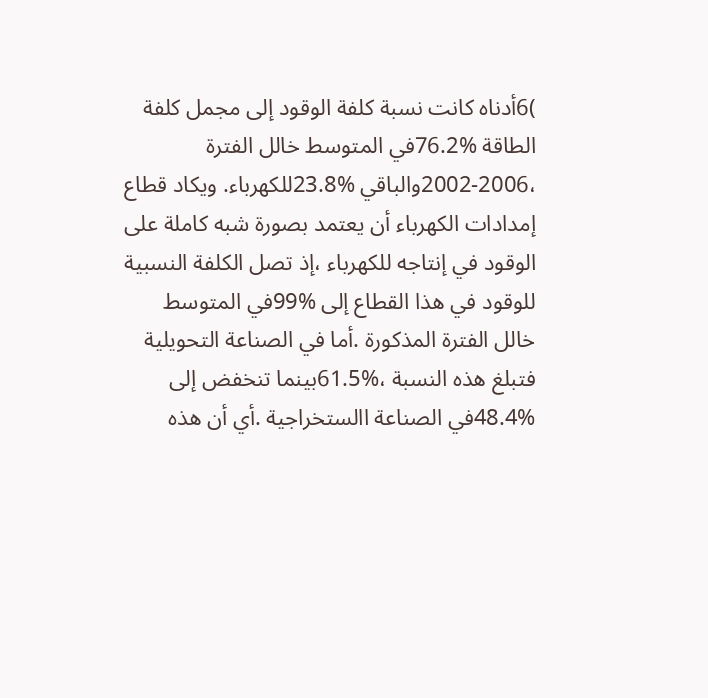)6أدناه كانت نسبة كلفة الوقود إلى مجمل كلفة الطاقة %76.2في المتوسط خالل الفترة ،2006-2002والباقي %23.8للكهرباء. ويكاد قطاع إمدادات الكهرباء أن يعتمد بصورة شبه كاملة على الوقود في إنتاجه للكهرباء ،إذ تصل الكلفة النسبية للوقود في هذا القطاع إلى %99في المتوسط خالل الفترة المذكورة .أما في الصناعة التحويلية فتبلغ هذه النسبة ،%61.5بينما تنخفض إلى %48.4في الصناعة االستخراجية .أي أن هذه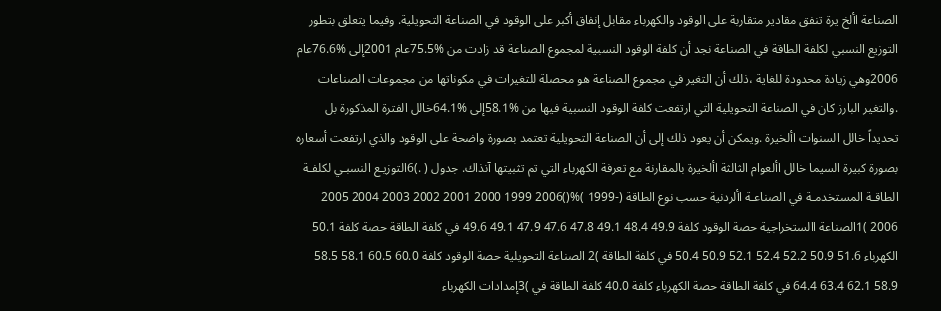الصناعة األخ يرة تنفق مقادير متقاربة على الوقود والكهرباء مقابل إنفاق أكبر على الوقود في الصناعة التحويلية. وفيما يتعلق بتطور التوزيع النسبي لكلفة الطاقة في الصناعة نجد أن كلفة الوقود النسبية لمجموع الصناعة قد زادت من %75.5عام 2001إلى %76.6عام 2006وهي زيادة محدودة للغاية ،ذلك أن التغير في مجموع الصناعة هو محصلة للتغيرات في مكوناتها من مجموعات الصناعات .والتغير البارز كان في الصناعة التحويلية التي ارتفعت كلفة الوقود النسبية فيها من %58.1إلى %64.1خالل الفترة المذكورة بل تحديداً خالل السنوات األخيرة .ويمكن أن يعود ذلك إلى أن الصناعة التحويلية تعتمد بصورة واضحة على الوقود والذي ارتفعت أسعاره بصورة كبيرة السيما خالل األعوام الثالثة األخيرة بالمقارنة مع تعرفة الكهرباء التي تم تثبيتها آنذاك. جدول ( .)6التوزيـع النسبـي لكلفـة الطاقـة المستخدمـة في الصناعـة األردنية حسب نوع الطاقة (-1999 )%()2006 1999 2000 2001 2002 2003 2004 2005 2006 )1الصناعة االستخراجية حصة الوقود كلفة 49.9 48.4 49.1 47.8 47.6 47.9 49.1 49.6 في كلفة الطاقة حصة كلفة 50.1 الكهرباء 51.6 50.9 52.2 52.4 52.1 50.9 50.4 في كلفة الطاقة )2 الصناعة التحويلية حصة الوقود كلفة 60.0 60.5 58.1 58.5 58.9 62.1 63.4 64.4 في كلفة الطاقة حصة الكهرباء كلفة 40.0 كلفة الطاقة في )3إمدادات الكهرباء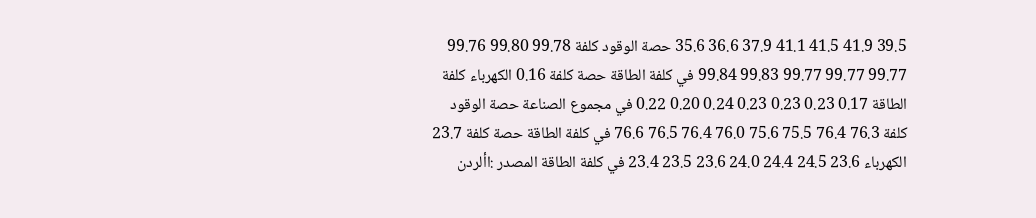39.5 41.9 41.5 41.1 37.9 36.6 35.6 حصة الوقود كلفة 99.78 99.80 99.76 99.77 99.77 99.77 99.83 99.84 في كلفة الطاقة حصة كلفة 0.16 الكهرباء كلفة الطاقة 0.17 0.23 0.23 0.23 0.24 0.20 0.22 في مجموع الصناعة حصة الوقود كلفة 76.3 76.4 75.5 75.6 76.0 76.4 76.5 76.6 في كلفة الطاقة حصة كلفة 23.7 الكهرباء 23.6 24.5 24.4 24.0 23.6 23.5 23.4 في كلفة الطاقة المصدر :األردن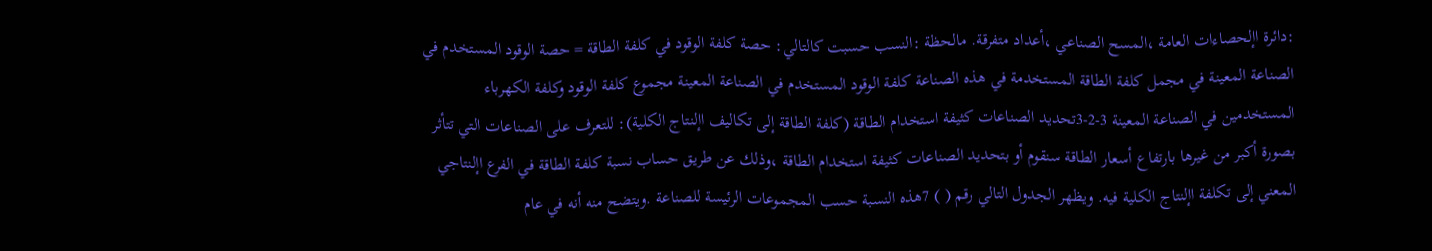:دائرة اإلحصاءات العامة ،المسح الصناعي ،أعداد متفرقة. مالحظة :النسب حسبت كالتالي: حصة كلفة الوقود في كلفة الطاقة = حصة الوقود المستخدم في الصناعة المعينة في مجمل كلفة الطاقة المستخدمة في هذه الصناعة كلفة الوقود المستخدم في الصناعة المعينة مجموع كلفة الوقود وكلفة الكهرباء المستخدمين في الصناعة المعينة 3-2-3تحديد الصناعات كثيفة استخدام الطاقة (كلفة الطاقة إلى تكاليف اإلنتاج الكلية): للتعرف على الصناعات التي تتأثر بصورة أكبر من غيرها بارتفاع أسعار الطاقة سنقوم أو بتحديد الصناعات كثيفة استخدام الطاقة ،وذلك عن طريق حساب نسبة كلفة الطاقة في الفرع اإلنتاجي المعني إلى تكلفة اإلنتاج الكلية فيه. ويظهر الجدول التالي رقم ( ) 7هذه النسبة حسب المجموعات الرئيسة للصناعة .ويتضح منه أنه في عام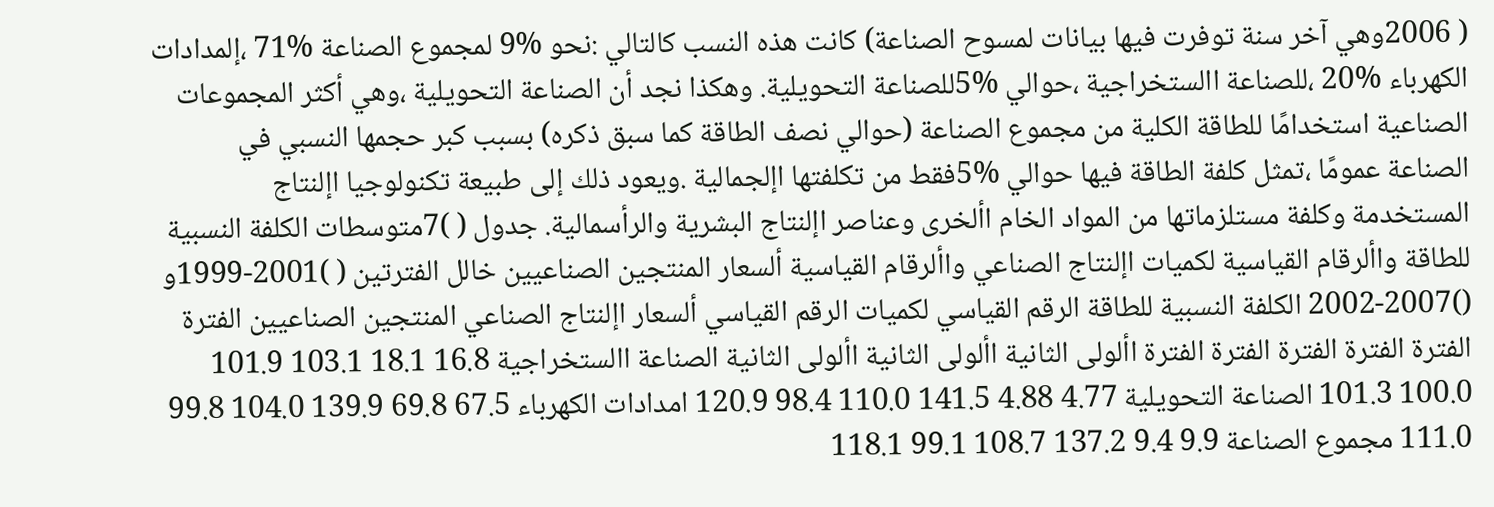( 2006وهي آخر سنة توفرت فيها بيانات لمسوح الصناعة) كانت هذه النسب كالتالي :نحو %9 لمجموع الصناعة %71 ،إلمدادات الكهرباء %20 ،للصناعة االستخراجية ،حوالي %5للصناعة التحويلية. وهكذا نجد أن الصناعة التحويلية ،وهي أكثر المجموعات الصناعية استخدامًا للطاقة الكلية من مجموع الصناعة (حوالي نصف الطاقة كما سبق ذكره) بسبب كبر حجمها النسبي في الصناعة عمومًا ،تمثل كلفة الطاقة فيها حوالي %5فقط من تكلفتها اإلجمالية .ويعود ذلك إلى طبيعة تكنولوجيا اإلنتاج المستخدمة وكلفة مستلزماتها من المواد الخام األخرى وعناصر اإلنتاج البشرية والرأسمالية. جدول ( )7متوسطات الكلفة النسبية للطاقة واألرقام القياسية لكميات اإلنتاج الصناعي واألرقام القياسية ألسعار المنتجين الصناعيين خالل الفترتين ( )2001-1999و ()2007-2002 الكلفة النسبية للطاقة الرقم القياسي لكميات الرقم القياسي ألسعار اإلنتاج الصناعي المنتجين الصناعيين الفترة الفترة الفترة الفترة الفترة الفترة األولى الثانية األولى الثانية األولى الثانية الصناعة االستخراجية 16.8 18.1 103.1 101.9 100.0 101.3 الصناعة التحويلية 4.77 4.88 141.5 110.0 98.4 120.9 امدادات الكهرباء 67.5 69.8 139.9 104.0 99.8 111.0 مجموع الصناعة 9.9 9.4 137.2 108.7 99.1 118.1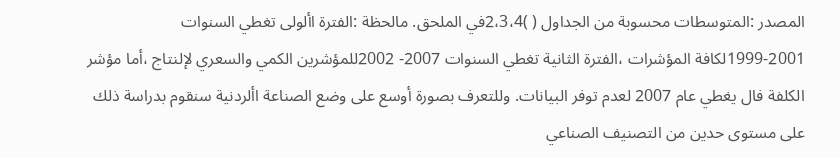المصدر :المتوسطات محسوبة من الجداول ( )2،3،4في الملحق. مالحظة :الفترة األولى تغطي السنوات 2001-1999لكافة المؤشرات ،الفترة الثانية تغطي السنوات 2007- 2002للمؤشرين الكمي والسعري لإلنتاج ،أما مؤشر الكلفة فال يغطي عام 2007 لعدم توفر البيانات. وللتعرف بصورة أوسع على وضع الصناعة األردنية سنقوم بدراسة ذلك على مستوى حدين من التصنيف الصناعي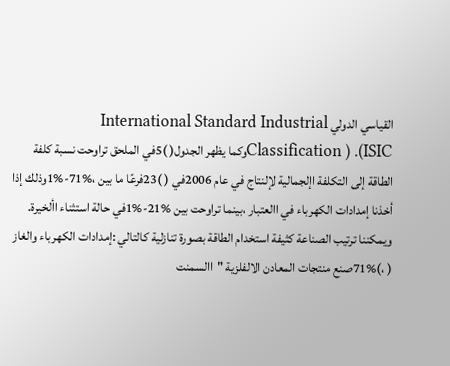القياسي الدولي International Standard Industrial Classification ) .(ISICوكما يظهر الجدول( )5في الملحق تراوحت نسبة كلفة الطاقة إلى التكلفة اإلجمالية لإلنتاج في عام 2006في ( )23فرعًا ما بين ،%71-%1وذلك إذا أخذنا إمدادات الكهرباء في االعتبار ،بينما تراوحت بين %21-%1في حالة استثناء األخيرة. ويمكننا ترتيب الصناعة كثيفة استخدام الطاقة بصورة تنازلية كالتالي :إمدادات الكهرباء والغاز ( ،)%71صنع منتجات المعادن الالفلزية "االسمنت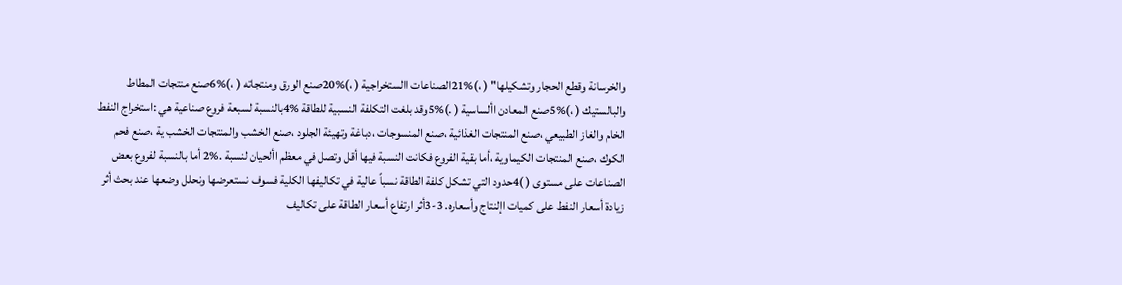والخرسانة وقطع الحجار وتشكيلها" ( ،)%21الصناعات االستخراجية ( ،)%20صنع الورق ومنتجاته ( ،)%6صنع منتجات المطاط والبالستيك ( ،)%5صنع المعادن األساسية ( .)%5وقد بلغت التكلفة النسبية للطاقة %4بالنسبة لسبعة فروع صناعية هي :استخراج النفط الخام والغاز الطبيعي ،صنع المنتجات الغذائية ،صنع المنسوجات ،دباغة وتهيئة الجلود ،صنع الخشب والمنتجات الخشب ية ،صنع فحم الكوك ،صنع المنتجات الكيماوية ،أما بقية الفروع فكانت النسبة فيها أقل وتصل في معظم األحيان لنسبة .%2 أما بالنسبة لفروع بعض الصناعات على مستوى ( )4حدود التي تشكل كلفة الطاقة نسباً عالية في تكاليفها الكلية فسوف نستعرضها ونحلل وضعها عند بحث أثر زيادة أسعار النفط على كميات اإلنتاج وأسعاره. 3-3أثر ارتفاع أسعار الطاقة على تكاليف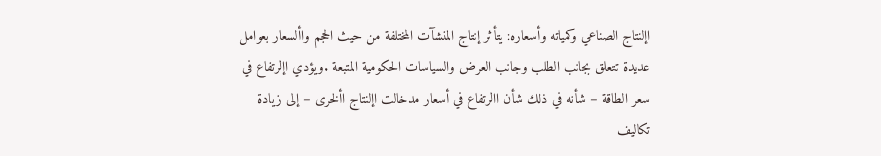اإلنتاج الصناعي وكمياته وأسعاره: يتأثر إنتاج المنشآت المختلفة من حيث الحجم واألسعار بعوامل عديدة تتعلق بجانب الطلب وجانب العرض والسياسات الحكومية المتبعة .ويؤدي اإلرتفاع في سعر الطاقة – شأنه في ذلك شأن االرتفاع في أسعار مدخالت اإلنتاج األخرى – إلى زيادة تكاليف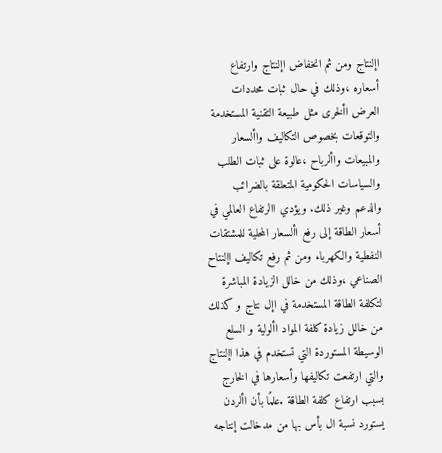اإلنتاج ومن ثم انخفاض اإلنتاج وارتفاع أسعاره ،وذلك في حال ثبات محددات العرض األخرى مثل طبيعة التقنية المستخدمة والتوقعات بخصوص التكاليف واألسعار والمبيعات واألرباح ،عالوة على ثبات الطلب والسياسات الحكومية المتعلقة بالضرائب والدعم وغير ذلك. ويؤدي االرتفاع العالمي في أسعار الطاقة إلى رفع األسعار المحلية للمشتقات النفطية والكهرباء ومن ثم رفع تكاليف اإلنتاح الصناعي ،وذلك من خالل الزيادة المباشرة لتكلفة الطاقة المستخدمة في اإل نتاج و كذلك من خالل زيادة كلفة المواد األولية و السلع الوسيطة المستوردة التي تستخدم في هذا اإلنتاج والتي ارتفعت تكاليفها وأسعارها في الخارج بسبب ارتفاع كلفة الطاقة .علمًا بأن األردن يستورد نسبة ال بأس بها من مدخالت إنتاجه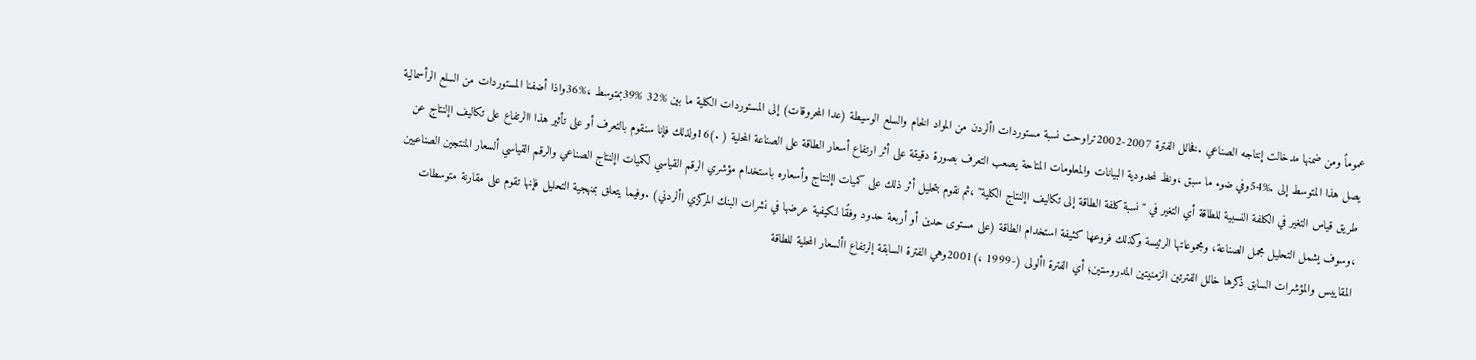عموماً ومن ضمنها مدخالت إنتاجه الصناعي .فخالل الفترة 2007-2002تراوحت نسبة مستوردات األردن من المواد الخام والسلع الوسيطة (عدا المحروقات) إلى المستوردات الكلية ما بين %32 %39بمتوسط ،%36واذا أضفنا المستوردات من السلع الرأسمالية يصل هذا المتوسط إلى .%54وفي ضوء ما سبق ،ونظ لمحدودية البيانات والمعلومات المتاحة يصعب التعرف بصورة دقيقة على أثر ارتفاع أسعار الطاقة على الصناعة المحلية ( .)16ولذلك فإنا سنقوم بالتعرف أو على تأثير هذا االرتفاع على تكاليف اإلنتاج عن طريق قياس التغير في الكلفة النسبية للطاقة أي التغير في " نسبة كلفة الطاقة إلى تكاليف اإلنتاج الكلية" ،ثم نقوم بتحليل أثر ذلك على كميات اإلنتاج وأسعاره باستخدام مؤشري الرقم القياسي لكميات اإلنتاج الصناعي والرقم القياسي ألسعار المنتجين الصناعيين ،وسوف يشمل التحليل مجمل الصناعة، ومجموعاتها الرئيسة وكذلك فروعها كثيفة استخدام الطاقة (على مستوى حدين أو أربعة حدود وفقًا لكيفية عرضها في نشرات البنك المركزي األردني) .وفيما يتعلق بمنهجية التحليل فإنها تقوم على مقارنة متوسطات المقاييس والمؤشرات السابق ذكرها خالل الفترتين الزمنيتين المدروستين؛ أي الفترة األولى (-1999 ،)2001وهي الفترة السابقة إلرتفاع األسعار المحلية للطاقة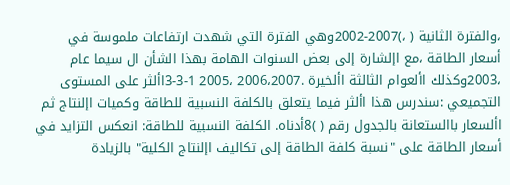،والفترة الثانية ( ،)2007-2002وهي الفترة التي شهدت ارتفاعات ملموسة في أسعار الطاقة ،مع اإلشارة إلى بعض السنوات الهامة بهذا الشأن ال سيما عام ،2003وكذلك األعوام الثالثة األخيرة .2006،2007 ،2005 1-3-3األثر على المستوى التجميعي :سندرس هذا األثر فيما يتعلق بالكلفة النسبية للطاقة وكميات اإلنتاج ثم األسعار باالستعانة بالجدول رقم ( )8أدناه. الكلفة النسبية للطاقة: انعكس التزايد في أسعار الطاقة على "نسبة كلفة الطاقة إلى تكاليف اإلنتاج الكلية" بالزيادة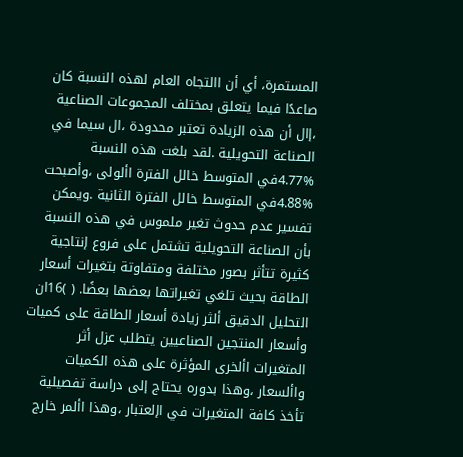المستمرة، أي أن االتجاه العام لهذه النسبة كان صاعدًا فيما يتعلق بمختلف المجموعات الصناعية ،إال أن هذه الزيادة تعتبر محدودة ،ال سيما في الصناعة التحويلية .لقد بلغت هذه النسبة %4.77في المتوسط خالل الفترة األولى ،وأصبحت %4.88في المتوسط خالل الفترة الثانية .ويمكن تفسير عدم حدوث تغير ملموس في هذه النسبة بأن الصناعة التحويلية تشتمل على فروع إنتاجية كثيرة تتأثر بصور مختلفة ومتفاوتة بتغيرات أسعار الطاقة بحيث تلغي تغيراتها بعضها بعضًا. ( )16ان التحليل الدقيق ألثر زيادة أسعار الطاقة على كميات وأسعار المنتجين الصناعيين يتطلب عزل أثر المتغيرات األخرى المؤثرة على هذه الكميات واألسعار ،وهذا بدوره يحتاج إلى دراسة تفصيلية تأخذ كافة المتغيرات في اإلعتبار ،وهذا األمر خارج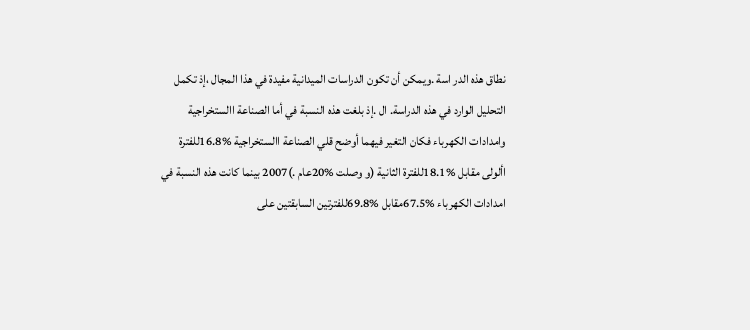نطاق هذه الدر اسة .ويمكن أن تكون الدراسات الميدانية مفيدة في هذا المجال ،إذ تكمل التحليل الوارد في هذه الدراسة. ال .إذ بلغت هذه النسبة في أما الصناعة االستخراجية وامدادات الكهرباء فكان التغير فيهما أوضح قلي الصناعة االستخراجية %16.8للفترة األولى مقابل %18.1للفترة الثانية (و وصلت %20عام .)2007 بينما كانت هذه النسبة في امدادات الكهرباء %67.5مقابل %69.8للفترتين السابقتين على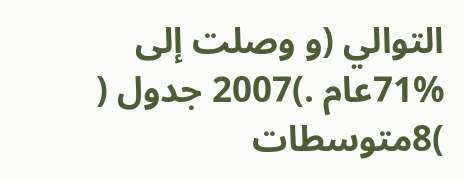التوالي (و وصلت إلى %71عام .)2007 جدول ( )8متوسطات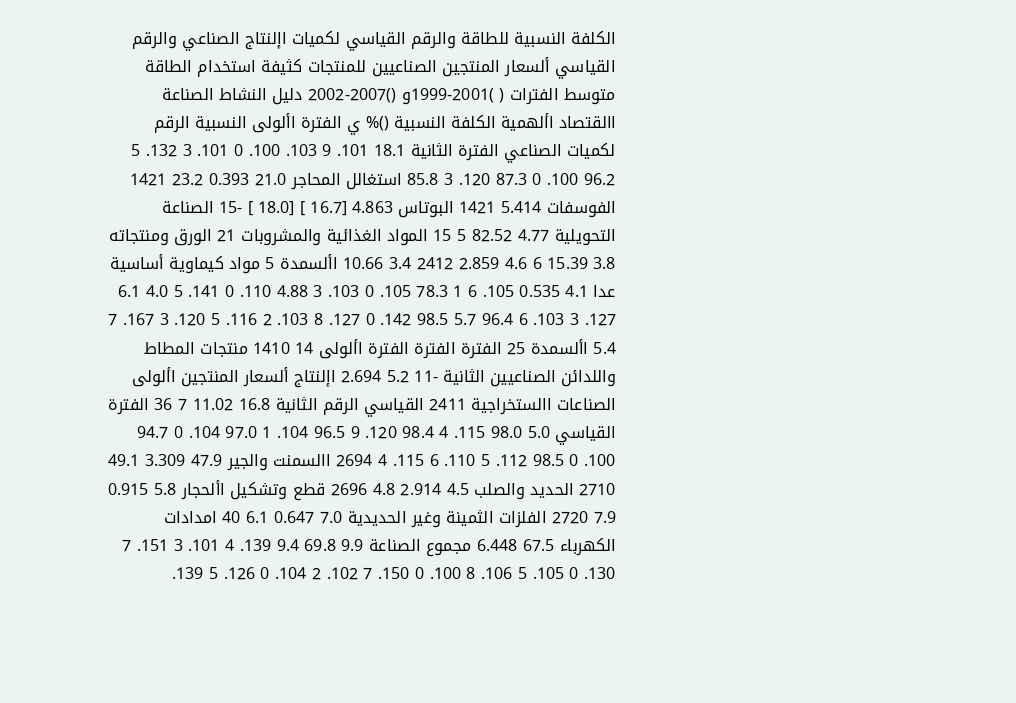الكلفة النسبية للطاقة والرقم القياسي لكميات اإلنتاج الصناعي والرقم القياسي ألسعار المنتجين الصناعيين للمنتجات كثيفة استخدام الطاقة متوسط الفترات ( )2001-1999و ()2007-2002 دليل النشاط الصناعة االقتصاد األهمية الكلفة النسبية ()% ي الفترة األولى النسبية الرقم لكميات الصناعي الفترة الثانية 18.1 101. 9 103. 100. 0 101. 3 132. 5 96.2 100. 0 87.3 120. 3 85.8 استغالل المحاجر 21.0 0.393 23.2 1421 الفوسفات 5.414 1421 البوتاس 4.863 [16.7 ] [18.0 ] -15 الصناعة التحويلية 4.77 82.52 5 15 المواد الغذائية والمشروبات 21 الورق ومنتجاته 3.8 15.39 6 4.6 2.859 2412 3.4 10.66 األسمدة 5 مواد كيماوية أساسية عدا 4.1 0.535 105. 6 1 78.3 105. 0 103. 3 4.88 110. 0 141. 5 4.0 6.1 127. 3 103. 6 96.4 5.7 98.5 142. 0 127. 8 103. 2 116. 5 120. 3 167. 7 5.4 األسمدة 25 الفترة الفترة الفترة األولى 14 1410 منتجات المطاط واللدائن الصناعيين الثانية -11 5.2 2.694 اإلنتاج ألسعار المنتجين األولى الصناعات االستخراجية 2411 القياسي الرقم الثانية 16.8 11.02 7 36 الفترة القياسي 5.0 98.0 115. 4 98.4 120. 9 96.5 104. 1 97.0 104. 0 94.7 100. 0 98.5 112. 5 110. 6 115. 4 2694 االسمنت والجير 47.9 3.309 49.1 2710 الحديد والصلب 4.5 2.914 4.8 2696 قطع وتشكيل األحجار 5.8 0.915 7.9 2720 الفلزات الثمينة وغير الحديدية 7.0 0.647 6.1 40 امدادات الكهرباء 67.5 6.448 مجموع الصناعة 9.9 69.8 9.4 139. 4 101. 3 151. 7 130. 0 105. 5 106. 8 100. 0 150. 7 102. 2 104. 0 126. 5 139.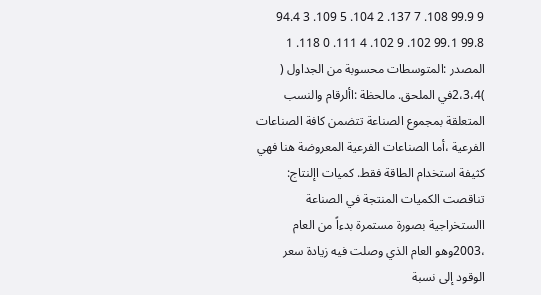9 99.9 108. 7 137. 2 104. 5 109. 3 94.4 99.8 99.1 102. 9 102. 4 111. 0 118. 1 المصدر :المتوسطات محسوبة من الجداول ( )2،3،4في الملحق. مالحظة :األرقام والنسب المتعلقة بمجموع الصناعة تتضمن كافة الصناعات الفرعية ،أما الصناعات الفرعية المعروضة هنا فهي كثيفة استخدام الطاقة فقط. كميات اإلنتاج: تناقصت الكميات المنتجة في الصناعة االستخراجية بصورة مستمرة بدءاً من العام ،2003وهو العام الذي وصلت فيه زيادة سعر الوقود إلى نسبة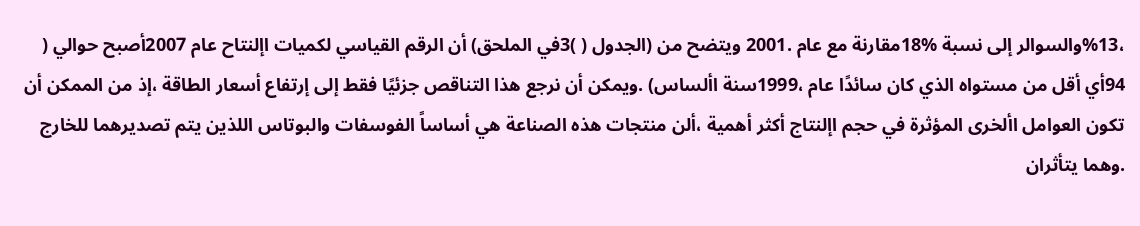،%13والسوالر إلى نسبة %18مقارنة مع عام .2001 ويتضح من (الجدول ( )3في الملحق) أن الرقم القياسي لكميات اإلنتاح عام 2007أصبح حوالي ( 94أي أقل من مستواه الذي كان سائدًا عام ،1999سنة األساس) .ويمكن أن نرجع هذا التناقص جزئيًا فقط إلى إرتفاع أسعار الطاقة ،إذ من الممكن أن تكون العوامل األخرى المؤثرة في حجم اإلنتاج أكثر أهمية ،ألن منتجات هذه الصناعة هي أساساً الفوسفات والبوتاس اللذين يتم تصديرهما للخارج .وهما يتأثران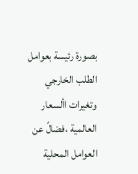بصورة رئيسة بعوامل الطلب الخارجي وتغيرات األسعار العالمية ،فضالً عن العوامل المحلية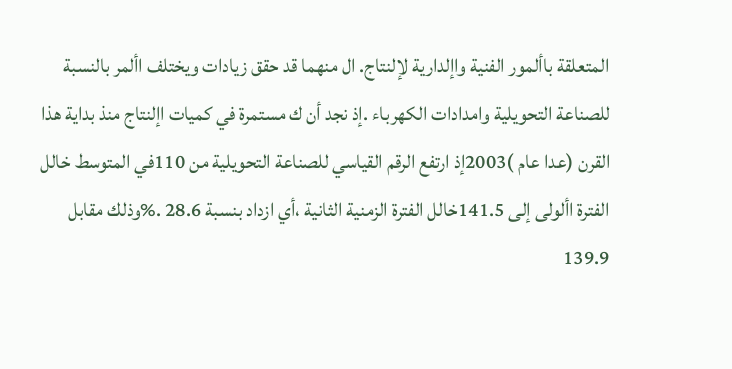المتعلقة باألمور الفنية واإلدارية لإلنتاج. ال منهما قد حقق زيادات ويختلف األمر بالنسبة للصناعة التحويلية وامدادات الكهرباء .إذ نجد أن ك مستمرة في كميات اإلنتاج منذ بداية هذا القرن (عدا عام )2003إذ ارتفع الرقم القياسي للصناعة التحويلية من 110في المتوسط خالل الفترة األولى إلى 141.5خالل الفترة الزمنية الثانية ،أي ازداد بنسبة 28.6 .%وذلك مقابل 139.9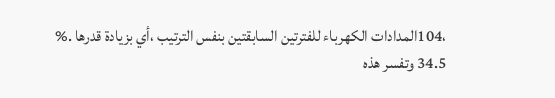،104المدادات الكهرباء للفترتين السابقتين بنفس الترتيب ،أي بزيادة قدرها .% 34.5 وتفسر هذه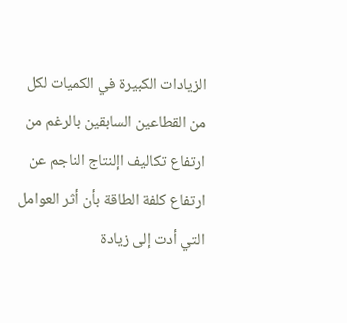الزيادات الكبيرة في الكميات لكل من القطاعين السابقين بالرغم من ارتفاع تكاليف اإلنتاج الناجم عن ارتفاع كلفة الطاقة بأن أثر العوامل التي أدت إلى زيادة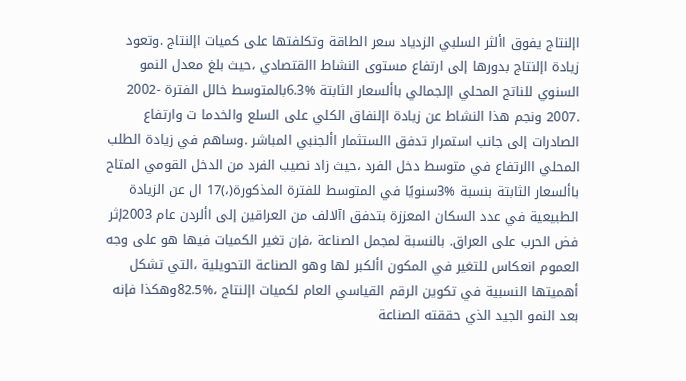اإلنتاج يفوق األثر السلبي الزدياد سعر الطاقة وتكلفتها على كميات اإلنتاج .وتعود زيادة اإلنتاج بدورها إلى ارتفاع مستوى النشاط االقتصادي ،حيث بلغ معدل النمو السنوي للناتج المحلي اإلجمالي باألسعار الثابتة %6.3بالمتوسط خالل الفترة -2002 .2007 ونجم هذا النشاط عن زيادة اإلنفاق الكلي على السلع والخدما ت وارتفاع الصادرات إلى جانب استمرار تدفق االستثمار األجنبي المباشر .وساهم في زيادة الطلب المحلي االرتفاع في متوسط دخل الفرد ،حيث زاد نصيب الفرد من الدخل القومي المتاح باألسعار الثابتة بنسبة %3سنويًا في المتوسط للفترة المذكورة(،)17 ال عن الزيادة الطبيعية في عدد السكان المعززة بتدفق اآلالف من العراقين إلى األردن عام 2003إثر فض الحرب على العراق. بالنسبة لمجمل الصناعة ،فإن تغير الكميات فيها هو على وجه العموم انعكاس للتغير في المكون األكبر لها وهو الصناعة التحويلية ،التي تشكل أهميتها النسبية في تكوين الرقم القياسي العام لكميات اإلنتاج ،%82.5وهكذا فإنه بعد النمو الجيد الذي حققته الصناعة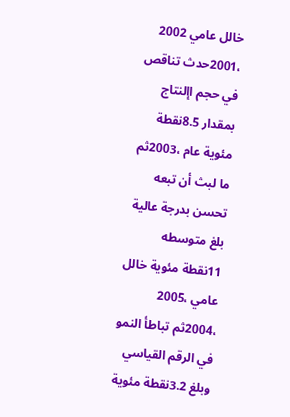خالل عامي 2002 ،2001حدث تناقص في حجم اإلنتاج بمقدار 8.5نقطة مئوية عام ،2003ثم ما لبث أن تبعه تحسن بدرجة عالية بلغ متوسطه 11نقطة مئوية خالل عامي ،2005 ،2004ثم تباطأ النمو في الرقم القياسي وبلغ 3.2نقطة مئوية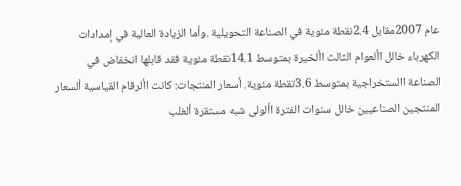عام 2007مقابل 2.4نقطة مئوية في الصناعة التحويلية .وأما الزيادة العالية في إمدادات الكهرباء خالل األعوام الثالث األخيرة بمتوسط 14.1نقطة مئوية فقد قابلها انخفاض في الصناعة االستخراجية بمتوسط 3.6تقطة مئوية. أسعار المنتجات: كانت األرقام القياسية ألسعار المنتجين الصناعيين خالل سنوات الفترة األولى شبه مستقرة ألغلب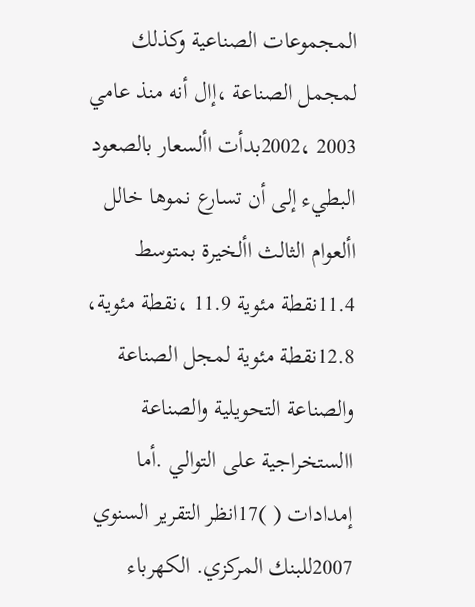المجموعات الصناعية وكذلك لمجمل الصناعة ،إال أنه منذ عامي 2003 ،2002بدأت األسعار بالصعود البطيء إلى أن تسارع نموها خالل األعوام الثالث األخيرة بمتوسط 11.4نقطة مئوية 11.9 ،نقطة مئوية، 12.8نقطة مئوية لمجل الصناعة والصناعة التحويلية والصناعة االستخراجية على التوالي .أما إمدادات ( )17انظر التقرير السنوي 2007للبنك المركزي. الكهرباء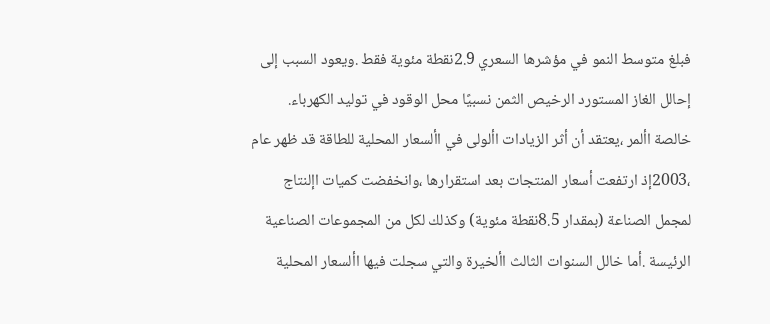فبلغ متوسط النمو في مؤشرها السعري 2.9نقطة مئوية فقط .ويعود السبب إلى إحالل الغاز المستورد الرخيص الثمن نسبيًا محل الوقود في توليد الكهرباء. خالصة األمر ،يعتقد أن أثر الزيادات األولى في األسعار المحلية للطاقة قد ظهر عام ،2003إذ ارتفعت أسعار المنتجات بعد استقرارها ،وانخفضت كميات اإلنتاج لمجمل الصناعة (بمقدار 8.5نقطة مئوية) وكذلك لكل من المجموعات الصناعية الرئيسة .أما خالل السنوات الثالث األخيرة والتي سجلت فيها األسعار المحلية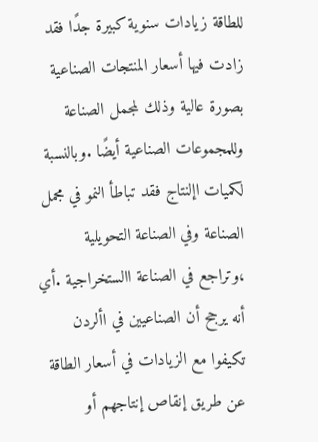للطاقة زيادات سنوية كبيرة جدًا فقد زادت فيها أسعار المنتجات الصناعية بصورة عالية وذلك لمجمل الصناعة وللمجموعات الصناعية أيضًا .وبالنسبة لكميات اإلنتاج فقد تباطأ النمو في مجمل الصناعة وفي الصناعة التحويلية ،وتراجع في الصناعة االستخراجية .أي أنه يرجح أن الصناعيين في األردن تكيفوا مع الزيادات في أسعار الطاقة عن طريق إنقاص إنتاجهم أو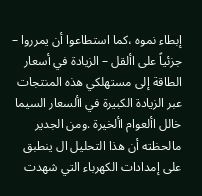إبطاء نموه ،كما استطاعوا أن يمرروا – جزئياً على األقل – الزيادة في أسعار الطاقة إلى مستهلكي هذه المنتجات عبر الزيادة الكبيرة في األسعار السيما خالل األعوام األخيرة .ومن الجدير مالحظته أن هذا التحليل ال ينطبق على إمدادات الكهرباء التي شهدت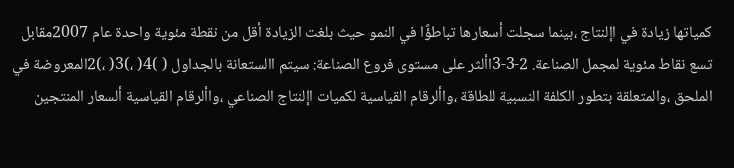كمياتها زيادة في اإلنتاج ،بينما سجلت أسعارها تباطؤًا في النمو حيث بلغت الزيادة أقل من نقطة مئوية واحدة عام 2007مقابل تسع نقاط مئوية لمجمل الصناعة. 2-3-3األثر على مستوى فروع الصناعة: سيتم االستعانة بالجداول ( )4( ،)3( ،)2المعروضة في الملحق ،والمتعلقة بتطور الكلفة النسبية للطاقة ،واألرقام القياسية لكميات اإلنتاج الصناعي ،واألرقام القياسية ألسعار المنتجين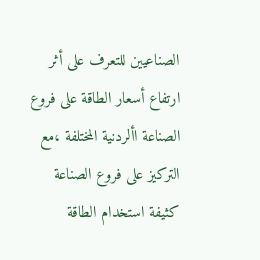الصناعيين للتعرف على أثر ارتفاع أسعار الطاقة على فروع الصناعة األردنية المختلفة ،مع التركيز على فروع الصناعة كثيفة استخدام الطاقة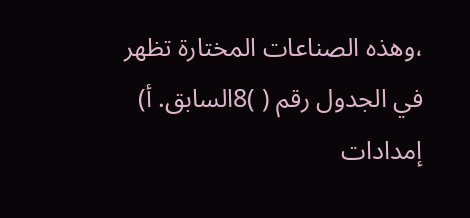،وهذه الصناعات المختارة تظهر في الجدول رقم ( )8السابق. أ) إمدادات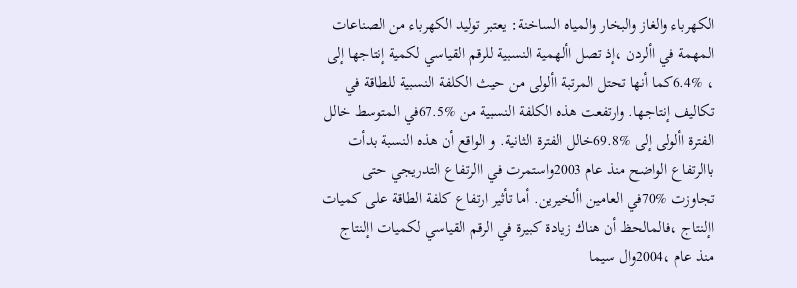الكهرباء والغاز والبخار والمياه الساخنة: يعتبر توليد الكهرباء من الصناعات المهمة في األردن ،إذ تصل األهمية النسبية للرقم القياسي لكمية إنتاجها إلى ، %6.4كما أنها تحتل المرتبة األولى من حيث الكلفة النسبية للطاقة في تكاليف إنتاجها. وارتفعت هذه الكلفة النسبية من %67.5في المتوسط خالل الفترة األولى إلى %69.8خالل الفترة الثانية. و الواقع أن هذه النسبة بدأت باالرتفاع الواضح منذ عام 2003واستمرت في االرتفاع التدريجي حتى تجاوزت %70في العامين األخيرين. أما تأثير ارتفاع كلفة الطاقة على كميات اإلنتاج ،فالمالحظ أن هناك زيادة كبيرة في الرقم القياسي لكميات اإلنتاج منذ عام ،2004وال سيما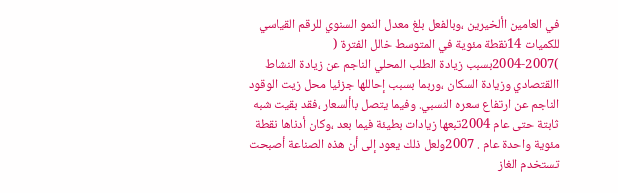في العامين األخيرين ،وبالفعل بلغ معدل النمو السنوي للرقم القياسي للكميات 14نقطة مئوية في المتوسط خالل الفترة ( )2007-2004بسبب زيادة الطلب المحلي الناجم عن زيادة النشاط االقتصادي وزيادة السكان ،وربما بسبب إحاللها جزئيا محل زيت الوقود الناجم عن ارتفاع سعره النسبي. وفيما يتصل باألسعار ،فقد بقيت شبه ثابتة حتى عام 2004تبعها زيادات بطيئة فيما بعد ،وكان أدناها نقطة مئوية واحدة عام . 2007ولعل ذلك يعود إلى أن هذه الصناعة أصبحت تستخدم الغاز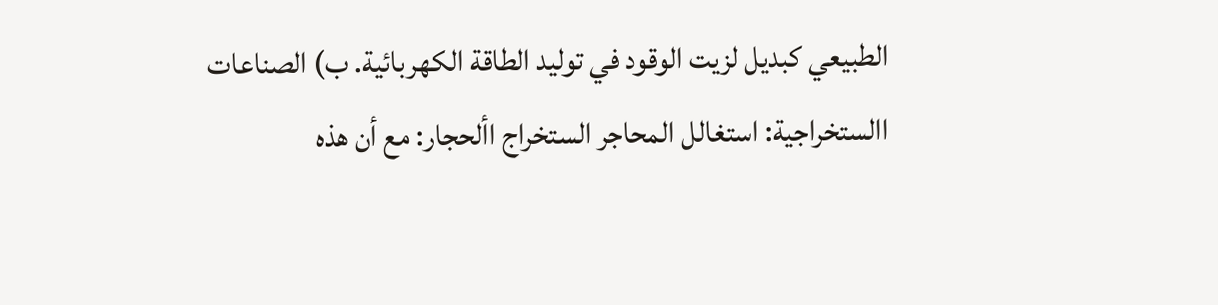الطبيعي كبديل لزيت الوقود في توليد الطاقة الكهربائية. ب) الصناعات االستخراجية: استغالل المحاجر الستخراج األحجار: مع أن هذه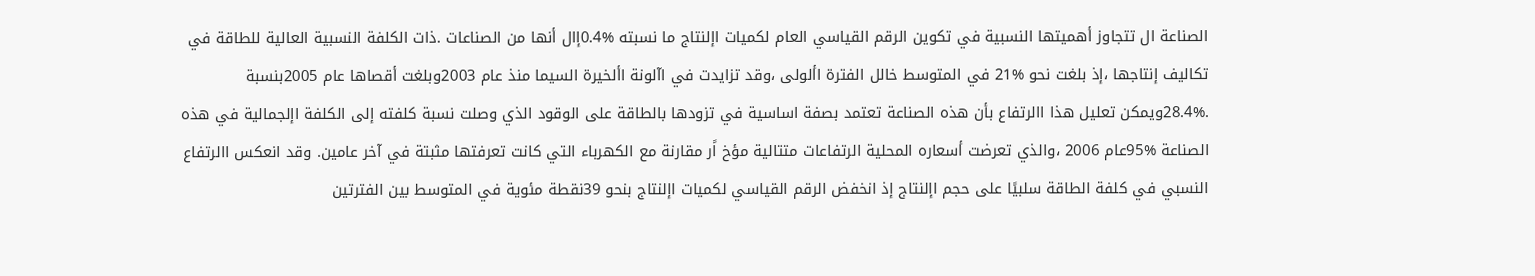الصناعة ال تتجاوز أهميتها النسبية في تكوين الرقم القياسي العام لكميات اإلنتاج ما نسبته %0.4إال أنها من الصناعات .ذات الكلفة النسبية العالية للطاقة في تكاليف إنتاجها ،إذ بلغت نحو %21 في المتوسط خالل الفترة األولى ،وقد تزايدت في اآلونة األخيرة السيما منذ عام 2003وبلغت أقصاها عام 2005بنسبة .%28.4ويمكن تعليل هذا االرتفاع بأن هذه الصناعة تعتمد بصفة اساسية في تزودها بالطاقة على الوقود الذي وصلت نسبة كلفته إلى الكلفة اإلجمالية في هذه الصناعة %95عام 2006 ،والذي تعرضت أسعاره المحلية الرتفاعات متتالية مؤخ اًر مقارنة مع الكهرباء التي كانت تعرفتها مثبتة في آخر عامين. وقد انعكس االرتفاع النسبي في كلفة الطاقة سلبيًا على حجم اإلنتاج إذ انخفض الرقم القياسي لكميات اإلنتاج بنحو 39نقطة مئوية في المتوسط بين الفترتين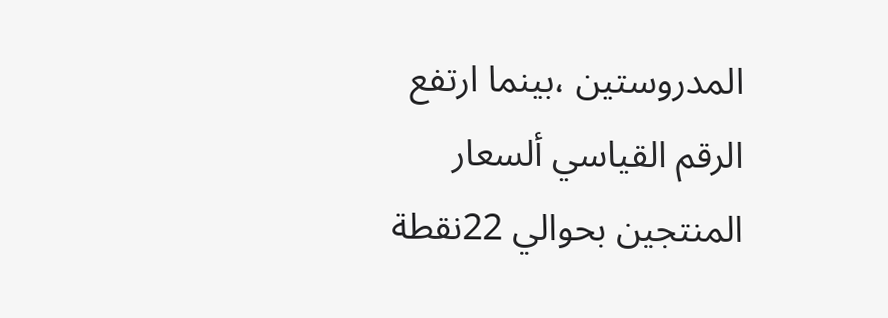المدروستين ،بينما ارتفع الرقم القياسي ألسعار المنتجين بحوالي 22نقطة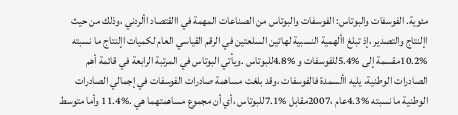مئوية. الفوسفات والبوتاس: الفوسفات والبوتاس من الصناعات المهمة في االقتصاد األردني ،وذلك من حيث اإلنتاج والتصدير ،إذ تبلغ األهمية النسبية لهاتين السلعتين في الرقم القياسي العام لكميات اإلنتاج ما نسبته %10.2مقسمة إلى %5.4للفوسفات و %4.8للبوتاس .ويأتي البوتاس في المرتبة الرابعة في قائمة أهم الصادرات الوطنية، يليه األسمدة فالفوسفات ،وقد بلغت مساهمة صادرات الفوسفات في إجمالي الصادرات الوطنية ما نسبته %4.3عام ،2007مقابل %7.1للبوتاس ،أي أن مجموع مساهمتهما هي .%11.4 وأما متوسط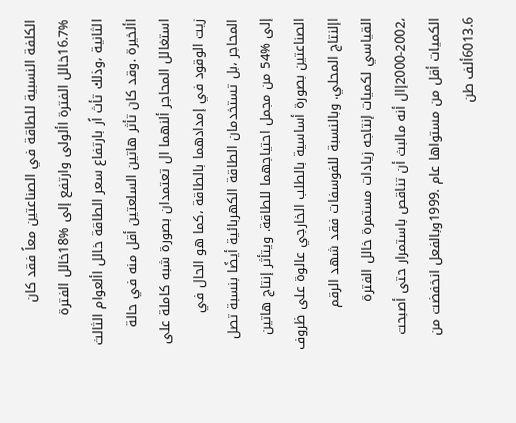الكلفة النسبية للطاقة في الصناعتين معاً فقد كان %16.7خالل الفترة األولى وارتفع إلى %18خالل الفترة الثانية ،وذلك تأث اًر بارتفاع سعر الطاقة خالل األعوام الثالث األخيرة .وقد كان تأثر هاتين السلعتين أقل منه في حالة استغالل المحاجر ألنهما ال تعتمدان بصورة شبه كاملة على زيت الوقود في إمدادهما بالطاقة ،كما هو الحال في المحاجر ،بل تستخدمان الطاقة الكهربائية أيضًا بنسبة تصل إلى %54 من مجمل احتياجهما للطاقة. ويتأثر إنتاج هاتين الصناعتين بصورة أساسية بالطلب الخارجي عالوة على ظروف اإلنتاج المحلي. وبالنسبة للفوسفات فقد شهد الرقم القياسي لكميات إنتاجه زيادات مستمرة خالل الفترة ،2002-2000إال أنه مالبث أن تناقص باستمرار حتى أصبحت الكميات أقل من مستواها عام .1999وبالفعل انخفضت من 6013.6ألف طن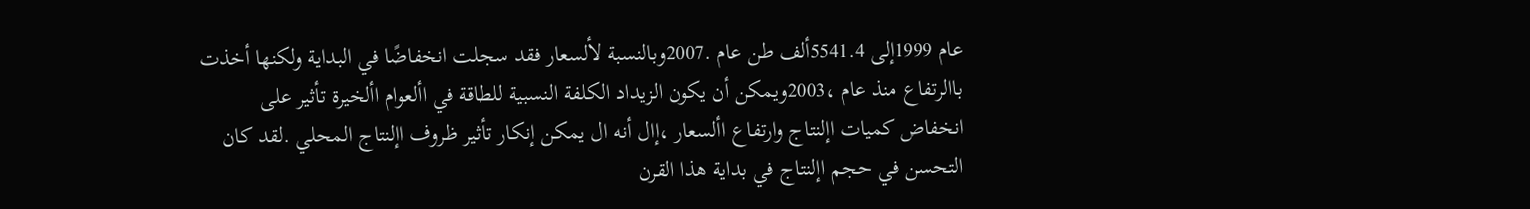عام 1999إلى 5541.4ألف طن عام .2007وبالنسبة لألسعار فقد سجلت انخفاضًا في البداية ولكنها أخذت باالرتفاع منذ عام ،2003ويمكن أن يكون الزيداد الكلفة النسبية للطاقة في األعوام األخيرة تأثير على انخفاض كميات اإلنتاج وارتفاع األسعار ،إال أنه ال يمكن إنكار تأثير ظروف اإلنتاج المحلي .لقد كان التحسن في حجم اإلنتاج في بداية هذا القرن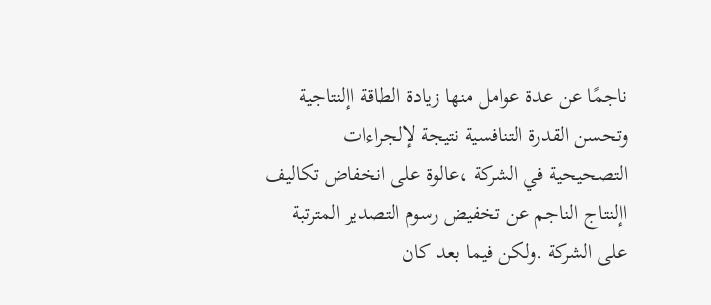ناجمًا عن عدة عوامل منها زيادة الطاقة اإلنتاجية وتحسن القدرة التنافسية نتيجة لإلجراءات التصحيحية في الشركة ،عالوة على انخفاض تكاليف اإلنتاج الناجم عن تخفيض رسوم التصدير المترتبة على الشركة .ولكن فيما بعد كان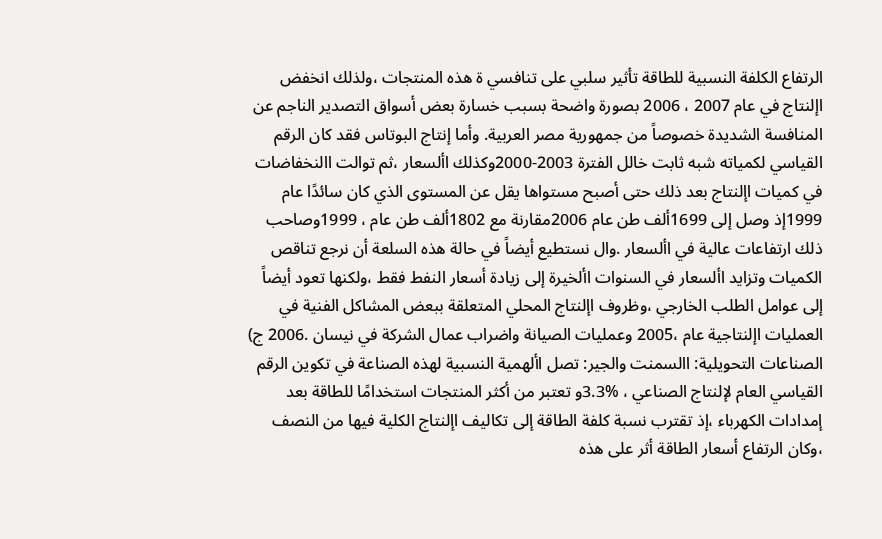الرتفاع الكلفة النسبية للطاقة تأثير سلبي على تنافسي ة هذه المنتجات ،ولذلك انخفض اإلنتاج في عام 2007 ، 2006 بصورة واضحة بسبب خسارة بعض أسواق التصدير الناجم عن المنافسة الشديدة خصوصاً من جمهورية مصر العربية. وأما إنتاج البوتاس فقد كان الرقم القياسي لكمياته شبه ثابت خالل الفترة 2003-2000وكذلك األسعار ،ثم توالت االنخفاضات في كميات اإلنتاج بعد ذلك حتى أصبح مستواها يقل عن المستوى الذي كان سائدًا عام 1999إذ وصل إلى 1699ألف طن عام 2006مقارنة مع 1802ألف طن عام ، 1999وصاحب ذلك ارتفاعات عالية في األسعار .وال نستطيع أيضاً في حالة هذه السلعة أن نرجع تناقص الكميات وتزايد األسعار في السنوات األخيرة إلى زيادة أسعار النفط فقط ،ولكنها تعود أيضاً إلى عوامل الطلب الخارجي ،وظروف اإلنتاج المحلي المتعلقة ببعض المشاكل الفنية في العمليات اإلنتاجية عام ،2005 وعمليات الصيانة واضراب عمال الشركة في نيسان .2006 ج) الصناعات التحويلية: االسمنت والجير: تصل األهمية النسبية لهذه الصناعة في تكوين الرقم القياسي العام لإلنتاج الصناعي ، %3.3و تعتبر من أكثر المنتجات استخدامًا للطاقة بعد إمدادات الكهرباء ،إذ تقترب نسبة كلفة الطاقة إلى تكاليف اإلنتاج الكلية فيها من النصف ،وكان الرتفاع أسعار الطاقة أثر على هذه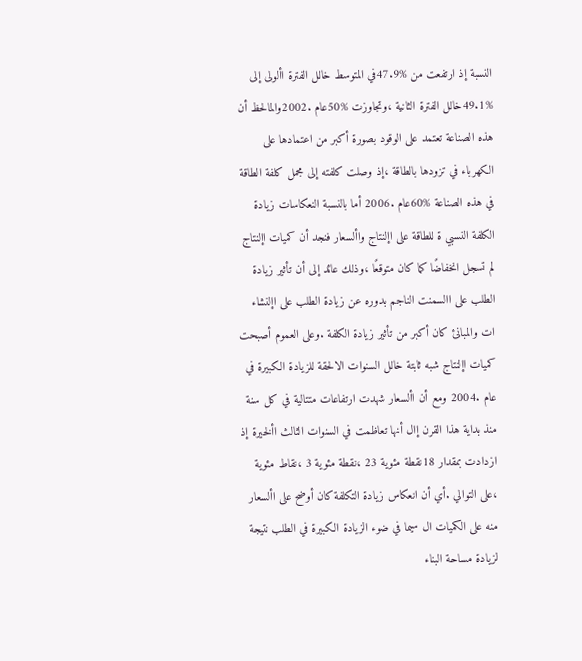النسبة إذ ارتفعت من %47.9في المتوسط خالل الفترة األولى إلى %49.1خالل الفترة الثانية ،وتجاوزت %50عام .2002والمالحظ أن هذه الصناعة تعتمد على الوقود بصورة أكبر من اعتمادها على الكهرباء في تزودها بالطاقة ،إذ وصلت كلفته إلى مجمل كلفة الطاقة في هذه الصناعة %60عام .2006 أما بالنسبة النعكاسات زيادة الكلفة النسبي ة للطاقة على اإلنتاج واألسعار فنجد أن كميات اإلنتاج لم تسجل انخفاضًا كما كان متوقعًا ،وذلك عائد إلى أن تأثير زيادة الطلب على االسمنت الناجم بدوره عن زيادة الطلب على اإلنشاء ات والمبانئ كان أكبر من تأثير زيادة الكلفة .وعلى العموم أصبحت كميات اإلنتاج شبه ثابتة خالل السنوات الالحقة للزيادة الكبيرة في عام .2004 ومع أن األسعار شهدت ارتفاعات متتالية في كل سنة منذ بداية هذا القرن إال أنها تعاظمت في السنوات الثالث األخيرة إذ ازدادت بمقدار 18نقطة مئوية 23 ،نقطة مئوية 3 ،نقاط مئوية ،على التوالي .أي أن انعكاس زيادة التكلفة كان أوضح على األسعار منه على الكميات ال سيما في ضوء الزيادة الكبيرة في الطلب نتيجة لزيادة مساحة البناء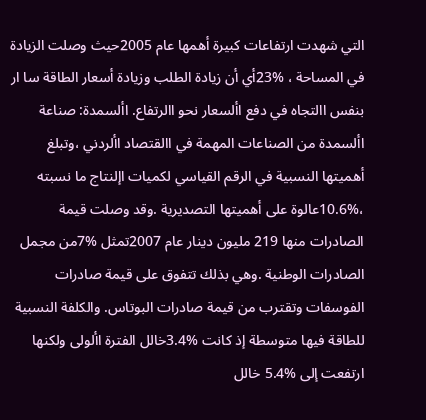التي شهدت ارتفاعات كبيرة أهمها عام 2005حيث وصلت الزيادة في المساحة ، %23أي أن زيادة الطلب وزيادة أسعار الطاقة سا ار بنفس االتجاه في دفع األسعار نحو االرتفاع. األسمدة: صناعة األسمدة من الصناعات المهمة في االقتصاد األردني ،وتبلغ أهميتها النسبية في الرقم القياسي لكميات اإلنتاج ما نسبته ،%10.6عالوة على أهميتها التصديرية .وقد وصلت قيمة الصادرات منها 219 مليون دينار عام 2007تمثل %7من مجمل الصادرات الوطنية .وهي بذلك تتفوق على قيمة صادرات الفوسفات وتقترب من قيمة صادرات البوتاس. والكلفة النسبية للطاقة فيها متوسطة إذ كانت %3.4خالل الفترة األولى ولكنها ارتفعت إلى %5.4 خالل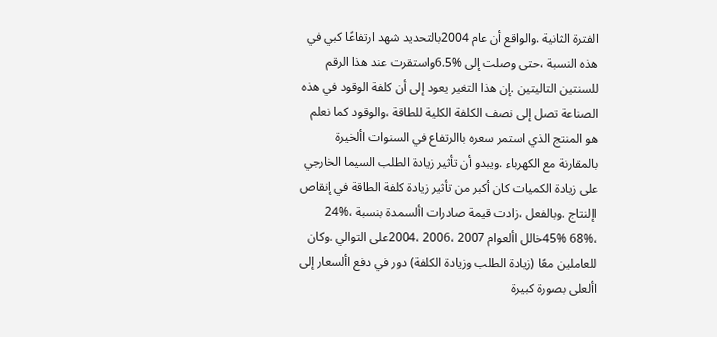الفترة الثانية .والواقع أن عام 2004بالتحديد شهد ارتفاعًا كبي في هذه النسبة ،حتى وصلت إلى %6.5واستقرت عند هذا الرقم للسنتين التاليتين .إن هذا التغير يعود إلى أن كلفة الوقود في هذه الصناعة تصل إلى نصف الكلفة الكلية للطاقة ،والوقود كما نعلم هو المنتج الذي استمر سعره باالرتفاع في السنوات األخيرة بالمقارنة مع الكهرباء .ويبدو أن تأثير زيادة الطلب السيما الخارجي على زيادة الكميات كان أكبر من تأثير زيادة كلفة الطاقة في إنقاص اإلنتاج .وبالفعل ،زادت قيمة صادرات األسمدة بنسبة ،%24 ،%68 %45خالل األعوام 2007 ،2006 ،2004على التوالي .وكان للعاملين معًا (زيادة الطلب وزيادة الكلفة) دور في دفع األسعار إلى األعلى بصورة كبيرة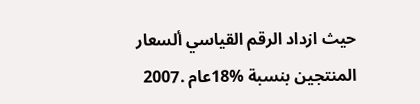حيث ازداد الرقم القياسي ألسعار المنتجين بنسبة %18عام .2007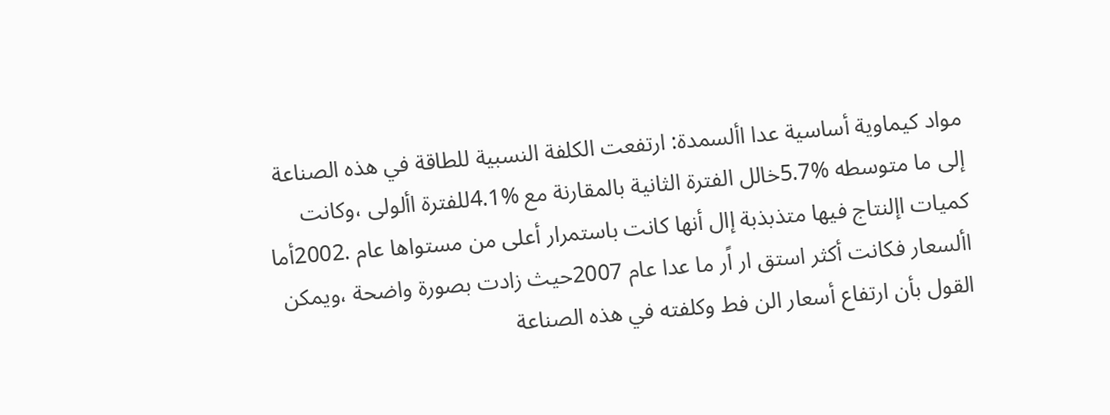مواد كيماوية أساسية عدا األسمدة: ارتفعت الكلفة النسبية للطاقة في هذه الصناعة إلى ما متوسطه %5.7خالل الفترة الثانية بالمقارنة مع %4.1للفترة األولى ،وكانت كميات اإلنتاج فيها متذبذبة إال أنها كانت باستمرار أعلى من مستواها عام .2002أما األسعار فكانت أكثر استق ار اًر ما عدا عام 2007حيث زادت بصورة واضحة ،ويمكن القول بأن ارتفاع أسعار الن فط وكلفته في هذه الصناعة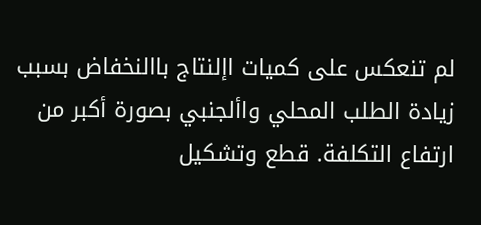لم تنعكس على كميات اإلنتاج باالنخفاض بسبب زيادة الطلب المحلي واألجنبي بصورة أكبر من ارتفاع التكلفة. قطع وتشكيل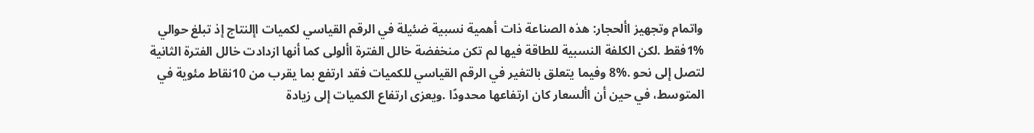واتمام وتجهيز األحجار: هذه الصناعة ذات أهمية نسبية ضئيلة في الرقم القياسي لكميات اإلنتاج إذ تبلغ حوالي %1فقط .لكن الكلفة النسبية للطاقة فيها لم تكن منخفضة خالل الفترة األولى كما أنها ازدادت خالل الفترة الثانية لتصل إلى نحو .%8 وفيما يتعلق بالتغير في الرقم القياسي للكميات فقد ارتفع بما يقرب من 10نقاط مئوية في المتوسط، في حين أن األسعار كان ارتفاعها محدودًا .ويعزى ارتفاع الكميات إلى زيادة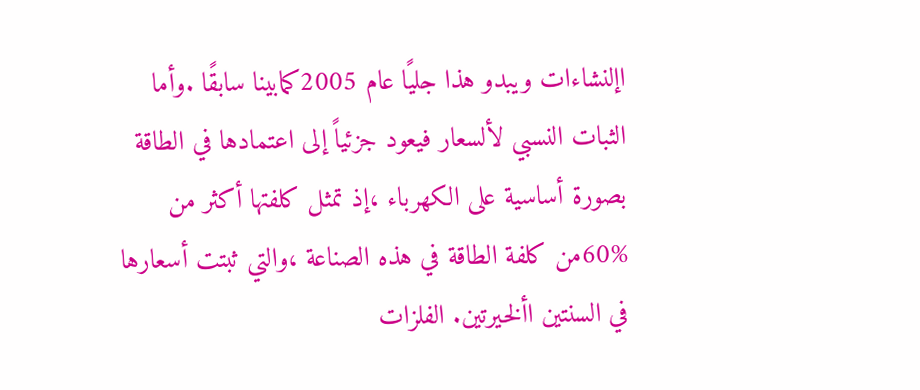اإلنشاءات ويبدو هذا جليًا عام 2005كمابينا سابقًا .وأما الثبات النسبي لألسعار فيعود جزئياً إلى اعتمادها في الطاقة بصورة أساسية على الكهرباء ،إذ تمثل كلفتها أكثر من %60من كلفة الطاقة في هذه الصناعة ،والتي ثبتت أسعارها في السنتين األخيرتين. الفلزات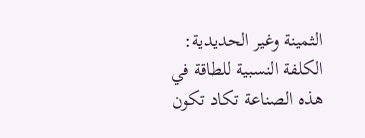الثمينة وغير الحديدية: الكلفة النسبية للطاقة في هذه الصناعة تكاد تكون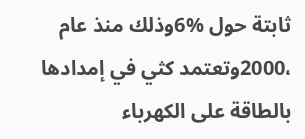ثابتة حول %6وذلك منذ عام ،2000وتعتمد كثي في إمدادها بالطاقة على الكهرباء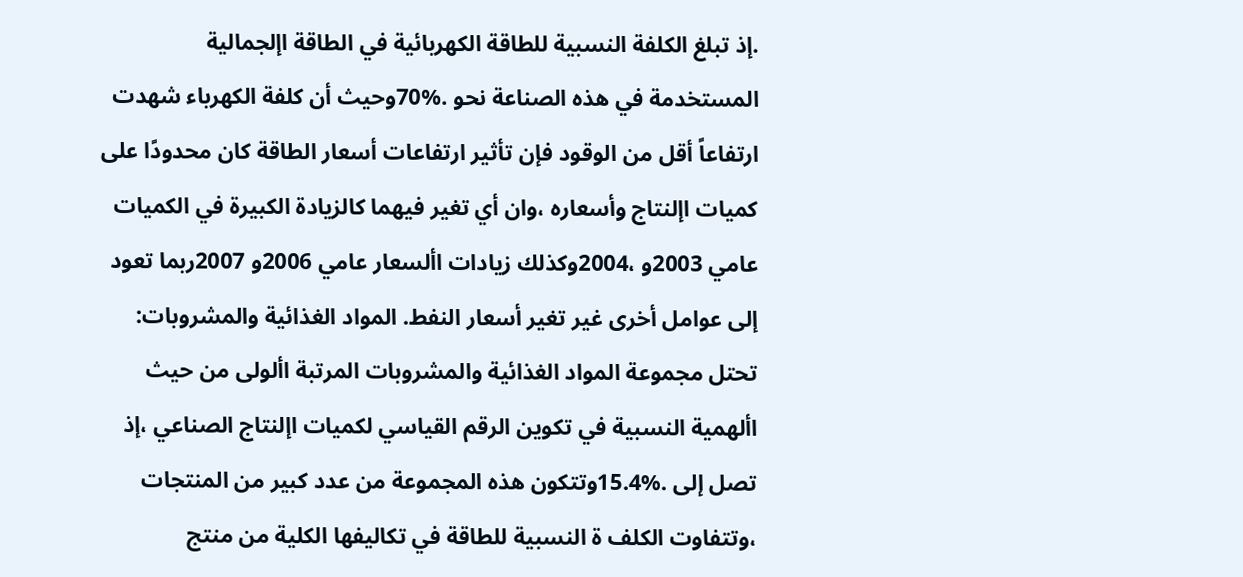.إذ تبلغ الكلفة النسبية للطاقة الكهربائية في الطاقة اإلجمالية المستخدمة في هذه الصناعة نحو .%70وحيث أن كلفة الكهرباء شهدت ارتفاعاً أقل من الوقود فإن تأثير ارتفاعات أسعار الطاقة كان محدودًا على كميات اإلنتاج وأسعاره ،وان أي تغير فيهما كالزيادة الكبيرة في الكميات عامي 2003و ،2004وكذلك زيادات األسعار عامي 2006و 2007ربما تعود إلى عوامل أخرى غير تغير أسعار النفط. المواد الغذائية والمشروبات: تحتل مجموعة المواد الغذائية والمشروبات المرتبة األولى من حيث األهمية النسبية في تكوين الرقم القياسي لكميات اإلنتاج الصناعي ،إذ تصل إلى .%15.4وتتكون هذه المجموعة من عدد كبير من المنتجات ،وتتفاوت الكلف ة النسبية للطاقة في تكاليفها الكلية من منتج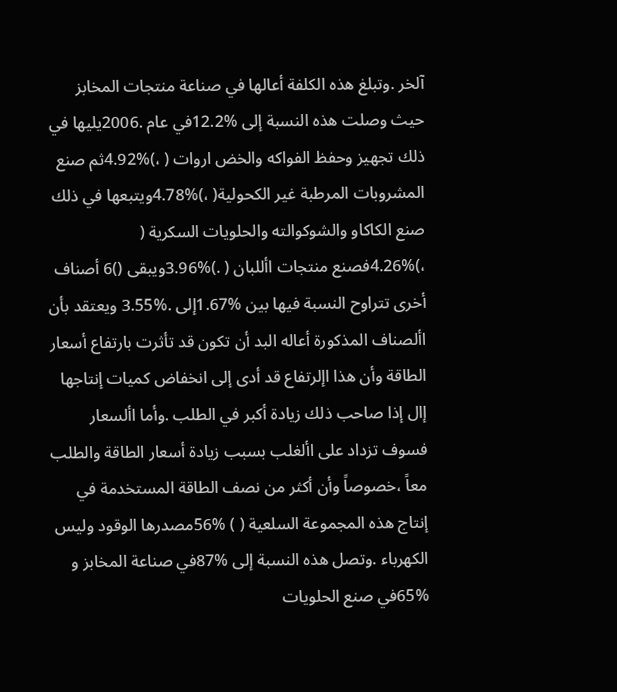آلخر .وتبلغ هذه الكلفة أعالها في صناعة منتجات المخابز حيث وصلت هذه النسبة إلى %12.2في عام .2006يليها في ذلك تجهيز وحفظ الفواكه والخض اروات ( ،)%4.92ثم صنع المشروبات المرطبة غير الكحولية( ،)%4.78ويتبعها في ذلك صنع الكاكاو والشوكوالته والحلويات السكرية ( ،)%4.26فصنع منتجات األلبان ( .)%3.96ويبقى ()6 أصناف أخرى تتراوح النسبة فيها بين %1.67إلى .%3.55 ويعتقد بأن األصناف المذكورة أعاله البد أن تكون قد تأثرت بارتفاع أسعار الطاقة وأن هذا اإلرتفاع قد أدى إلى انخفاض كميات إنتاجها إال إذا صاحب ذلك زيادة أكبر في الطلب .وأما األسعار فسوف تزداد على األغلب بسبب زيادة أسعار الطاقة والطلب معاً ،خصوصاً وأن أكثر من نصف الطاقة المستخدمة في إنتاج هذه المجموعة السلعية ( ) %56مصدرها الوقود وليس الكهرباء .وتصل هذه النسبة إلى %87في صناعة المخابز و %65في صنع الحلويات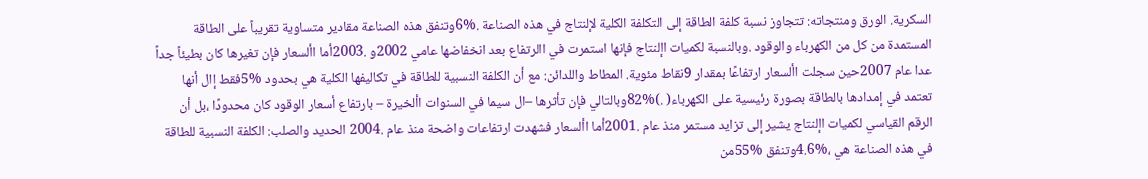السكرية. الورق ومنتجاته: تتجاوز نسبة كلفة الطاقة إلى التكلفة الكلية لإلنتاج في هذه الصناعة .%6وتنفق هذه الصناعة مقادير متساوية تقريباً على الطاقة المستمدة من كل من الكهرباء والوقود .وبالنسبة لكميات اإلنتاج فإنها استمرت في االرتفاع بعد انخفاضها عامي 2002و .2003أما األسعار فإن تغيرها كان بطيئاً جداً عدا عام 2007حين سجلت األسعار ارتفاعًا بمقدار 9نقاط مئوية. المطاط واللدائن: مع أن الكلفة النسبية للطاقة في تكاليفها الكلية هي بحدود %5فقط إال أنها تعتمد في إمدادها بالطاقة بصورة رئيسية على الكهرباء( .)%82وبالتالي فإن تأثرها –ال سيما في السنوات األخيرة – بارتفاع أسعار الوقود كان محدودًا ،بل أن الرقم القياسي لكميات اإلنتاج يشير إلى تزايد مستمر منذ عام .2001أما األسعار فشهدت ارتفاعات واضحة منذ عام .2004 الحديد والصلب: الكلفة النسبية للطاقة في هذه الصناعة هي ،%4.6وتنفق %55من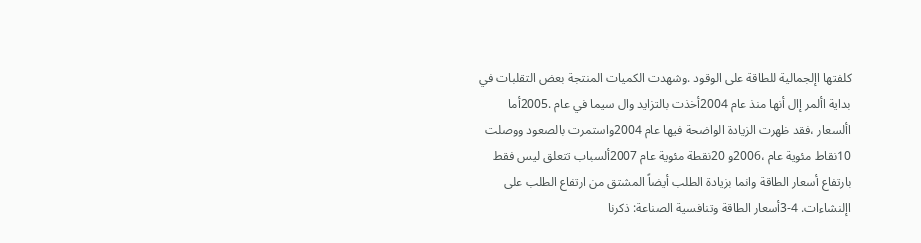كلفتها اإلجمالية للطاقة على الوقود .وشهدت الكميات المنتجة بعض التقلبات في بداية األمر إال أنها منذ عام 2004أخذت بالتزايد وال سيما في عام .2005أما األسعار ،فقد ظهرت الزيادة الواضحة فيها عام 2004واستمرت بالصعود ووصلت 10نقاط مئوية عام ،2006و 20نقطة مئوية عام 2007ألسباب تتعلق ليس فقط بارتفاع أسعار الطاقة وانما بزيادة الطلب أيضاً المشتق من ارتفاع الطلب على اإلنشاءات. 4-3أسعار الطاقة وتنافسية الصناعة: ذكرنا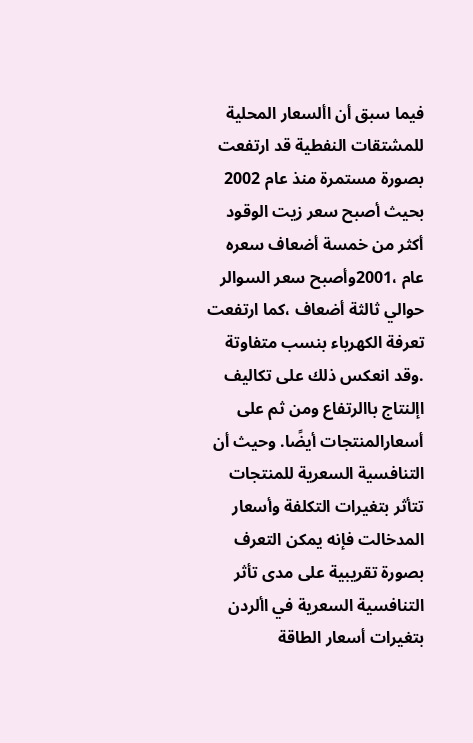فيما سبق أن األسعار المحلية للمشتقات النفطية قد ارتفعت بصورة مستمرة منذ عام 2002 بحيث أصبح سعر زيت الوقود أكثر من خمسة أضعاف سعره عام ،2001وأصبح سعر السوالر حوالي ثالثة أضعاف ،كما ارتفعت تعرفة الكهرباء بنسب متفاوتة .وقد انعكس ذلك على تكاليف اإلنتاج باالرتفاع ومن ثم على أسعارالمنتجات أيضًا. وحيث أن التنافسية السعرية للمنتجات تتأثر بتغيرات التكلفة وأسعار المدخالت فإنه يمكن التعرف بصورة تقريبية على مدى تأثر التنافسية السعرية في األردن بتغيرات أسعار الطاقة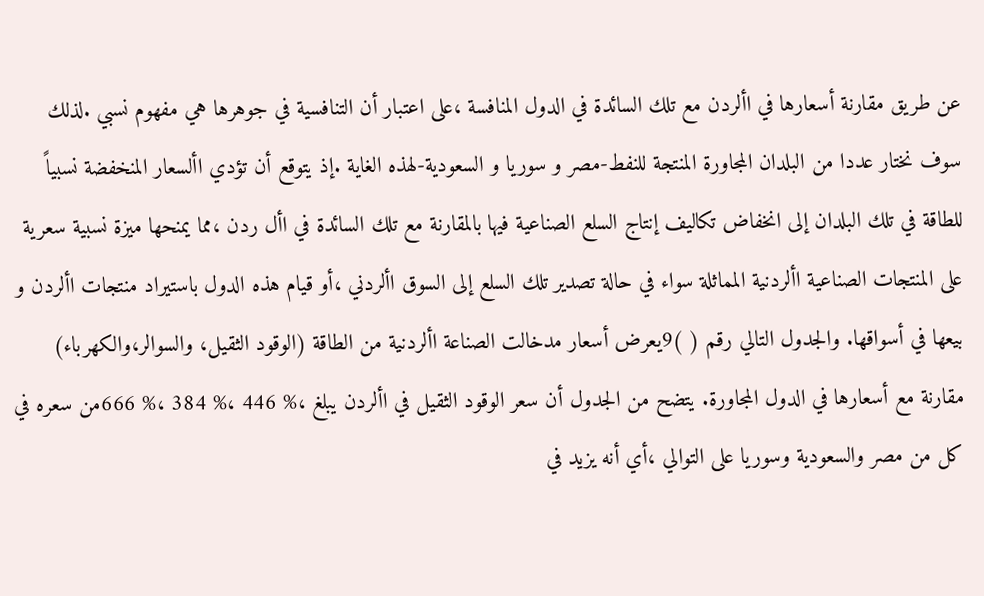عن طريق مقارنة أسعارها في األردن مع تلك السائدة في الدول المنافسة ،على اعتبار أن التنافسية في جوهرها هي مفهوم نسبي .لذلك سوف نختار عددا من البلدان المجاورة المنتجة للنفط-مصر و سوريا و السعودية-لهذه الغاية .إذ يتوقع أن تؤدي األسعار المنخفضة نسبياً للطاقة في تلك البلدان إلى انخفاض تكاليف إنتاج السلع الصناعية فيها بالمقارنة مع تلك السائدة في األ ردن ،مما يمنحها ميزة نسبية سعرية على المنتجات الصناعية األردنية المماثلة سواء في حالة تصدير تلك السلع إلى السوق األردني ،أو قيام هذه الدول باستيراد منتجات األردن و بيعها في أسواقها. والجدول التالي رقم ( )9يعرض أسعار مدخالت الصناعة األردنية من الطاقة (الوقود الثقيل، والسوالر،والكهرباء) مقارنة مع أسعارها في الدول المجاورة. يتضح من الجدول أن سعر الوقود الثقيل في األردن يبلغ ،% 446 ،% 384 ،% 666من سعره في كل من مصر والسعودية وسوريا على التوالي ،أي أنه يزيد في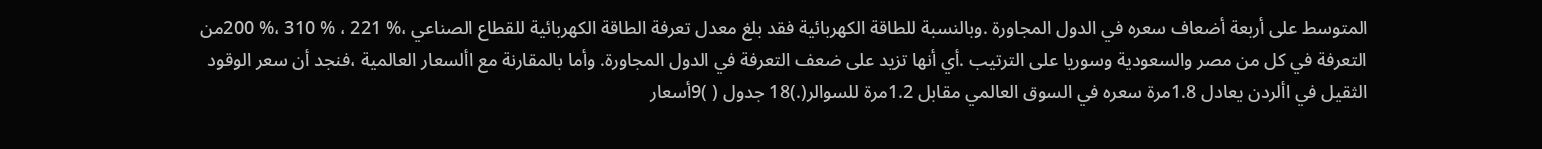المتوسط على أربعة أضعاف سعره في الدول المجاورة .وبالنسبة للطاقة الكهربائية فقد بلغ معدل تعرفة الطاقة الكهربائية للقطاع الصناعي ،% 221 ، % 310 ،% 200من التعرفة في كل من مصر والسعودية وسوريا على الترتيب .أي أنها تزيد على ضعف التعرفة في الدول المجاورة. وأما بالمقارنة مع األسعار العالمية ،فنجد أن سعر الوقود الثقيل في األردن يعادل 1.8مرة سعره في السوق العالمي مقابل 1.2مرة للسوالر(.)18 جدول ( )9أسعار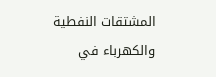المشتقات النفطية والكهرباء في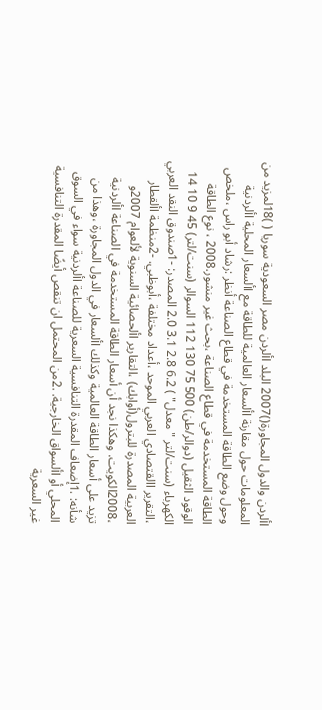األردن والدول المجاورة()2007 البلد األردن مصر السعودية سوريا ( )18لمزيد من المعلومات حول مقارنة األسعار العالمية للطاقة مع األسعار المحلية األردنية وحول وضع الطاقة المستخدمة في قطاع الصناعة أنظر :رشاد أبو راس ،ملخص الطاقة المستخدمة في قطاع الصناعة ،بحث غير منشور.2008 ، نوع الطاقة الوقود الثقيل (دوالر/طن) 500 75 130 112 السوالر (سنت/لتر) 45 9 10 14 الكهرباء (سنت/لتر "معدل" ) 6.2 2.8 3.1 2.0 المصدر: -1صندوق النقد العربي ،التقرير االقتصادي العربي الموحد ،أعداد مختلفة ،أبوظبي. -2منظمة األقطار العربية المصدرة للبترول(أوابك) ،التقارير األحصائية السنوية لألعوام 2007و ،2008الكويت. وهكذا نجد أن أسعار الطاقة المستخدمة في الصناعة األردنية تزيد على أسعار الطاقة العالمية وكذلك األسعار في الدول المجاورة ،وهذا من شأنه: .1إضعاف المقدرة التنافسية السعرية للصناعة األردنية سواء في السوق المحلي أو األسواق الخارجية. .2من المحتمل ان تنقص أيضًا المقدرة التنافسية غير السعرية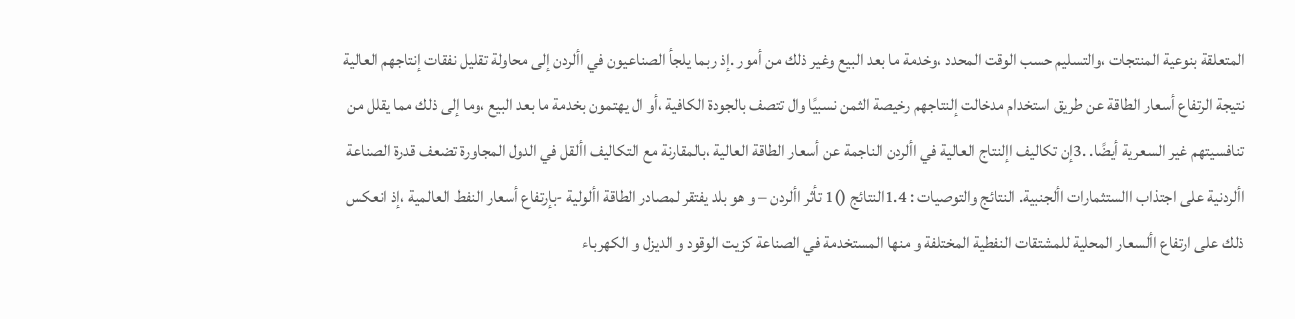المتعلقة بنوعية المنتجات ،والتسليم حسب الوقت المحدد ،وخدمة ما بعد البيع وغير ذلك من أمور .إذ ربما يلجأ الصناعيون في األردن إلى محاولة تقليل نفقات إنتاجهم العالية نتيجة الرتفاع أسعار الطاقة عن طريق استخدام مدخالت إلنتاجهم رخيصة الثمن نسبيًا وال تتصف بالجودة الكافية ،أو ال يهتمون بخدمة ما بعد البيع ،وما إلى ذلك مما يقلل من تنافسيتهم غير السعرية أيضًا. .3إن تكاليف اإلنتاج العالية في األردن الناجمة عن أسعار الطاقة العالية ،بالمقارنة مع التكاليف األقل في الدول المجاورة تضعف قدرة الصناعة األردنية على اجتذاب االستثمارات األجنبية. النتائج والتوصيات : 1.4النتائج ()1 تأثر األردن – و هو بلد يفتقر لمصادر الطاقة األولية -بإرتفاع أسعار النفط العالمية ،إذ انعكس ذلك على ارتفاع األسعار المحلية للمشتقات النفطية المختلفة و منها المستخدمة في الصناعة كزيت الوقود و الديزل و الكهرباء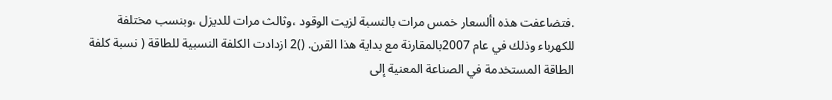.فتضاعفت هذه األسعار خمس مرات بالنسبة لزيت الوقود ،وثالث مرات للديزل ،وبنسب مختلفة للكهرباء وذلك في عام 2007بالمقارنة مع بداية هذا القرن. ()2 ازدادت الكلفة النسبية للطاقة ( نسبة كلفة الطاقة المستخدمة في الصناعة المعنية إلى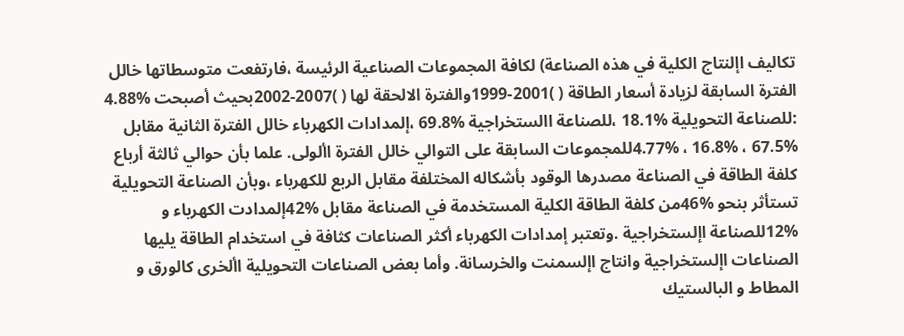تكاليف اإلنتاج الكلية في هذه الصناعة) لكافة المجموعات الصناعية الرئيسة ،فارتفعت متوسطاتها خالل الفترة السابقة لزيادة أسعار الطاقة ( )2001-1999والفترة الالحقة لها ( )2007-2002بحيث أصبحت %4.88 :للصناعة التحويلية %18.1 ،للصناعة االستخراجية %69.8 ،إلمدادات الكهرباء خالل الفترة الثانية مقابل %67.5 ، %16.8 ، %4.77للمجموعات السابقة على التوالي خالل الفترة األولى. علما بأن حوالي ثالثة أرباع كلفة الطاقة في الصناعة مصدرها الوقود بأشكاله المختلفة مقابل الربع للكهرباء ،وبأن الصناعة التحويلية تستأثر بنحو %46من كلفة الطاقة الكلية المستخدمة في الصناعة مقابل %42إلمدادت الكهرباء و %12للصناعة اإلستخراجية .وتعتبر إمدادات الكهرباء أكثر الصناعات كثافة في استخدام الطاقة يليها الصناعات اإلستخراجية وانتاج اإلسمنت والخرسانة. وأما بعض الصناعات التحويلية األخرى كالورق و المطاط و البالستيك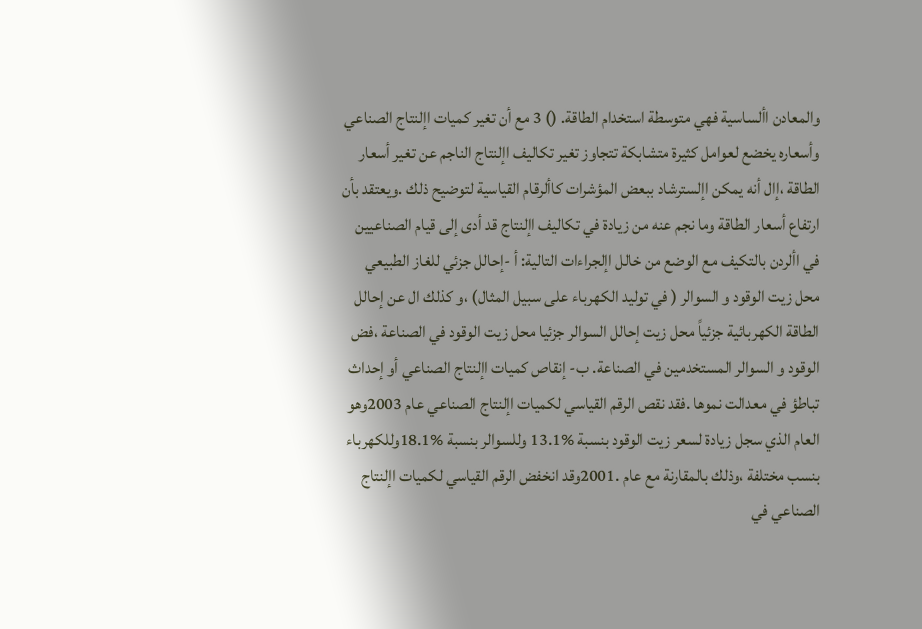والمعادن األساسية فهي متوسطة استخدام الطاقة. () 3 مع أن تغير كميات اإلنتاج الصناعي وأسعاره يخضع لعوامل كثيرة متشابكة تتجاوز تغير تكاليف اإلنتاج الناجم عن تغير أسعار الطاقة ،إال أنه يمكن اإلسترشاد ببعض المؤشرات كاألرقام القياسية لتوضيح ذلك .ويعتقد بأن ارتفاع أسعار الطاقة وما نجم عنه من زيادة في تكاليف اإلنتاج قد أدى إلى قيام الصناعيين في األردن بالتكيف مع الوضع من خالل اإلجراءات التالية: أ -إحالل جزئي للغاز الطبيعي محل زيت الوقود و السوالر ( في توليد الكهرباء على سبيل المثال) ،و كذلك ال عن إحالل الطاقة الكهربائية جزئياً محل زيت إحالل السوالر جزئيا محل زيت الوقود في الصناعة ،فض الوقود و السوالر المستخدمين في الصناعة. ب- إنقاص كميات اإلنتاج الصناعي أو إحداث تباطؤ في معدالت نموها .فقد نقص الرقم القياسي لكميات اإلنتاج الصناعي عام 2003وهو العام الذي سجل زيادة لسعر زيت الوقود بنسبة %13.1 وللسوالر بنسبة %18.1وللكهرباء بنسب مختلفة ،وذلك بالمقارنة مع عام .2001وقد انخفض الرقم القياسي لكميات اإلنتاج الصناعي في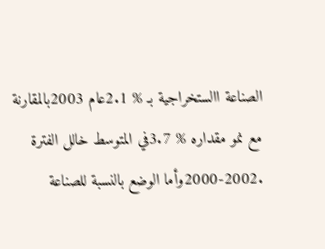الصناعة االستخراجية بـ % 2.1عام 2003بالمقارنة مع نمو مقداره % 3.7في المتوسط خالل الفترة .2002-2000وأما الوضع بالنسبة للصناعة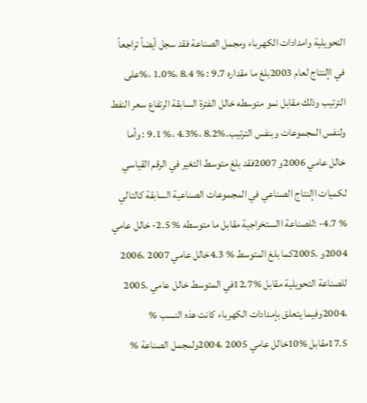التحويلية وامدادات الكهرباء ومجمل الصناعة فقد سجل أيضاً تراجعاً في اإلنتاج لعام 2003بلغ ما مقداره 9.7 : % 8.4 ،%1.0 ،%على الترتيب وذلك مقابل نمو متوسطه خالل الفترة السابقة الرتفاع سعر النفط ولنفس المجموعات وبنفس الترتيب.%8.2 ،%4.3 ،% 9.1 : وأما خالل عامي 2006و 2007فقد بلغ متوسط التغير في الرقم القياسي لكميات اإلنتاج الصناعي في المجموعات الصناعية السابقة كالتالي % 4.7- :للصناعة االستخراجية مقابل ما متوسطه % 2.5- خالل عامي 2004و .2005كما بلغ المتوسط % 4.3خالل عامي 2007 ،2006 للصناعة التحويلية مقابل %12.7في المتوسط خالل عامي .2005 ،2004وفيما يتعلق بإمدادات الكهرباء كانت هذه النسب % 17.5مقابل %10خالل عامي 2005 ،2004ولمجمل الصناعة %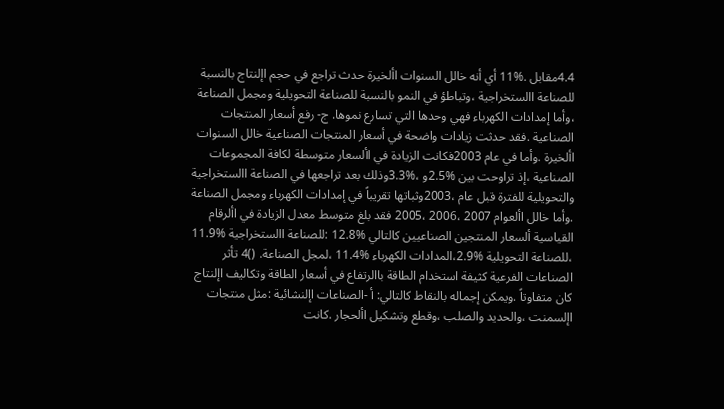4.4مقابل .%11 أي أنه خالل السنوات األخيرة حدث تراجع في حجم اإلنتاج بالنسبة للصناعة االستخراجية ،وتباطؤ في النمو بالنسبة للصناعة التحويلية ومجمل الصناعة ،وأما إمدادات الكهرباء فهي وحدها التي تسارع نموها. ج- رفع أسعار المنتجات الصناعية .فقد حدثت زيادات واضحة في أسعار المنتجات الصناعية خالل السنوات األخيرة .وأما في عام 2003فكانت الزيادة في األسعار متوسطة لكافة المجموعات الصناعية ،إذ تراوحت بين %2.5و ،%3.3وذلك بعد تراجعها في الصناعة االستخراجية والتحويلية للفترة قبل عام ،2003وثباتها تقريباً في إمدادات الكهرباء ومجمل الصناعة .وأما خالل األعوام 2007 ،2006 ،2005 فقد بلغ متوسط معدل الزيادة في األرقام القياسية ألسعار المنتجين الصناعيين كالتالي %12.8 :للصناعة االستخراجية %11.9 ،للصناعة التحويلية %2.9،المدادات الكهرباء %11.4 ،لمجل الصناعة. ()4 تأثر الصناعات الفرعية كثيفة استخدام الطاقة باالرتفاع في أسعار الطاقة وتكاليف اإلنتاج كان متفاوتاً .ويمكن إجماله بالنقاط كالتالي: أ -الصناعات اإلنشائية :مثل منتجات اإلسمنت ،والحديد والصلب ،وقطع وتشكيل األحجار .كانت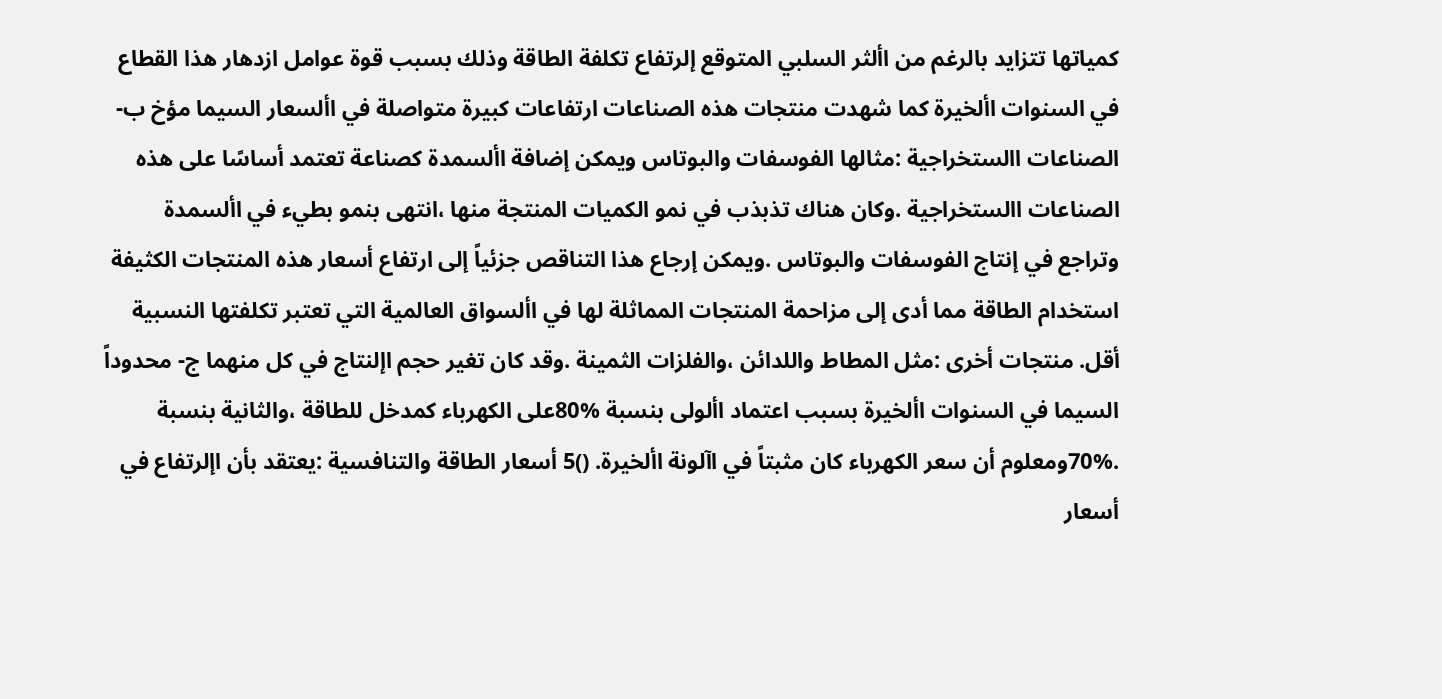كمياتها تتزايد بالرغم من األثر السلبي المتوقع إلرتفاع تكلفة الطاقة وذلك بسبب قوة عوامل ازدهار هذا القطاع في السنوات األخيرة كما شهدت منتجات هذه الصناعات ارتفاعات كبيرة متواصلة في األسعار السيما مؤخ ب- الصناعات االستخراجية :مثالها الفوسفات والبوتاس ويمكن إضافة األسمدة كصناعة تعتمد أساسًا على هذه الصناعات االستخراجية .وكان هناك تذبذب في نمو الكميات المنتجة منها ،انتهى بنمو بطيء في األسمدة وتراجع في إنتاج الفوسفات والبوتاس .ويمكن إرجاع هذا التناقص جزئياً إلى ارتفاع أسعار هذه المنتجات الكثيفة استخدام الطاقة مما أدى إلى مزاحمة المنتجات المماثلة لها في األسواق العالمية التي تعتبر تكلفتها النسبية أقل. منتجات أخرى :مثل المطاط واللدائن ،والفلزات الثمينة .وقد كان تغير حجم اإلنتاج في كل منهما ج- محدوداً السيما في السنوات األخيرة بسبب اعتماد األولى بنسبة %80على الكهرباء كمدخل للطاقة ،والثانية بنسبة .%70ومعلوم أن سعر الكهرباء كان مثبتاً في اآلونة األخيرة. ()5 أسعار الطاقة والتنافسية :يعتقد بأن اإلرتفاع في أسعار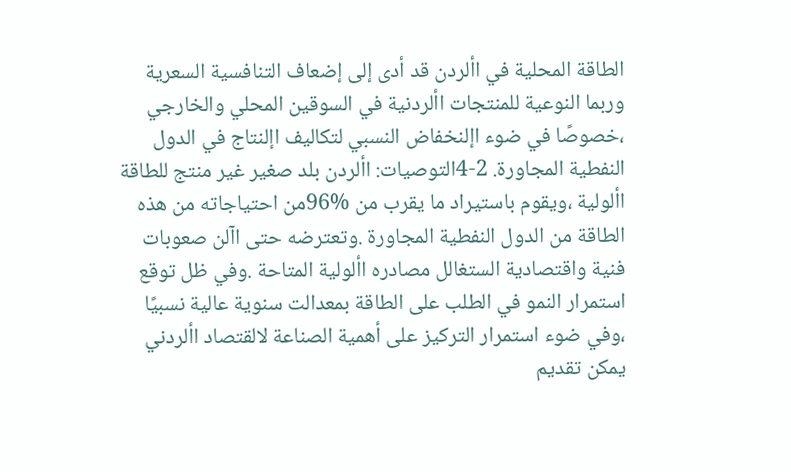الطاقة المحلية في األردن قد أدى إلى إضعاف التنافسية السعرية وربما النوعية للمنتجات األردنية في السوقين المحلي والخارجي ،خصوصًا في ضوء اإلنخفاض النسبي لتكاليف اإلنتاج في الدول النفطية المجاورة. 2-4التوصيات: األردن بلد صغير غير منتج للطاقة األولية ،ويقوم باستيراد ما يقرب من %96من احتياجاته من هذه الطاقة من الدول النفطية المجاورة .وتعترضه حتى اآلن صعوبات فنية واقتصادية الستغالل مصادره األولية المتاحة .وفي ظل توقع استمرار النمو في الطلب على الطاقة بمعدالت سنوية عالية نسبيًا ،وفي ضوء استمرار التركيز على أهمية الصناعة لالقتصاد األردني يمكن تقديم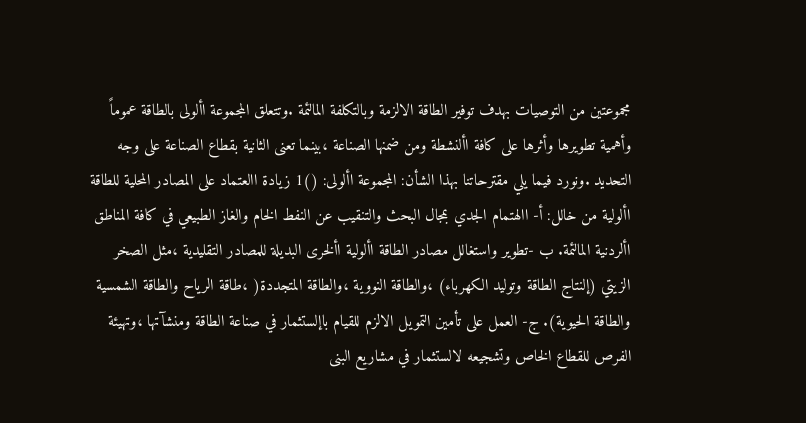مجموعتين من التوصيات بهدف توفير الطاقة الالزمة وبالتكلفة المالئمة .وتتعلق المجموعة األولى بالطاقة عموماً وأهمية تطويرها وأثرها على كافة األنشطة ومن ضمنها الصناعة ،بينما تعنى الثانية بقطاع الصناعة على وجه التحديد .ونورد فيما يلي مقترحاتنا بهذا الشأن: المجموعة األولى: ()1 زيادة االعتماد على المصادر المحلية للطاقة األولية من خالل: أ- االهتمام الجدي بمجال البحث والتنقيب عن النفط الخام والغاز الطبيعي في كافة المناطق األردنية المالئمة. ب -تطوير واستغالل مصادر الطاقة األولية األخرى البديلة للمصادر التقليدية ،مثل الصخر الزيتي (إلنتاج الطاقة وتوليد الكهرباء) ،والطاقة النووية ،والطاقة المتجددة( ،طاقة الرياح والطاقة الشمسية والطاقة الحيوية). ج- العمل على تأمين التمويل الالزم للقيام باإلستثمار في صناعة الطاقة ومنشآتها ،وتهيئة الفرص للقطاع الخاص وتشجيعه لالستثمار في مشاريع البنى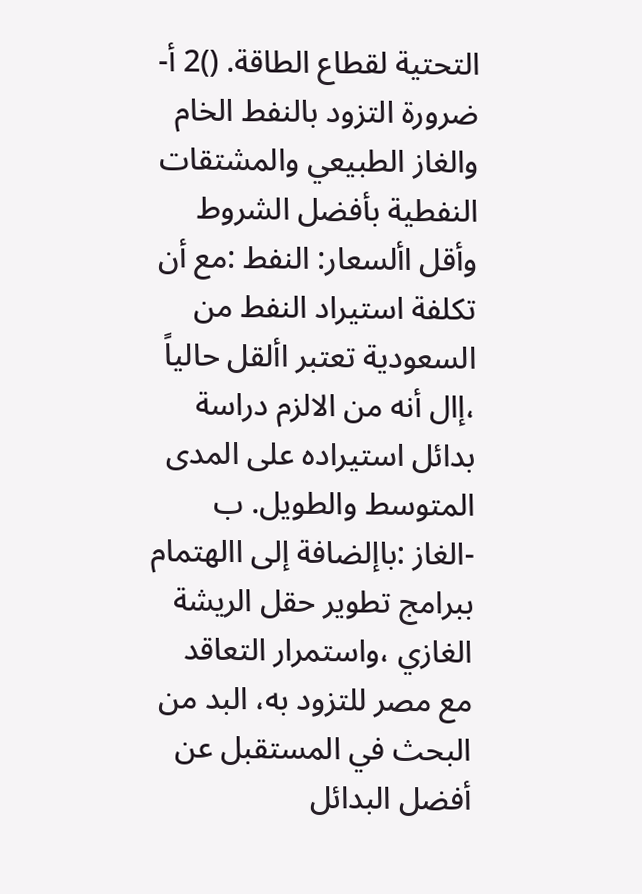التحتية لقطاع الطاقة. ()2 أ- ضرورة التزود بالنفط الخام والغاز الطبيعي والمشتقات النفطية بأفضل الشروط وأقل األسعار: النفط :مع أن تكلفة استيراد النفط من السعودية تعتبر األقل حالياً ،إال أنه من الالزم دراسة بدائل استيراده على المدى المتوسط والطويل. ب -الغاز :باإلضافة إلى االهتمام ببرامج تطوير حقل الريشة الغازي ،واستمرار التعاقد مع مصر للتزود به، البد من البحث في المستقبل عن أفضل البدائل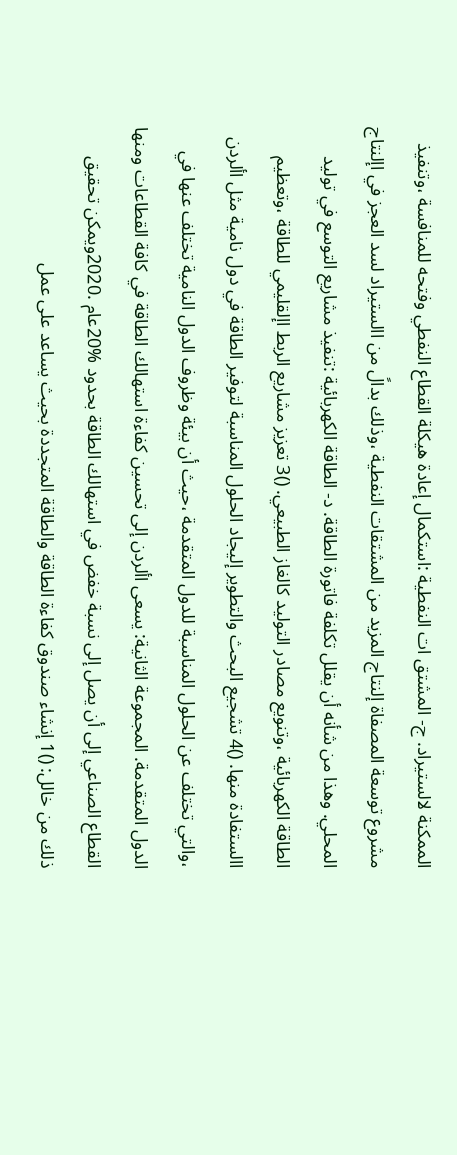الممكنة لالستيراد. ج- المشتق ات النفطية :استكمال إعادة هيكلة القطاع النفطي وفتحه للمنافسة ،وتنفيذ مشروع توسعة المصفاة إلنتاج المزيد من المشتقات النفطية ،وذلك بدالً من االستيراد لسد العجز في اإلنتاج المحلي. وهذا من شأنه أن يقلل تكلفة فاتورة الطاقة. د- الطاقة الكهربائية :تنفيذ مشاريع التوسع في توليد الطاقة الكهربائية ،وتنويع مصادر التوليد كالغاز الطبيعي. ()3 تعزيز مشاريع الربط اإلقليمي للطاقة ،وتعظيم االستفادة منها. ()4 تشجيع البحث والتطوير إليجاد الحلول المناسبة لتوفير الطاقة في دول نامية مثل األردن ،والتي تختلف عن الحلول المناسبة للدول المتقدمة ،حيث أن بيئة وظروف الدول النامية تختلف عنها في الدول المتقدمة. المجموعة الثانية: يسعى األردن إلى تحسين كفاءة استهالك الطاقة في كافة القطاعات ومنها القطاع الصناعي إلى أن يصل إلى نسبة خفض في استهالك الطاقة بحدود %20عام .2020ويمكن تحقيق ذلك من خالل: ()1 إنشاء صندوق كفاءة الطاقة والطاقة المتجددة بحيث يساعد على عمل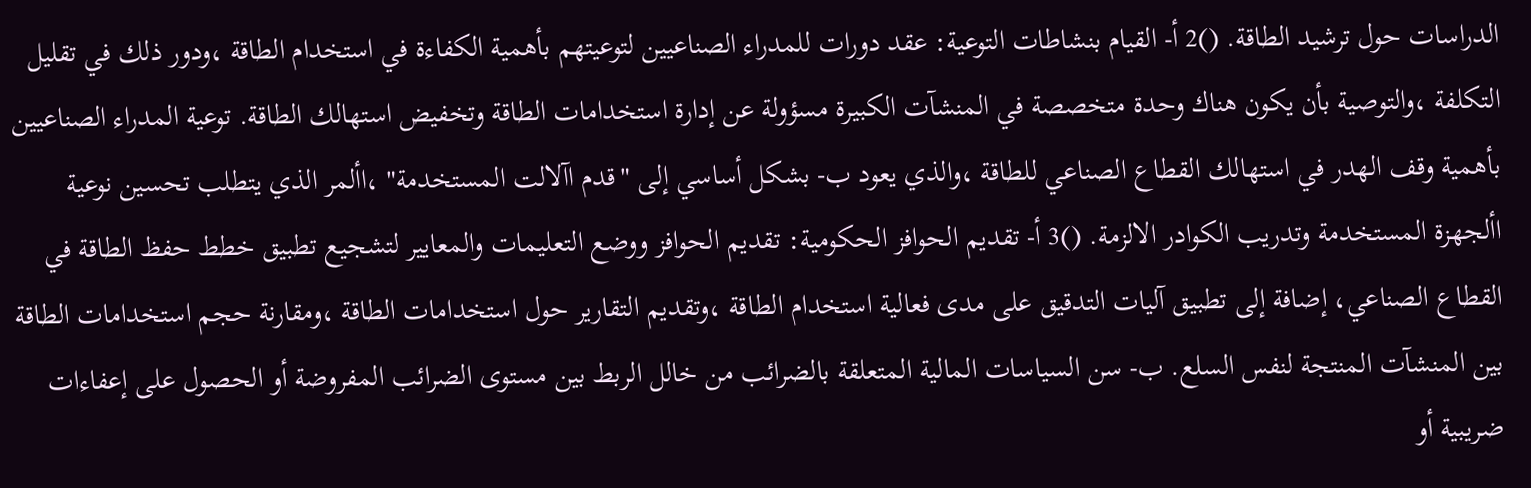الدراسات حول ترشيد الطاقة. ()2 أ- القيام بنشاطات التوعية: عقد دورات للمدراء الصناعيين لتوعيتهم بأهمية الكفاءة في استخدام الطاقة ،ودور ذلك في تقليل التكلفة ،والتوصية بأن يكون هناك وحدة متخصصة في المنشآت الكبيرة مسؤولة عن إدارة استخدامات الطاقة وتخفيض استهالك الطاقة. توعية المدراء الصناعيين بأهمية وقف الهدر في استهالك القطاع الصناعي للطاقة ،والذي يعود ب- بشكل أساسي إلى "قدم اآلالت المستخدمة" ،األمر الذي يتطلب تحسين نوعية األجهزة المستخدمة وتدريب الكوادر الالزمة. ()3 أ- تقديم الحوافز الحكومية: تقديم الحوافز ووضع التعليمات والمعايير لتشجيع تطبيق خطط حفظ الطاقة في القطاع الصناعي، إضافة إلى تطبيق آليات التدقيق على مدى فعالية استخدام الطاقة ،وتقديم التقارير حول استخدامات الطاقة ،ومقارنة حجم استخدامات الطاقة بين المنشآت المنتجة لنفس السلع. ب- سن السياسات المالية المتعلقة بالضرائب من خالل الربط بين مستوى الضرائب المفروضة أو الحصول على إعفاءات ضريبية أو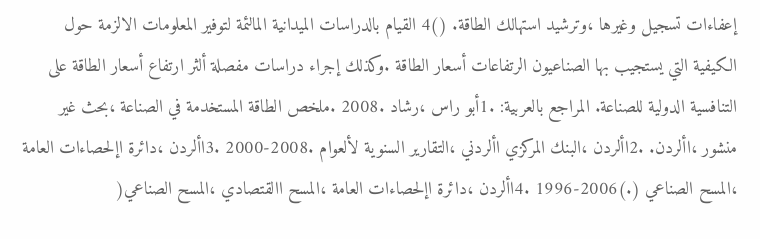إعفاءات تسجيل وغيرها ،وترشيد استهالك الطاقة. ()4 القيام بالدراسات الميدانية المالئمة لتوفير المعلومات الالزمة حول الكيفية التي يستجيب بها الصناعيون الرتفاعات أسعار الطاقة .وكذلك إجراء دراسات مفصلة ألثر ارتفاع أسعار الطاقة على التنافسية الدولية للصناعة. المراجع بالعربية: .1أبو راس ،رشاد .2008 .ملخص الطاقة المستخدمة في الصناعة ،بحث غير منشور ،األردن. .2األردن ،البنك المركزي األردني ،التقارير السنوية لألعوام .2008-2000 .3األردن ،دائرة اإلحصاءات العامة ،المسح الصناعي (.)2006-1996 .4األردن ،دائرة اإلحصاءات العامة ،المسح االقتصادي ،المسح الصناعي(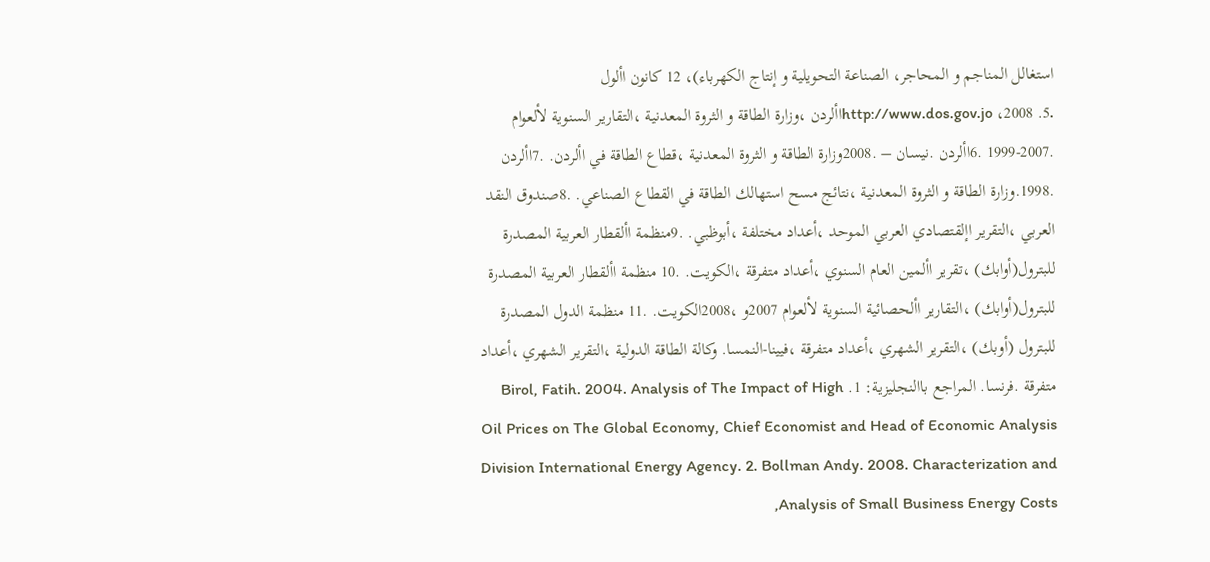استغالل المناجم و المحاجر، الصناعة التحويلية و إنتاج الكهرباء)، 12 كانون األول .http://www.dos.gov.jo ،2008 .5األردن ،وزارة الطاقة و الثروة المعدنية ،التقارير السنوية لألعوام .2007-1999 .6األردن .نيسان – .2008وزارة الطاقة و الثروة المعدنية ،قطاع الطاقة في األردن. .7األردن .1998.وزارة الطاقة و الثروة المعدنية ،نتائج مسح استهالك الطاقة في القطاع الصناعي. .8صندوق النقد العربي ،التقرير اإلقتصادي العربي الموحد ،أعداد مختلفة ،أبوظبي. .9منظمة األقطار العربية المصدرة للبترول(أوابك) ،تقرير األمين العام السنوي ،أعداد متفرقة ،الكويت. .10 منظمة األقطار العربية المصدرة للبترول(أوابك) ،التقارير األحصائية السنوية لألعوام 2007و ،2008الكويت. .11 منظمة الدول المصدرة للبترول (أوبك) ،التقرير الشهري ،أعداد متفرقة ،فيينا-النمسا. وكالة الطاقة الدولية ،التقرير الشهري ،أعداد متفرقة .فرنسا. المراجع باالنجليزية: 1. Birol, Fatih. 2004. Analysis of The Impact of High Oil Prices on The Global Economy, Chief Economist and Head of Economic Analysis Division International Energy Agency. 2. Bollman Andy. 2008. Characterization and Analysis of Small Business Energy Costs,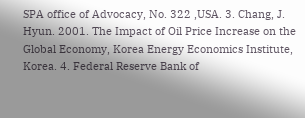SPA office of Advocacy, No. 322 ,USA. 3. Chang, J. Hyun. 2001. The Impact of Oil Price Increase on the Global Economy, Korea Energy Economics Institute, Korea. 4. Federal Reserve Bank of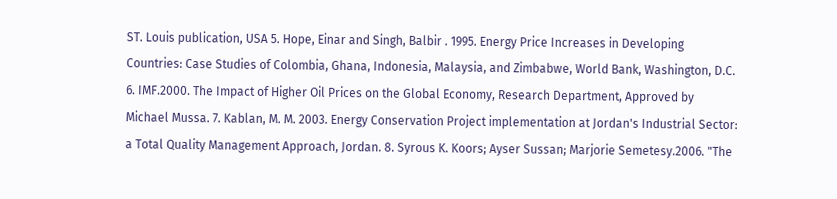ST. Louis publication, USA 5. Hope, Einar and Singh, Balbir . 1995. Energy Price Increases in Developing Countries: Case Studies of Colombia, Ghana, Indonesia, Malaysia, and Zimbabwe, World Bank, Washington, D.C. 6. IMF.2000. The Impact of Higher Oil Prices on the Global Economy, Research Department, Approved by Michael Mussa. 7. Kablan, M. M. 2003. Energy Conservation Project implementation at Jordan's Industrial Sector: a Total Quality Management Approach, Jordan. 8. Syrous K. Koors; Ayser Sussan; Marjorie Semetesy.2006. "The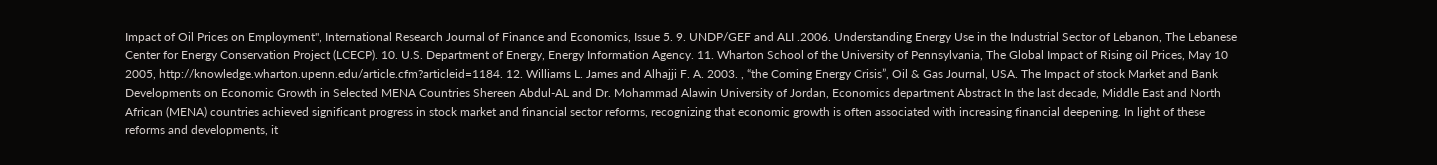Impact of Oil Prices on Employment", International Research Journal of Finance and Economics, Issue 5. 9. UNDP/GEF and ALI .2006. Understanding Energy Use in the Industrial Sector of Lebanon, The Lebanese Center for Energy Conservation Project (LCECP). 10. U.S. Department of Energy, Energy Information Agency. 11. Wharton School of the University of Pennsylvania, The Global Impact of Rising oil Prices, May 10 2005, http://knowledge.wharton.upenn.edu/article.cfm?articleid=1184. 12. Williams L. James and Alhajji F. A. 2003. , “the Coming Energy Crisis”, Oil & Gas Journal, USA. The Impact of stock Market and Bank Developments on Economic Growth in Selected MENA Countries Shereen Abdul-AL and Dr. Mohammad Alawin University of Jordan, Economics department Abstract In the last decade, Middle East and North African (MENA) countries achieved significant progress in stock market and financial sector reforms, recognizing that economic growth is often associated with increasing financial deepening. In light of these reforms and developments, it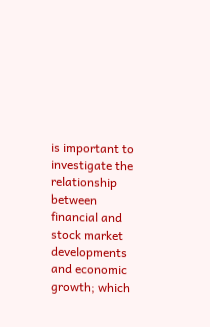is important to investigate the relationship between financial and stock market developments and economic growth; which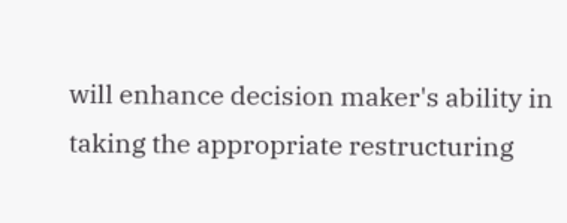will enhance decision maker's ability in taking the appropriate restructuring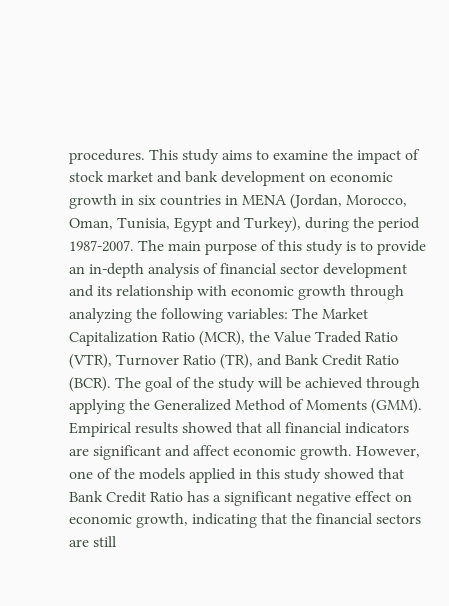procedures. This study aims to examine the impact of stock market and bank development on economic growth in six countries in MENA (Jordan, Morocco, Oman, Tunisia, Egypt and Turkey), during the period 1987-2007. The main purpose of this study is to provide an in-depth analysis of financial sector development and its relationship with economic growth through analyzing the following variables: The Market Capitalization Ratio (MCR), the Value Traded Ratio (VTR), Turnover Ratio (TR), and Bank Credit Ratio (BCR). The goal of the study will be achieved through applying the Generalized Method of Moments (GMM). Empirical results showed that all financial indicators are significant and affect economic growth. However, one of the models applied in this study showed that Bank Credit Ratio has a significant negative effect on economic growth, indicating that the financial sectors are still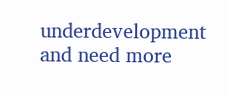underdevelopment and need more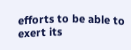efforts to be able to exert its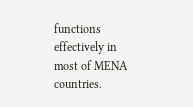functions effectively in most of MENA countries.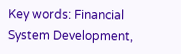Key words: Financial System Development,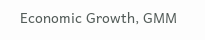Economic Growth, GMM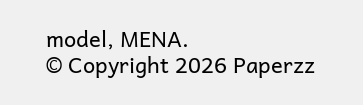model, MENA.
© Copyright 2026 Paperzz